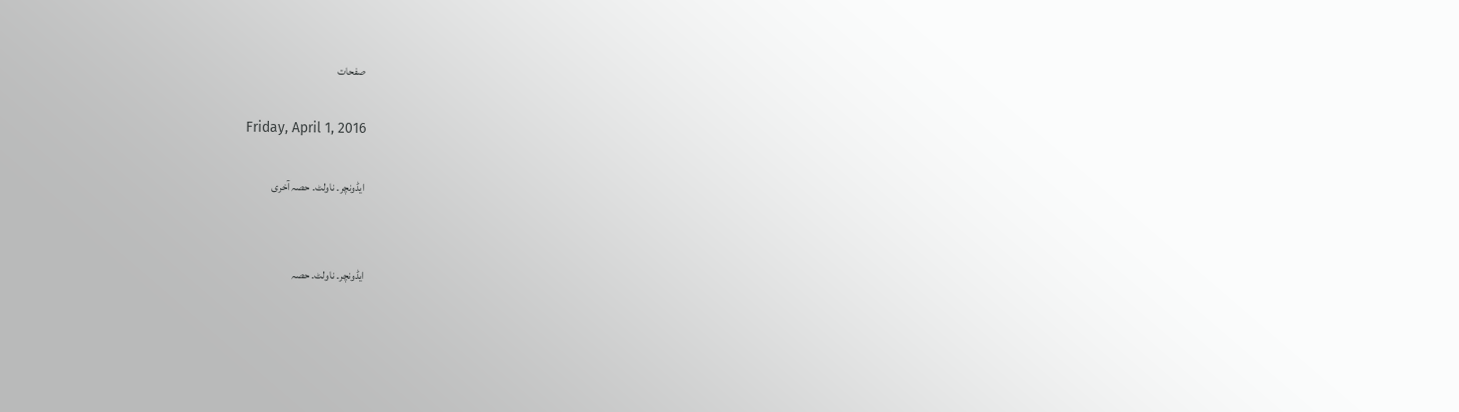صفحات

Friday, April 1, 2016

ایڈونچر۔ ناولٹ۔ حصہ آخری


ایڈونچر۔ ناولٹ۔ حصہ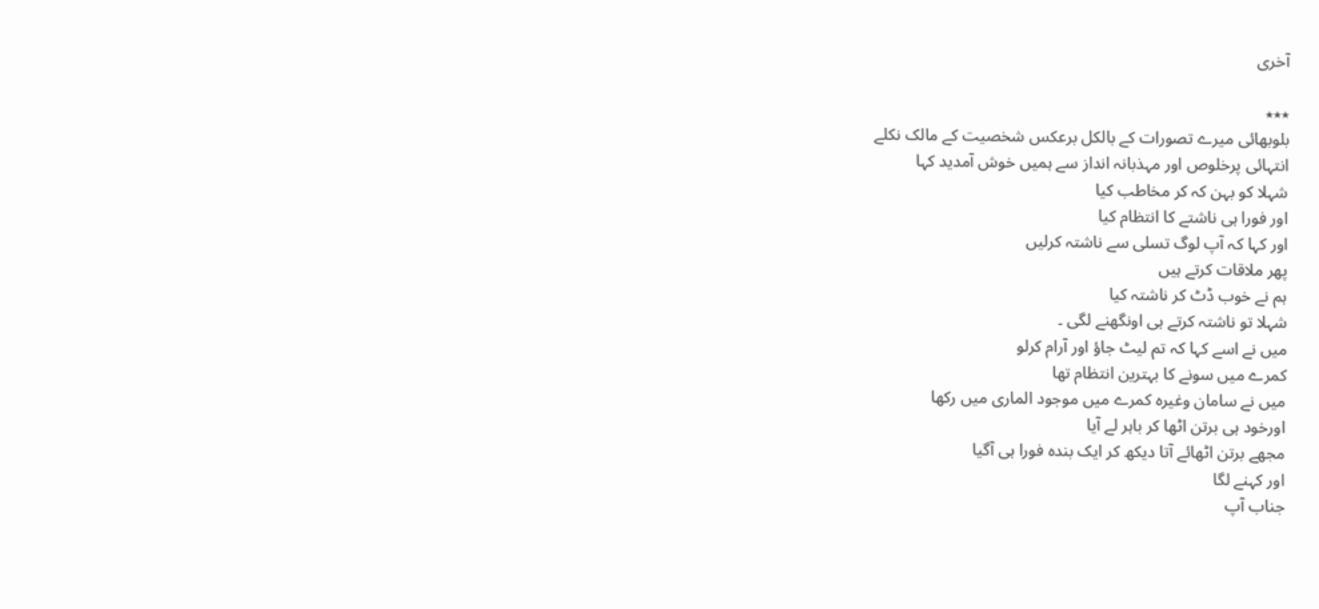آخری

٭٭٭
بلوبھائی میرے تصورات کے بالکل برعکس شخصیت کے مالک نکلے
انتہائی پرخلوص اور مہذبانہ انداز سے ہمیں خوش آمدید کہا
شہلا کو بہن کہ کر مخاطب کیا
اور فورا ہی ناشتے کا انتظام کیا
اور کہا کہ آپ لوگ تسلی سے ناشتہ کرلیں
پھر ملاقات کرتے ہیں
ہم نے خوب ڈٹ کر ناشتہ کیا
شہلا تو ناشتہ کرتے ہی اونگھنے لگی ۔
میں نے اسے کہا کہ تم لیٹ جاؤ اور آرام کرلو
کمرے میں سونے کا بہترین انتظام تھا
میں نے سامان وغیرہ کمرے میں موجود الماری میں رکھا
اورخود ہی برتن اٹھا کر باہر لے آیا
مجھے برتن اٹھائے آتا دیکھ کر ایک بندہ فورا ہی آگیا
اور کہنے لگا
جناب آپ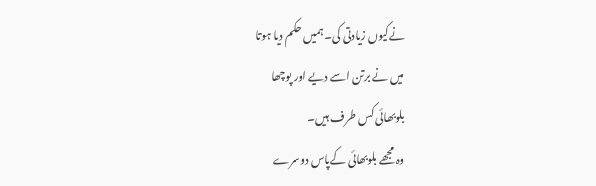نےکیوں زیادتی کی۔ ہمیں حکم دیا ہوتا
میں نے برتن اسے دیے اور پوچھا
بلوبھائی کس طرف ہیں۔
وہ مجھے بلوبھائی کےپاس دوسرے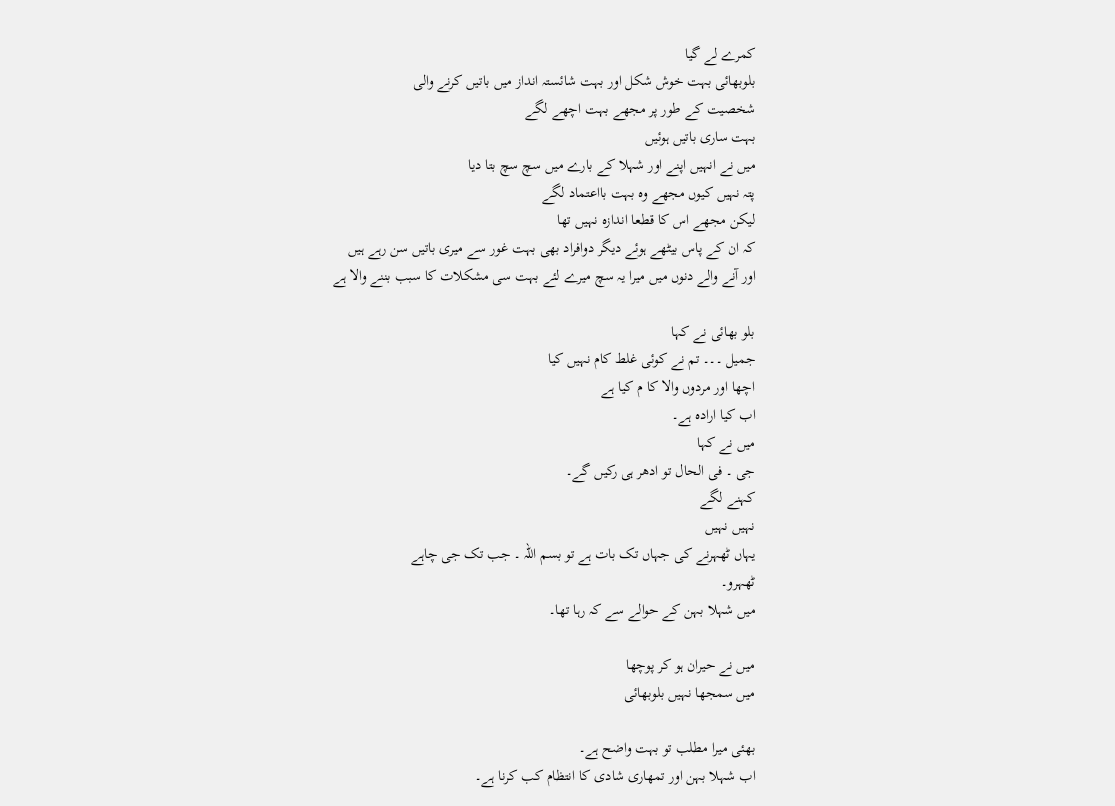کمرے لے گیا
بلوبھائی بہت خوش شکل اور بہت شائستہ انداز میں باتیں کرنے والی
شخصیت کے طور پر مجھے بہت اچھے لگے
بہت ساری باتیں ہوئیں
میں نے انہیں اپنے اور شہلا کے بارے میں سچ سچ بتا دیا
پتہ نہیں کیوں مجھے وہ بہت بااعتماد لگے
لیکن مجھے اس کا قطعا اندازہ نہیں تھا
کہ ان کے پاس بیٹھے ہوئے دیگر دوافراد بھی بہت غور سے میری باتیں سن رہے ہیں
اور آنے والے دنوں میں میرا یہ سچ میرے لئے بہت سی مشکلات کا سبب بننے والا ہے

بلو بھائی نے کہا
جمیل ۔۔۔ تم نے کوئی غلط کام نہیں کیا
اچھا اور مردوں والا کا م کیا ہے
اب کیا ارادہ ہے۔
میں نے کہا
جی ۔ فی الحال تو ادھر ہی رکیں گے۔
کہنے لگے
نہیں نہیں
یہاں ٹھہرنے کی جہاں تک بات ہے تو بسم اللہ ۔ جب تک جی چاہے
ٹھہرو۔
میں شہلا بہن کے حوالے سے کہ رہا تھا۔

میں نے حیران ہو کر پوچھا
میں سمجھا نہیں بلوبھائی

بھئی میرا مطلب تو بہت واضح ہے۔
اب شہلا بہن اور تمھاری شادی کا انتظام کب کرنا ہے۔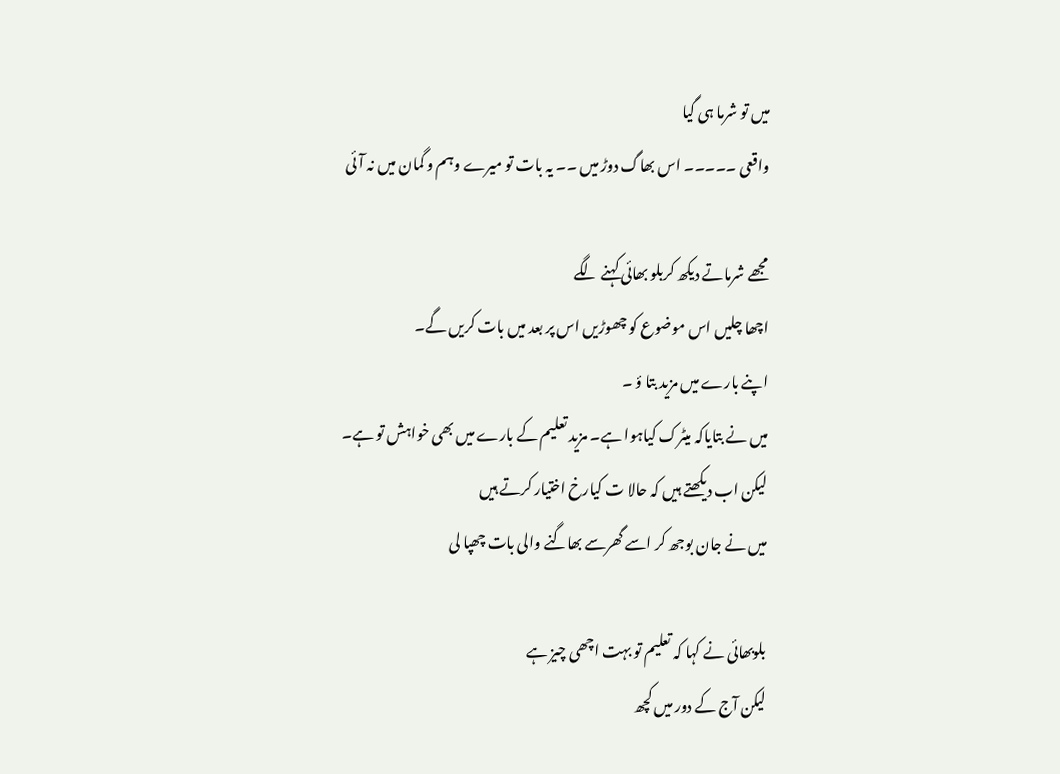میں تو شرما ہی گیا
واقعی ۔۔۔۔۔ اس بھاگ دوڑ میں ۔۔ یہ بات تو میرے وہم و گمان میں نہ آئی

مجھے شرماتے دیکھ کربلو بھائی کہنے لگے
اچھا چلیں اس موضوع کو چھوڑیں اس پر بعد میں بات کریں گے۔
اپنے بارے میں مزید بتا ؤ ۔
میں نے بتایاکہ میٹرک کیاہوا ہے۔ مزید تعلیم کے بارے میں بھی خواہش تو ہے۔
لیکن اب دیکھتے ہیں کہ حالا ت کیارخ اختیار کرتے ہیں
میں نے جان بوجھ کر اسے گھرسے بھاگنے والی بات چھپا لی

بلوبھائی نے کہا کہ تعلیم تو بہت اچھی چیز ہے
لیکن آج کے دور میں کچھ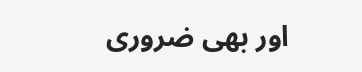اور بھی ضروری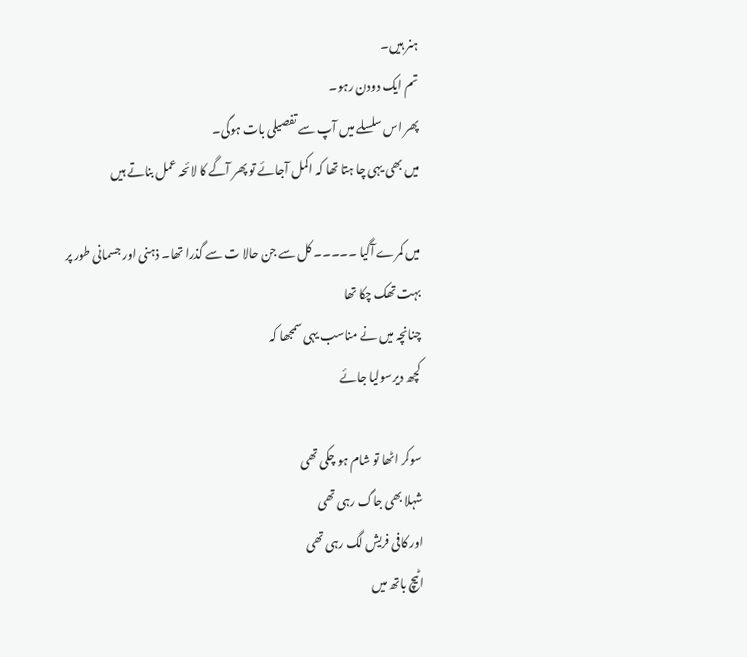ہنر ہیں۔
تم ایک دودن رہو۔
پھر اس سلسلے میں آپ سے تفصیلی بات ہوگی۔
میں بھی یہی چا ہتا تھا کہ اکمل آجائے تو پھر آگے کا لائحہ عمل بناتے ہیں

میں کمرے آگیا ۔۔۔۔۔ کل سے جن حالا ت سے گذرا تھا۔ ذہنی اور جسمانی طور پر
بہت تھک چکا تھا
چنانچہ میں نے مناسب یہی سمجھا کہ
کچھ دیرسولیا جائے

سوکر اٹھا تو شام ہو چکی تھی
شہلا بھی جاگ رہی تھی
اور کافی فریش لگ رہی تھی
اٹیچ باتھ میں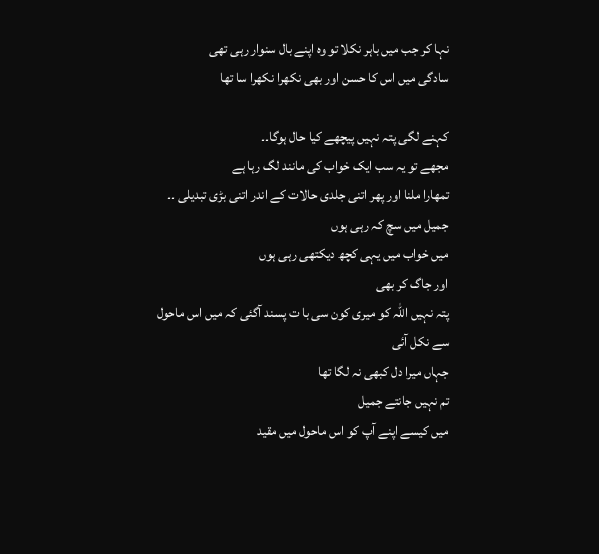نہا کر جب میں باہر نکلا تو وہ اپنے بال سنوار رہی تھی
سادگی میں اس کا حسن اور بھی نکھرا نکھرا سا تھا

کہنے لگی پتہ نہیں پیچھے کیا حال ہوگا۔۔
مجھے تو یہ سب ایک خواب کی مانند لگ رہا ہے
تمھارا ملنا اور پھر اتنی جلدی حالات کے اندر اتنی بڑی تبدیلی ۔۔
جمیل میں سچ کہ رہی ہوں
میں خواب میں یہی کچھ دیکتھی رہی ہوں
اور جاگ کر بھی
پتہ نہیں اللہ کو میری کون سی با ت پسند آگئی کہ میں اس ماحول سے نکل آئی
جہاں میرا دل کبھی نہ لگا تھا
تم نہیں جانتے جمیل
میں کیسے اپنے آپ کو اس ماحول میں مقید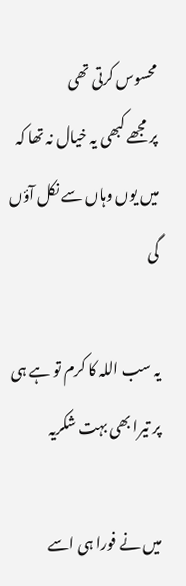محسوس کرتی تھی
پر مجھے کبھی یہ خیال نہ تھا کہ میں یوں وہاں سے نکل آؤں گی

یہ سب اللہ کا کرم تو ہے ہی
پر تیرا بھی بہت شکریہ

میں نے فورا ہی اسے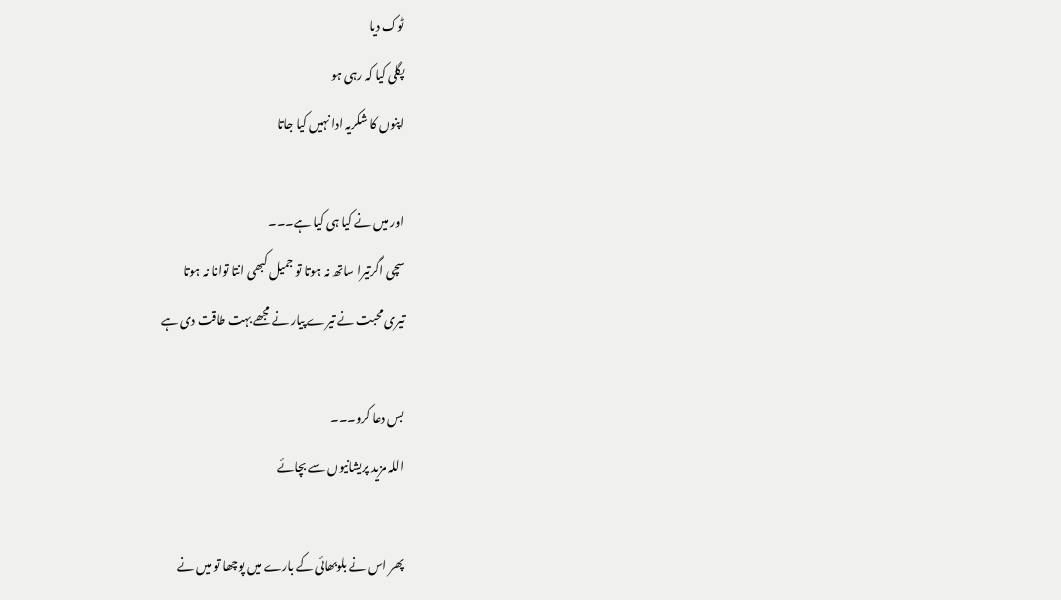ٹوک دیا
پگلی کیا کہ رہی ہو
اپنوں کا شکریہ ادا نہیں کیا جاتا

اور میں نے کیا ہی کیا ہے۔۔۔
سچی اگرتیرا ساتھ نہ ہوتا تو جمیل کبھی انتا توانا نہ ہوتا
تیری محبت نے تیرے پیار نے مجھے بہت طاقت دی ہے

بس دعا کرو۔۔۔
اللہ مزید پریشانیوں سے بچائے

پھر اس نے بلوبھائی کے بارے میں پوچھا تو میں نے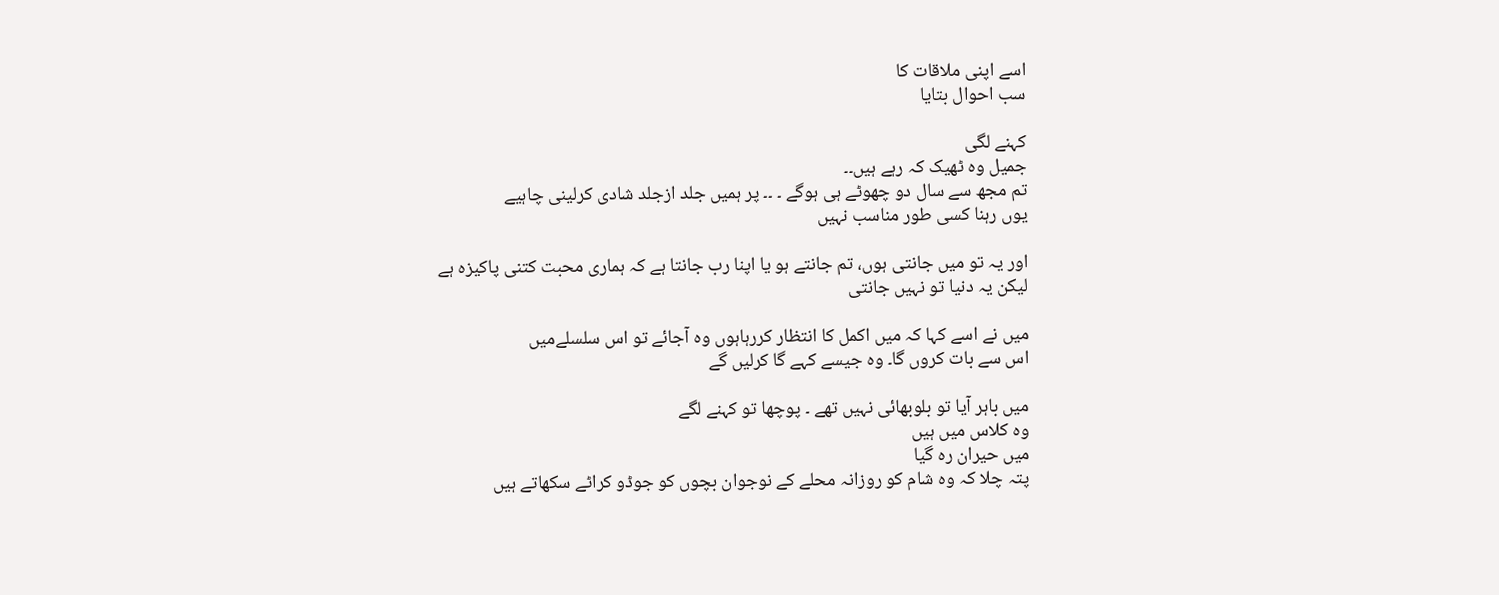اسے اپنی ملاقات کا
سب احوال بتایا

کہنے لگی
جمیل وہ ٹھیک کہ رہے ہیں۔۔
تم مجھ سے سال دو چھوٹے ہی ہوگے ۔ ۔۔ پر ہمیں جلد ازجلد شادی کرلینی چاہیے
یوں رہنا کسی طور مناسب نہیں

اور یہ تو میں جانتی ہوں، تم جانتے ہو یا اپنا رب جانتا ہے کہ ہماری محبت کتنی پاکیزہ ہے
لیکن یہ دنیا تو نہیں جانتی

میں نے اسے کہا کہ میں اکمل کا انتظار کررہاہوں وہ آجائے تو اس سلسلےمیں
اس سے بات کروں گا۔ وہ جیسے کہے گا کرلیں گے

میں باہر آیا تو بلوبھائی نہیں تھے ۔ پوچھا تو کہنے لگے
وہ کلاس میں ہیں
میں حیران رہ گیا
پتہ چلا کہ وہ شام کو روزانہ محلے کے نوجوان بچوں کو جوڈو کراٹے سکھاتے ہیں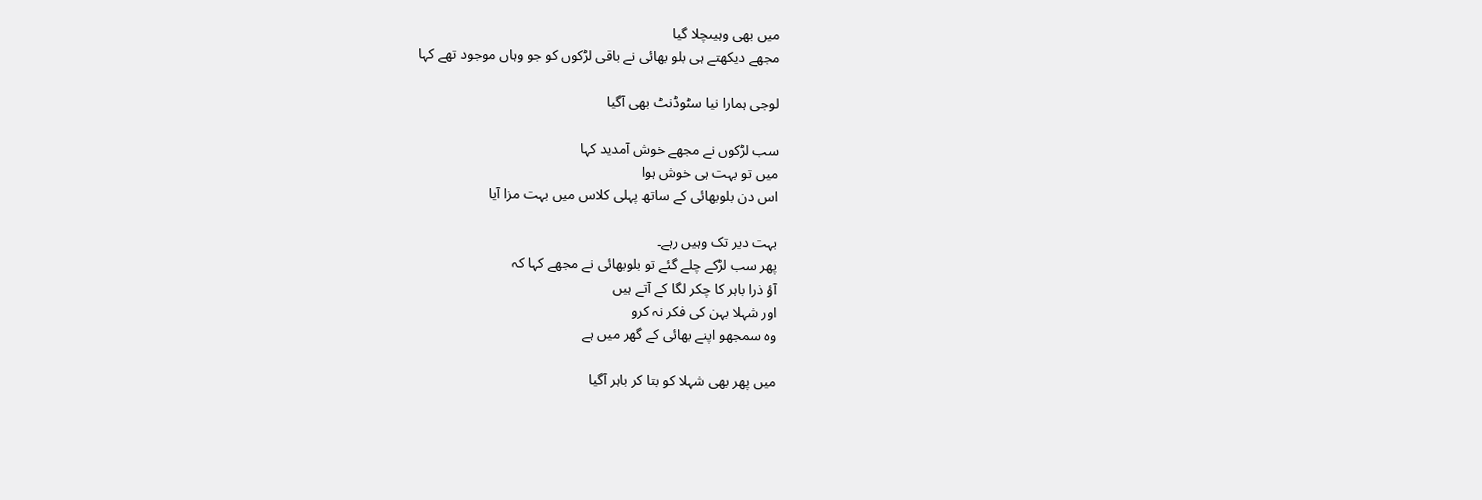میں بھی وہیںچلا گیا
مجھے دیکھتے ہی بلو بھائی نے باقی لڑکوں کو جو وہاں موجود تھے کہا

لوجی ہمارا نیا سٹوڈنٹ بھی آگیا

سب لڑکوں نے مجھے خوش آمدید کہا
میں تو بہت ہی خوش ہوا
اس دن بلوبھائی کے ساتھ پہلی کلاس میں بہت مزا آیا

بہت دیر تک وہیں رہے۔
پھر سب لڑکے چلے گئے تو بلوبھائی نے مجھے کہا کہ
آؤ ذرا باہر کا چکر لگا کے آتے ہیں
اور شہلا بہن کی فکر نہ کرو
وہ سمجھو اپنے بھائی کے گھر میں ہے

میں پھر بھی شہلا کو بتا کر باہر آگیا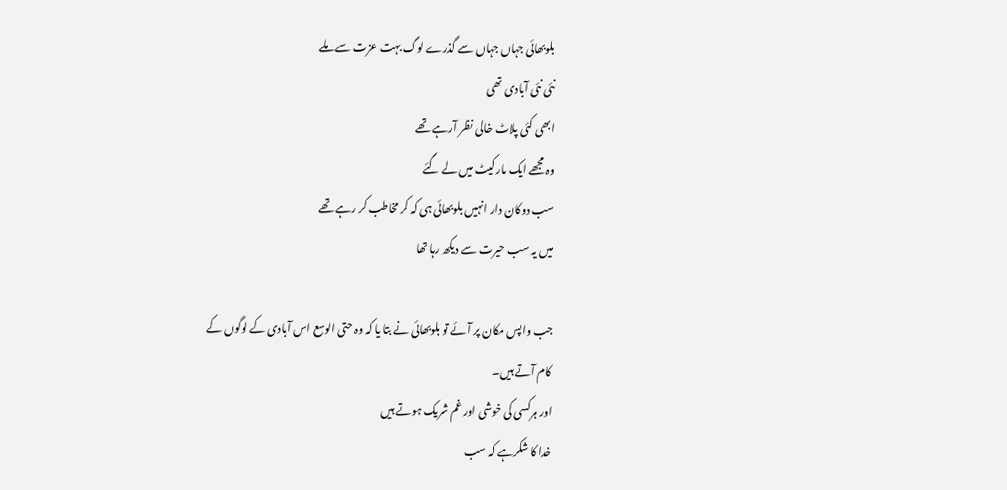بلوبھائی جہاں جہاں سے گذرے لوگ بہت عزت سے ملے
نئی نئی آبادی تھی
ابھی کئی پلاٹ خالی نظر آرہے تھے
وہ مجھے ایک مارکیٹ میں لے گئے
سب دوکان دار انہیں بلوبھائی ہی کہ کر مخاطب کر رہے تھے
میں یہ سب حیرت سے دیکھ رہا تھا

جب واپس مکان پر آئے تو بلوبھائی نے بتا یا کہ وہ حتی الوسع اس آبادی کے لوگوں کے
کام آتے ہیں۔
اور ہرکسی کی خوشی اور غم شریک ہوتے ہیں
خدا کا شکرہے کہ سب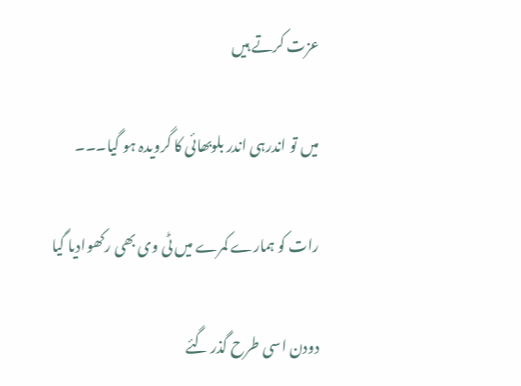عزت کرتے ہیں

میں تو اندرہی اندر بلوبھائی کا گرویدہ ہو گیا۔۔۔

رات کو ہمارے کمرے میں ٹی وی بھی رکھوادیا گیا

دودن اسی طرح گذر گئے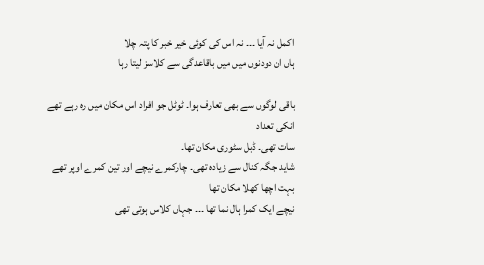اکمل نہ آیا ۔۔۔ نہ اس کی کوئی خیر خبر کا پتہ چلا
ہاں ان دودنوں میں میں باقاعدگی سے کلاسز لیتا رہا

باقی لوگوں سے بھی تعارف ہوا۔ ٹوٹل جو افراد اس مکان میں رہ رہے تھے انکی تعداد
سات تھی۔ ڈبل سٹوری مکان تھا۔
شاید جگہ کنال سے زیادہ تھی۔ چارکمرے نیچے اور تین کمرے اوپر تھے
بہت اچھا کھلا مکان تھا
نیچے ایک کمرا ہال نما تھا ۔۔۔ جہاں کلاس ہوتی تھی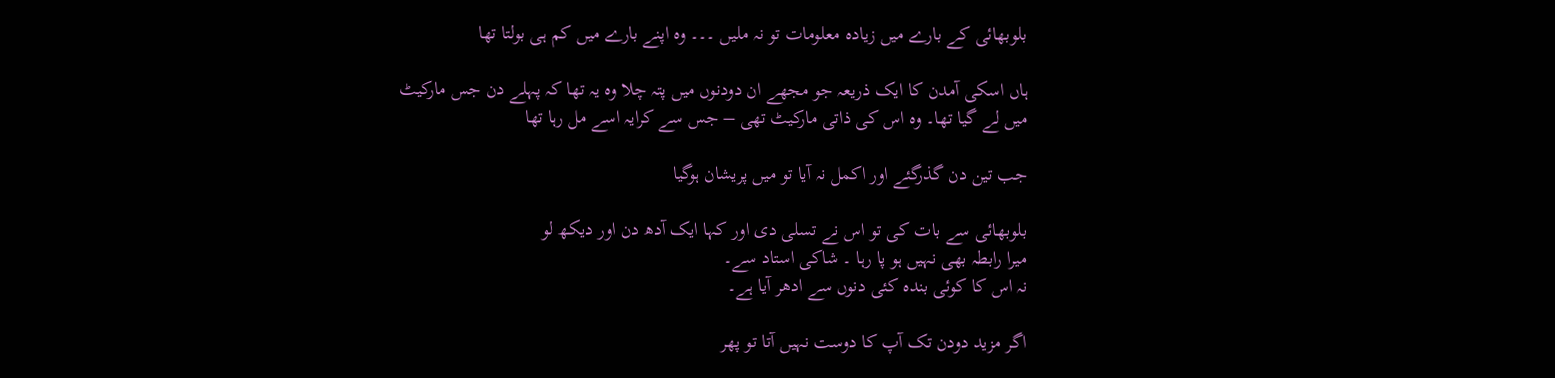بلوبھائی کے بارے میں زیادہ معلومات تو نہ ملیں ۔۔۔ وہ اپنے بارے میں کم ہی بولتا تھا

ہاں اسکی آمدن کا ایک ذریعہ جو مجھے ان دودنوں میں پتہ چلا وہ یہ تھا کہ پہلے دن جس مارکیٹ
میں لے گیا تھا۔ وہ اس کی ذاتی مارکیٹ تھی – جس سے کرایہ اسے مل رہا تھا

جب تین دن گذرگئے اور اکمل نہ آیا تو میں پریشان ہوگیا

بلوبھائی سے بات کی تو اس نے تسلی دی اور کہا ایک آدھ دن اور دیکھ لو
میرا رابطہ بھی نہیں ہو پا رہا ۔ شاکی استاد سے۔
نہ اس کا کوئی بندہ کئی دنوں سے ادھر آیا ہے۔

اگر مزید دودن تک آپ کا دوست نہیں آتا تو پھر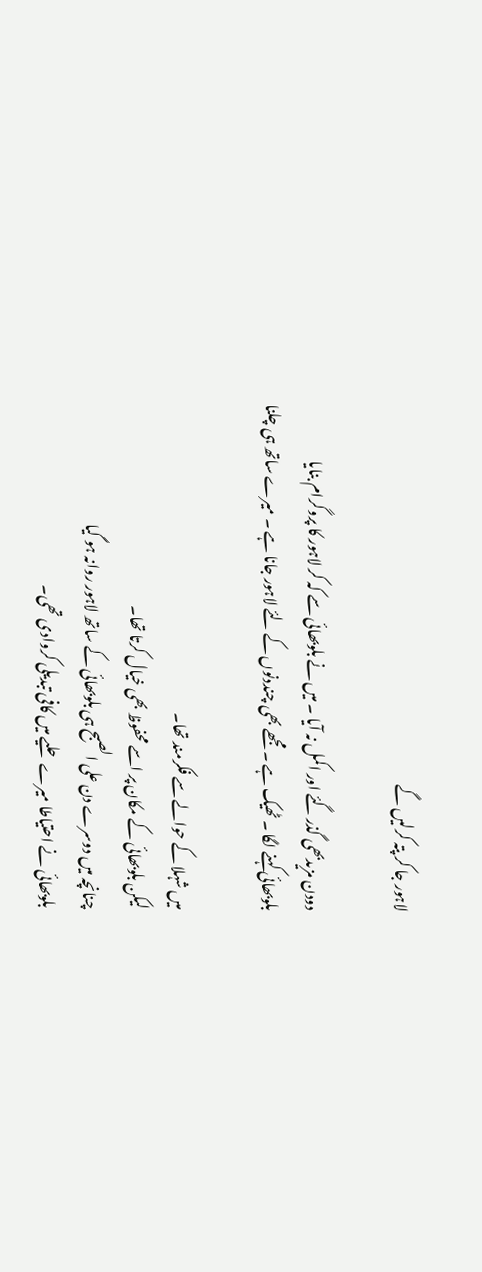لاہور جا کر پتہ کرلیں گے

دودن مزیدبھی گذر گئے اور اکمل نہ آیا ۔ میں نے بلوبھائی سے کہ کر لاہور کا پروگرام بنایا
بلوبھائی کہنے لگا ۔ ٹھیک ہے ۔ مجھے بھی چنددنوں کے لئے لاہور جانا ہے ۔ میرے ساتھ ہی چلنا

میں شہلا کے حوالے سے فکرمند تھا۔
لیکن بلوبھائی کے مکان پر اسے محفوظ بھی خیال کرتا تھا۔
چنانچہ میں دوسرے دن علی الصبح ہی بلوبھائی کے ساتھ لاہور روانہ ہو گیا
بلوبھائی نے احتیاطا میرے حلیے میں کافی تبدیلی کروادی تھی۔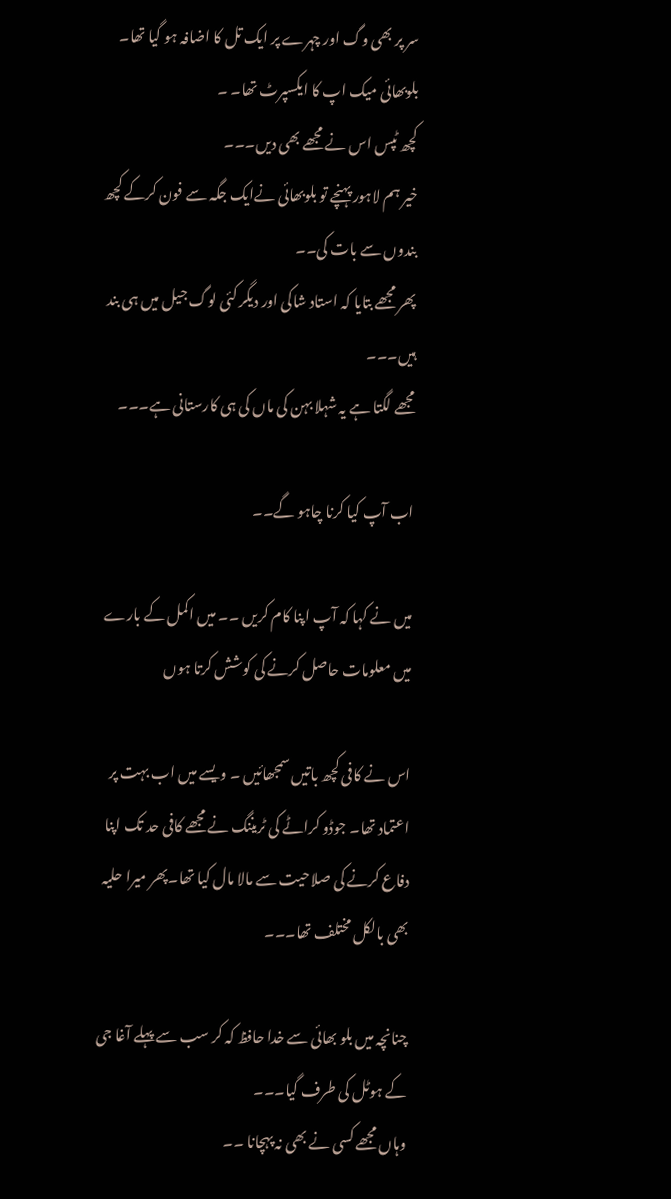سر پر بھی وگ اور چہرے پر ایک تل کا اضافہ ہو گیا تھا۔
بلوبھائی میک اپ کا ایکسپرٹ تھا۔ ۔
کچھ ٹپس اس نے مجھے بھی دیں۔۔۔
خیر ہم لاہور پہنچے تو بلوبھائی نےایک جگہ سے فون کرکے کچھ بندوں سے بات کی۔۔
پھر مجھے بتایا کہ استاد شاکی اور دیگر کئی لوگ جیل میں ہی بند ہیں۔۔۔
مجھے لگتا ہے یہ شہلا بہن کی ماں کی ہی کارستانی ہے۔۔۔

اب آپ کیا کرنا چاہو گے۔۔

میں نے کہا کہ آپ اپنا کام کریں ۔۔ میں اکمل کے بارے میں معلومات حاصل کرنے کی کوشش کرتا ہوں

اس نے کافی کچھ باتیں سمجھائیں ۔ ویسے میں اب بہت پر اعتماد تھا۔ جوڈو کراٹے کی ٹریننگ نے مجھے کافی حد تک اپنا دفاع کرنے کی صلاحیت سے مالا مال کیا تھا۔پھر میرا حلیہ بھی بالکل مختلف تھا۔۔۔

چنانچہ میں بلو بھائی سے خدا حافظ کہ کر سب سے پہلے آغا جی کے ہوٹل کی طرف گیا۔۔۔
وہاں مجھے کسی نے بھی نہ پہچانا ۔۔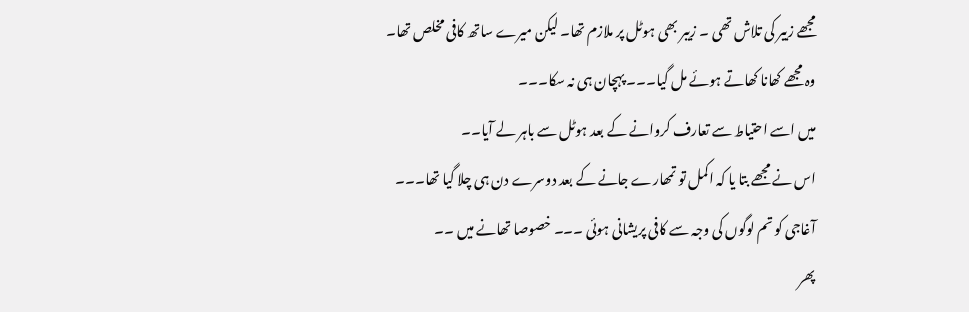مجھے زبیر کی تلاش تھی ۔ زیبر بھی ہوٹل پر ملازم تھا۔ لیکن میرے ساتھ کافی مخلص تھا۔
وہ مجھے کھانا کھاتے ہوئے مل گیا۔۔۔ پہچان ہی نہ سکا۔۔۔
میں اسے احتیاط سے تعارف کروانے کے بعد ہوٹل سے باہر لے آیا۔۔
اس نے مجھے بتا یا کہ اکمل تو تمھارے جانے کے بعد دوسرے دن ہی چلا گیا تھا۔۔۔
آغاجی کو تم لوگوں کی وجہ سے کافی پریشانی ہوئی ۔۔۔ خصوصا تھانے میں ۔۔
پھر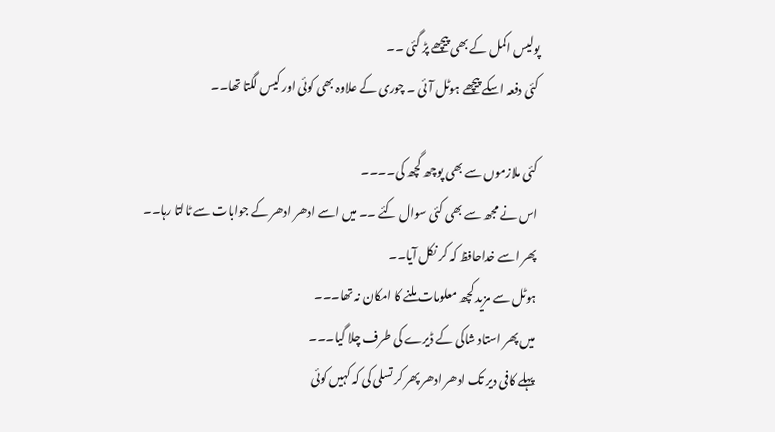پولیس اکمل کے بھی پیچھے پڑ گئی ۔۔
کئی دفعہ اسکے پیچھے ہوٹل آئی ۔ چوری کے علاوہ بھی کوئی اور کیس لگتا تھا۔۔

کئی ملازموں سے بھی پوچھ گچھ کی۔۔۔۔
اس نے مجھ سے بھی کئی سوال کئے ۔۔ میں اسے ادھر ادھر کے جوابات سے ٹالتا رہا۔۔
پھر اسے خداحافظ کہ کر نکل آیا۔۔
ہوٹل سے مزید کچھ معلومات ملنے کا امکان نہ تھا۔۔۔
میں پھر استاد شاکی کے ڈیرے کی طرف چلا گیا۔۔۔
پہلے کافی دیر تک ادھر ادھر پھر کر تسلی کی کہ کہیں کوئی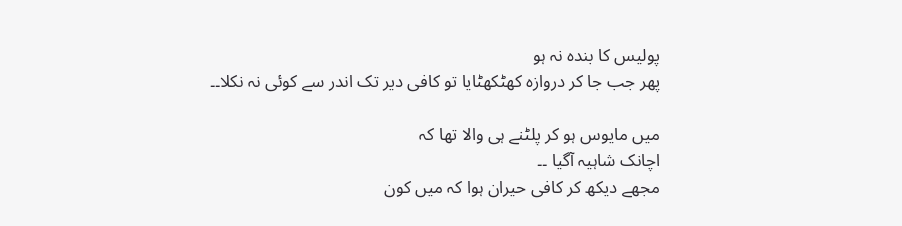پولیس کا بندہ نہ ہو
پھر جب جا کر دروازہ کھٹکھٹایا تو کافی دیر تک اندر سے کوئی نہ نکلا۔۔

میں مایوس ہو کر پلٹنے ہی والا تھا کہ
اچانک شاہیہ آگیا ۔۔
مجھے دیکھ کر کافی حیران ہوا کہ میں کون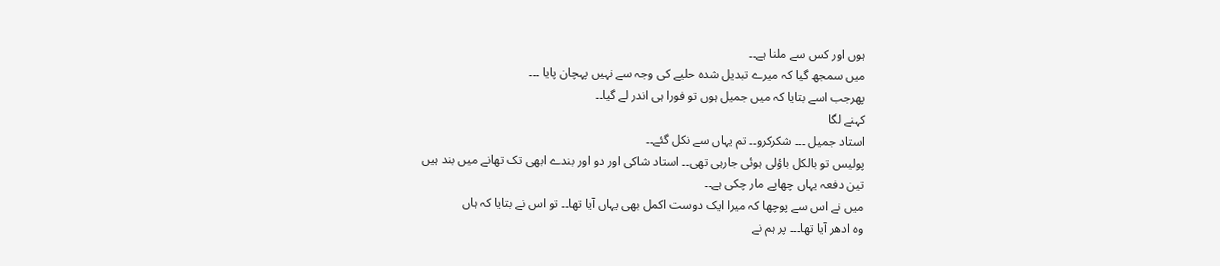ہوں اور کس سے ملنا ہے۔۔
میں سمجھ گیا کہ میرے تبدیل شدہ حلیے کی وجہ سے نہیں پہچان پایا ۔۔۔
پھرجب اسے بتایا کہ میں جمیل ہوں تو فورا ہی اندر لے گیا۔۔
کہنے لگا
استاد جمیل ۔۔۔ شکرکرو۔۔ تم یہاں سے نکل گئے۔۔
پولیس تو بالکل باؤلی ہوئی جارہی تھی۔۔ استاد شاکی اور دو اور بندے ابھی تک تھانے میں بند ہیں
تین دفعہ یہاں چھاپے مار چکی ہے۔۔
میں نے اس سے پوچھا کہ میرا ایک دوست اکمل بھی یہاں آیا تھا۔۔ تو اس نے بتایا کہ ہاں
وہ ادھر آیا تھا۔۔۔ پر ہم نے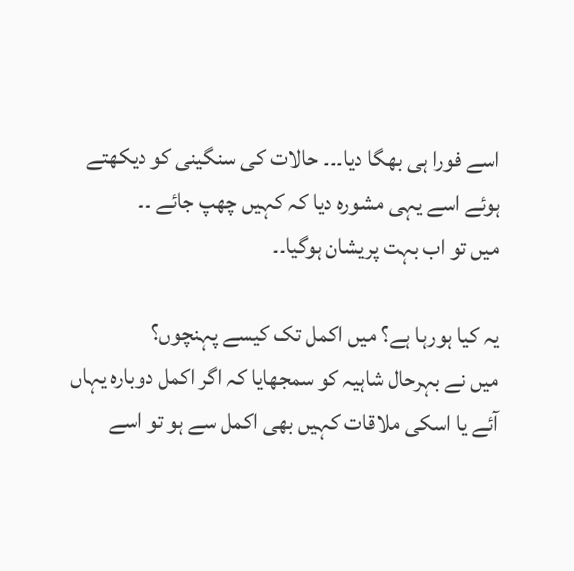اسے فورا ہی بھگا دیا۔۔۔ حالات کی سنگینی کو دیکھتے ہوئے اسے یہی مشورہ دیا کہ کہیں چھپ جائے ۔۔
میں تو اب بہت پریشان ہوگیا۔۔

یہ کیا ہورہا ہے؟ میں اکمل تک کیسے پہنچوں؟
میں نے بہرحال شاہیہ کو سمجھایا کہ اگر اکمل دوبارہ یہاں آئے یا اسکی ملاقات کہیں بھی اکمل سے ہو تو اسے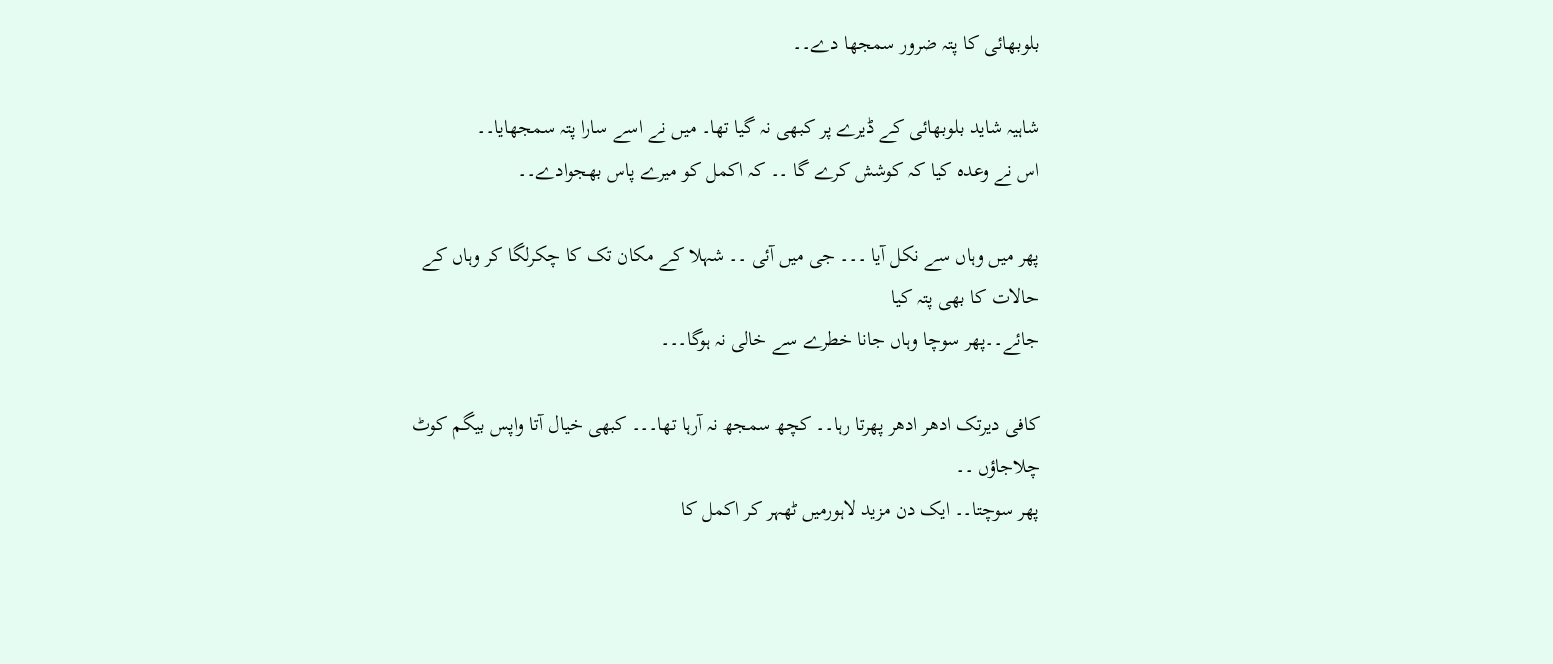بلوبھائی کا پتہ ضرور سمجھا دے۔۔

شاہیہ شاید بلوبھائی کے ڈیرے پر کبھی نہ گیا تھا۔ میں نے اسے سارا پتہ سمجھایا۔۔
اس نے وعدہ کیا کہ کوشش کرے گا ۔۔ کہ اکمل کو میرے پاس بھجوادے۔۔

پھر میں وہاں سے نکل آیا ۔۔۔ جی میں آئی ۔۔ شہلا کے مکان تک کا چکرلگا کر وہاں کے حالات کا بھی پتہ کیا
جائے۔۔پھر سوچا وہاں جانا خطرے سے خالی نہ ہوگا۔۔۔

کافی دیرتک ادھر ادھر پھرتا رہا۔۔ کچھ سمجھ نہ آرہا تھا۔۔۔ کبھی خیال آتا واپس بیگم کوٹ چلاجاؤں ۔۔
پھر سوچتا۔۔ ایک دن مزید لاہورمیں ٹھہر کر اکمل کا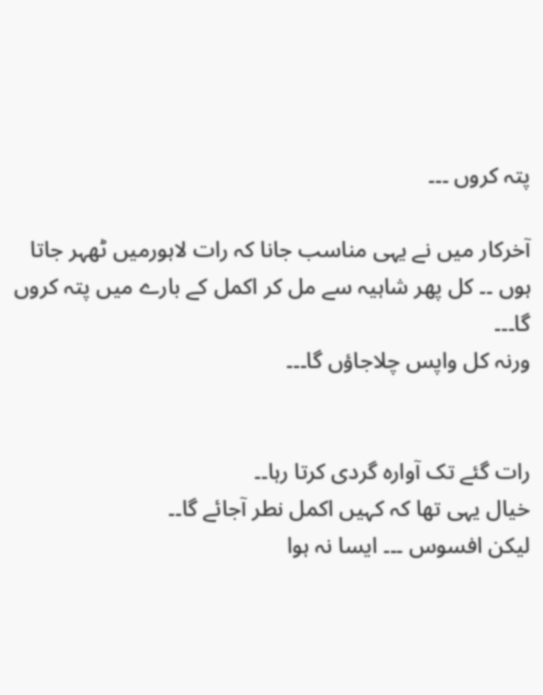پتہ کروں ۔۔۔

آخرکار میں نے یہی مناسب جانا کہ رات لاہورمیں ٹھہر جاتا ہوں ۔۔ کل پھر شاہیہ سے مل کر اکمل کے بارے میں پتہ کروں گا۔۔۔
ورنہ کل واپس چلاجاؤں گا۔۔۔


رات گئے تک آوارہ گردی کرتا رہا۔۔
خیال یہی تھا کہ کہیں اکمل نطر آجائے گا۔۔
لیکن افسوس ۔۔۔ ایسا نہ ہوا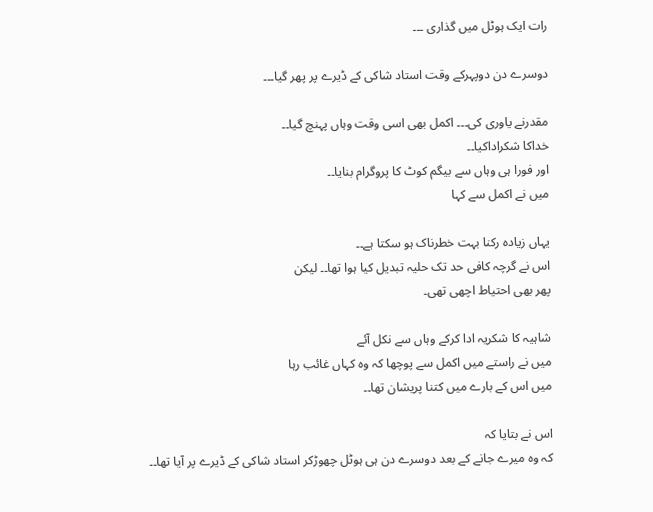رات ایک ہوٹل میں گذاری ۔۔۔

دوسرے دن دوپہرکے وقت استاد شاکی کے ڈیرے پر پھر گیا۔۔۔

مقدرنے یاوری کی۔۔۔ اکمل بھی اسی وقت وہاں پہنچ گیا۔۔
خداکا شکراداکیا۔۔
اور فورا ہی وہاں سے بیگم کوٹ کا پروگرام بنایا۔۔
میں نے اکمل سے کہا

یہاں زیادہ رکنا بہت خطرناک ہو سکتا ہے۔۔
اس نے گرچہ کافی حد تک حلیہ تبدیل کیا ہوا تھا۔۔ لیکن
پھر بھی احتیاط اچھی تھی۔

شاہیہ کا شکریہ ادا کرکے وہاں سے نکل آئے
میں نے راستے میں اکمل سے پوچھا کہ وہ کہاں غائب رہا
میں اس کے بارے میں کتنا پریشان تھا۔۔

اس نے بتایا کہ
کہ وہ میرے جانے کے بعد دوسرے دن ہی ہوٹل چھوڑکر استاد شاکی کے ڈیرے پر آیا تھا۔۔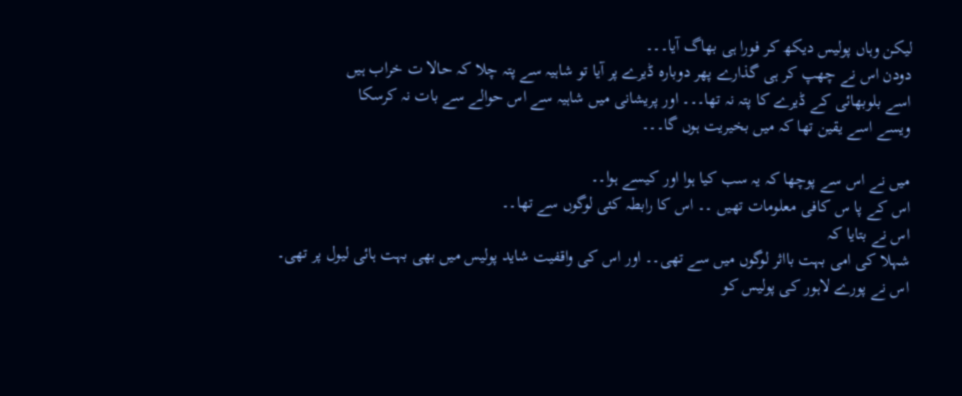لیکن وہاں پولیس دیکھ کر فورا ہی بھاگ آیا۔۔۔
دودن اس نے چھپ کر ہی گذارے پھر دوبارہ ڈیرے پر آیا تو شاہیہ سے پتہ چلا کہ حالا ت خراب ہیں
اسے بلوبھائی کے ڈیرے کا پتہ نہ تھا۔۔۔ اور پریشانی میں شاہیہ سے اس حوالے سے بات نہ کرسکا
ویسے اسے یقین تھا کہ میں بخیریت ہوں گا۔۔۔

میں نے اس سے پوچھا کہ یہ سب کیا ہوا اور کیسے ہوا۔۔
اس کے پا س کافی معلومات تھیں ۔۔ اس کا رابطہ کئی لوگوں سے تھا۔۔
اس نے بتایا کہ
شہلا کی امی بہت بااثر لوگوں میں سے تھی۔۔ اور اس کی واقفیت شاید پولیس میں بھی بہت ہائی لیول پر تھی۔
اس نے پورے لاہور کی پولیس کو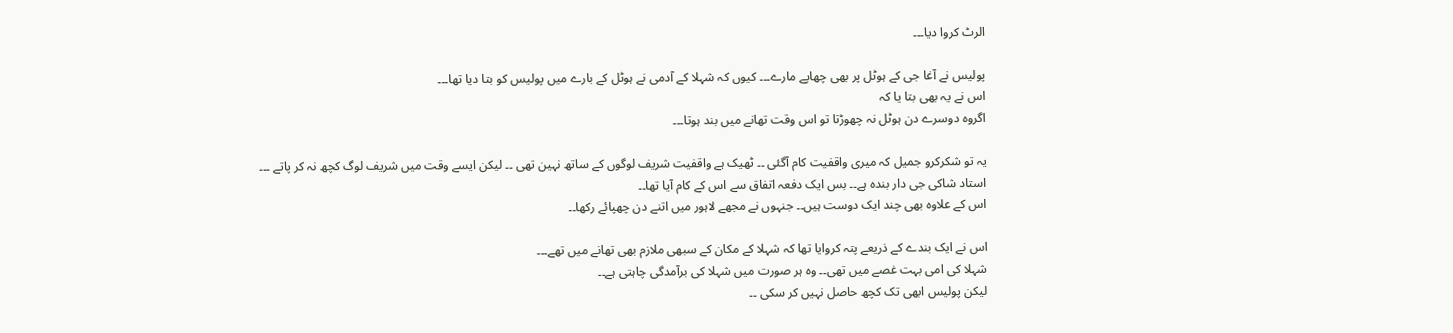الرٹ کروا دیا۔۔۔

پولیس نے آغا جی کے ہوٹل پر بھی چھاپے مارے۔۔۔ کیوں کہ شہلا کے آدمی نے ہوٹل کے بارے میں پولیس کو بتا دیا تھا۔۔۔
اس نے یہ بھی بتا یا کہ
اگروہ دوسرے دن ہوٹل نہ چھوڑتا تو اس وقت تھانے میں بند ہوتا۔۔۔

یہ تو شکرکرو جمیل کہ میری واقفیت کام آگئی ۔۔ ٹھیک ہے واقفیت شریف لوگوں کے ساتھ نہین تھی ۔۔ لیکن ایسے وقت میں شریف لوگ کچھ نہ کر پاتے ۔۔۔
استاد شاکی جی دار بندہ ہے۔۔ بس ایک دفعہ اتفاق سے اس کے کام آیا تھا۔۔
اس کے علاوہ بھی چند ایک دوست ہیں۔۔ جنہوں نے مجھے لاہور میں اتنے دن چھپائے رکھا۔۔

اس نے ایک بندے کے ذریعے پتہ کروایا تھا کہ شہلا کے مکان کے سبھی ملازم بھی تھانے میں تھے۔۔۔
شہلا کی امی بہت غصے میں تھی۔۔ وہ ہر صورت میں شہلا کی برآمدگی چاہتی ہے۔۔
لیکن پولیس ابھی تک کچھ حاصل نہیں کر سکی ۔۔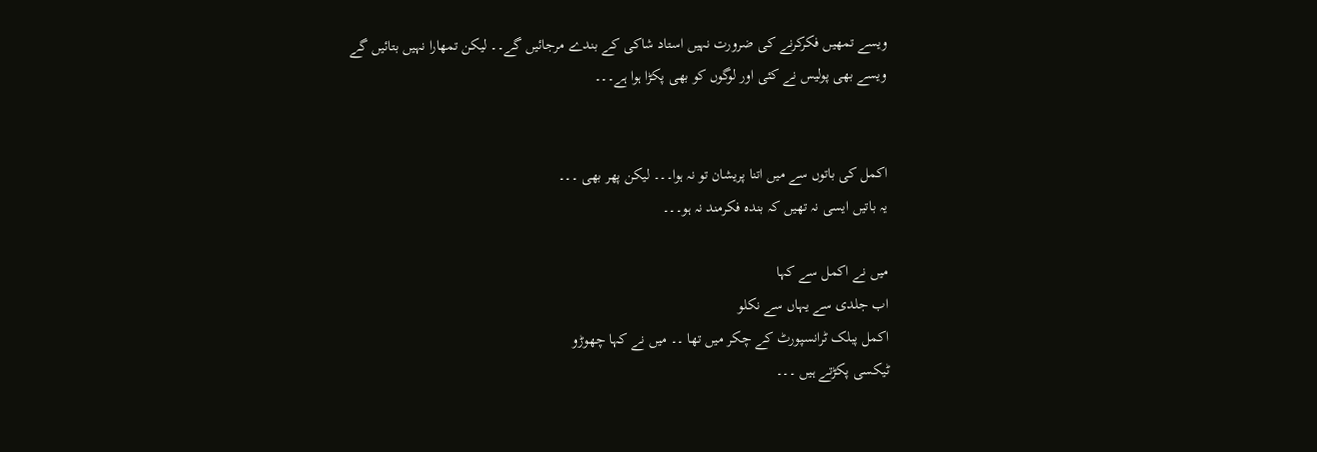ویسے تمھیں فکرکرنے کی ضرورت نہیں استاد شاکی کے بندے مرجائیں گے۔۔ لیکن تمھارا نہیں بتائیں گے
ویسے بھی پولیس نے کئی اور لوگوں کو بھی پکڑا ہوا ہے۔۔۔


اکمل کی باتوں سے میں اتنا پریشان تو نہ ہوا۔۔۔ لیکن پھر بھی ۔۔۔
یہ باتیں ایسی نہ تھیں کہ بندہ فکرمند نہ ہو۔۔۔

میں نے اکمل سے کہا
اب جلدی سے یہاں سے نکلو
اکمل پبلک ٹرانسپورٹ کے چکر میں تھا ۔۔ میں نے کہا چھوڑو
ٹیکسی پکڑتے ہیں ۔۔۔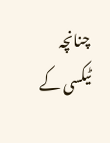چنانچہ ٹیکسی کے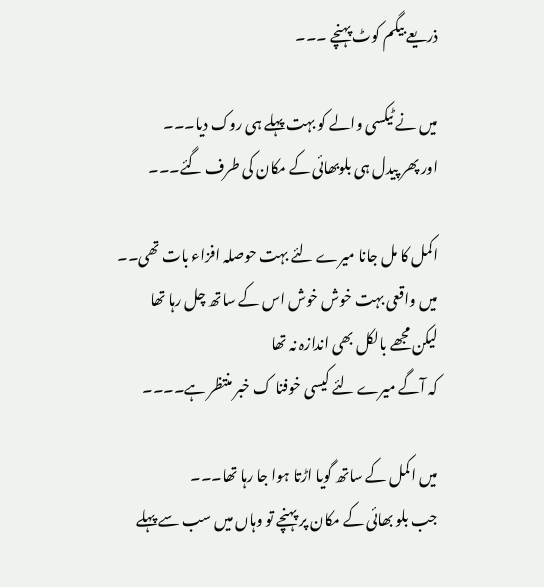ذریعے بیگم کوٹ پہنچے ۔۔۔

میں نے ٹیکسی والے کو بہت پہلے ہی روک دیا۔۔۔
اور پھر پیدل ہی بلوبھائی کے مکان کی طرف گئے۔۔۔

اکمل کا مل جانا میرے لئے بہت حوصلہ افزاء بات تھی۔۔
میں واقعی بہت خوش خوش اس کے ساتھ چل رہا تھا
لیکن مجھے بالکل بھی اندازہ نہ تھا
کہ آگے میرے لئے کیسی خوفنا ک خبر منتظر ہے۔۔۔۔

میں اکمل کے ساتھ گویا اڑتا ہوا جا رہا تھا۔۔۔
جب بلو بھائی کے مکان پر پہنچے تو وہاں میں سب سے پہلے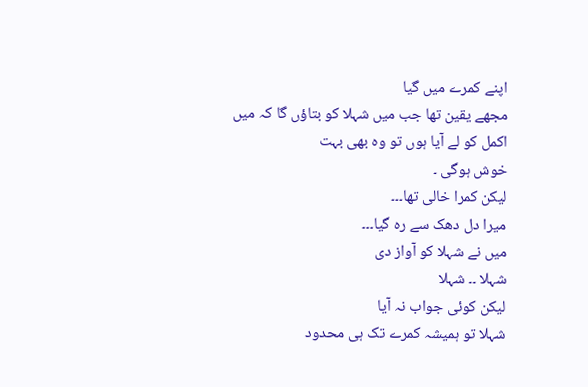اپنے کمرے میں گیا
مجھے یقین تھا جب میں شہلا کو بتاؤں گا کہ میں اکمل کو لے آیا ہوں تو وہ بھی بہت
خوش ہوگی ۔
لیکن کمرا خالی تھا۔۔۔
میرا دل دھک سے رہ گیا۔۔۔
میں نے شہلا کو آواز دی
شہلا ۔۔ شہلا
لیکن کوئی جواب نہ آیا
شہلا تو ہمیشہ کمرے تک ہی محدود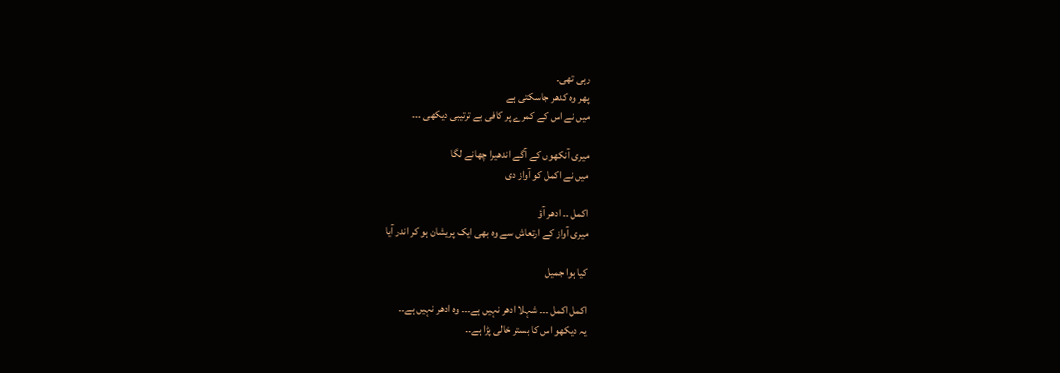رہی تھی۔
پھر وہ کدھر جاسکتی ہے
میں نے اس کے کمرے پر کافی بے ترتیبی دیکھی ۔۔۔

میری آنکھوں کے آگے اندھیرا چھانے لگا
میں نے اکمل کو آواز دی

اکمل ۔۔ ادھر آؤ
میری آواز کے ارتعاش سے وہ بھی ایک پریشان ہو کر اندر آیا

کیا ہوا جمیل

اکمل اکمل ۔۔۔ شہلا ادھر نہیں ہے۔۔۔ وہ ادھر نہیں ہے۔۔
یہ دیکھو اس کا بستر خالی پڑا ہے۔۔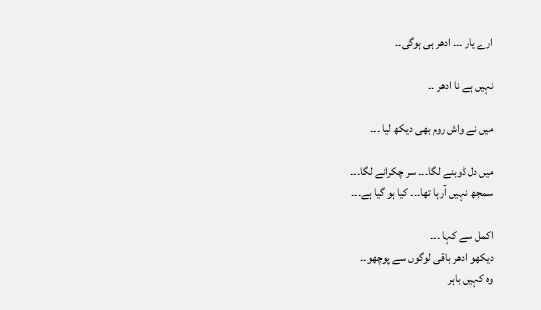ارے یار ۔۔۔ ادھر ہی ہوگی۔۔

نہیں ہے نا ادھر ۔۔

میں نے واش روم بھی دیکھ لیا ۔۔۔

میں دل ڈوبنے لگا۔۔۔ سر چکرانے لگا۔۔۔
سمجھ نہیں آرہا تھا۔۔۔ کیا ہو گیا ہے۔۔۔

اکمل سے کہا ۔۔۔
دیکھو ادھر باقی لوگوں سے پوچھو۔۔
وہ کہیں باہر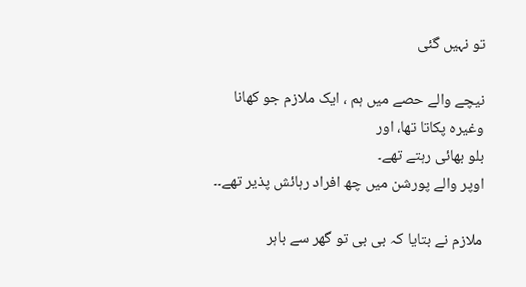تو نہیں گئی

نیچے والے حصے میں ہم ، ایک ملازم جو کھانا وغیرہ پکاتا تھا، اور
بلو بھائی رہتے تھے۔
اوپر والے پورشن میں چھ افراد رہائش پذیر تھے۔۔

ملازم نے بتایا کہ بی بی تو گھر سے باہر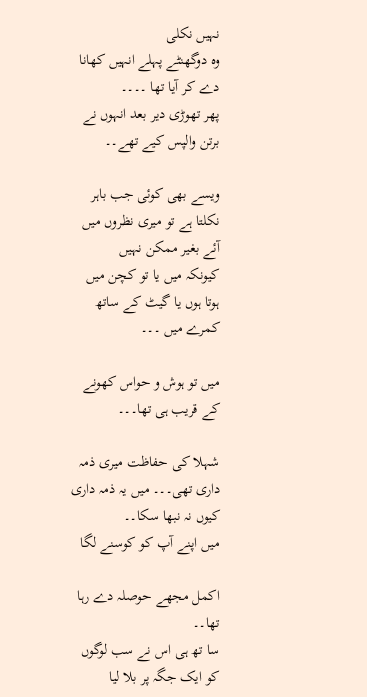نہیں نکلی
وہ دوگھنٹے پہلے انہیں کھانا دے کر آیا تھا ۔۔۔۔
پھر تھوڑی دیر بعد انہوں نے برتن والپس کیے تھے۔۔

ویسے بھی کوئی جب باہر نکلتا ہے تو میری نظروں میں آئے بغیر ممکن نہیں
کیونکہ میں یا تو کچن میں ہوتا ہوں یا گیٹ کے ساتھ کمرے میں ۔۔۔

میں تو ہوش و حواس کھونے کے قریب ہی تھا۔۔۔

شہلا کی حفاظت میری ذمہ داری تھی۔۔۔ میں یہ ذمہ داری کیوں نہ نبھا سکا۔۔
میں اپنے آپ کو کوسنے لگا

اکمل مجھے حوصلہ دے رہا تھا۔۔
سا تھ ہی اس نے سب لوگوں کو ایک جگہ پر بلا لیا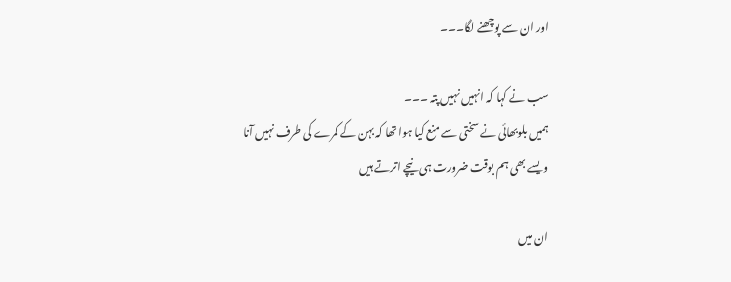اور ان سے پوچھنے لگا۔۔۔

سب نے کہا کہ انہیں نہیں پتہ ۔۔۔
ہمیں بلوبھائی نے سختی سے منع کیا ہوا تھا کہ بہن کے کمرے کی طرف نہیں آنا
ویسے بھی ہم بوقت ضرورت ہی نیچے اترتے ہیں

ان میں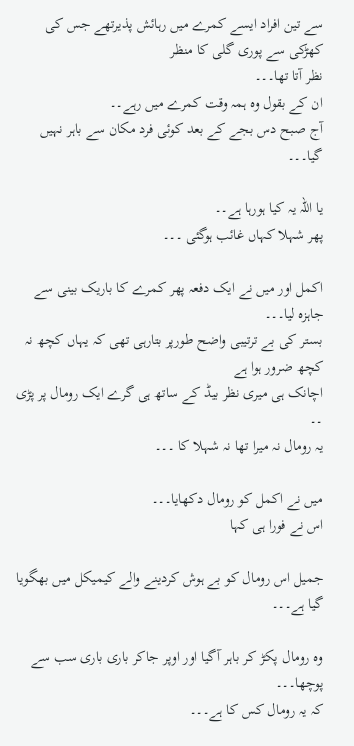سے تین افراد ایسے کمرے میں رہائش پذیرتھے جس کی کھڑکی سے پوری گلی کا منظر
نظر آتا تھا۔۔۔
ان کے بقول وہ ہمہ وقت کمرے میں رہے۔۔
آج صبح دس بجے کے بعد کوئی فرد مکان سے باہر نہیں گیا۔۔۔

یا اللہ یہ کیا ہورہا ہے۔۔
پھر شہلا کہاں غائب ہوگئی ۔۔۔

اکمل اور میں نے ایک دفعہ پھر کمرے کا باریک بینی سے جاہزہ لیا۔۔۔
بستر کی بے ترتیبی واضح طورپر بتارہی تھی کہ یہاں کچھ نہ کچھ ضرور ہوا ہے
اچانک ہی میری نظر بیڈ کے ساتھ ہی گرے ایک رومال پر پڑی ۔۔
یہ رومال نہ میرا تھا نہ شہلا کا ۔۔۔

میں نے اکمل کو رومال دکھایا۔۔۔
اس نے فورا ہی کہا

جمیل اس رومال کو بے ہوش کردینے والے کیمیکل میں بھگویا گیا ہے۔۔۔

وہ رومال پکڑ کر باہر آگیا اور اوپر جاکر باری باری سب سے پوچھا۔۔۔
کہ یہ رومال کس کا ہے۔۔۔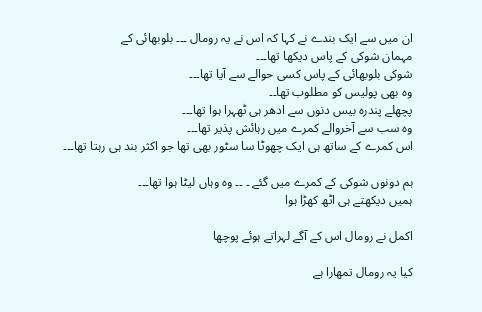ان میں سے ایک بندے نے کہا کہ اس نے یہ رومال ۔۔۔ بلوبھائی کے
مہمان شوکی کے پاس دیکھا تھا۔۔۔
شوکی بلوبھائی کے پاس کسی حوالے سے آیا تھا۔۔۔
وہ بھی پولیس کو مطلوب تھا۔۔
پچھلے پندرہ بیس دنوں سے ادھر ہی ٹھہرا ہوا تھا۔۔۔
وہ سب سے آخروالے کمرے میں رہائش پذیر تھا۔۔۔
اس کمرے کے ساتھ ہی ایک چھوٹا سا سٹور بھی تھا جو اکثر بند ہی رہتا تھا۔۔۔

ہم دونوں شوکی کے کمرے میں گئے ۔ ۔۔ وہ وہاں لیٹا ہوا تھا۔۔۔
ہمیں دیکھتے ہی اٹھ کھڑا ہوا

اکمل نے رومال اس کے آگے لہراتے ہوئے پوچھا

کیا یہ رومال تمھارا ہے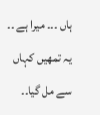ہاں ۔۔۔ میرا ہے ۔۔ یہ تمھیں کہاں سے مل گیا۔۔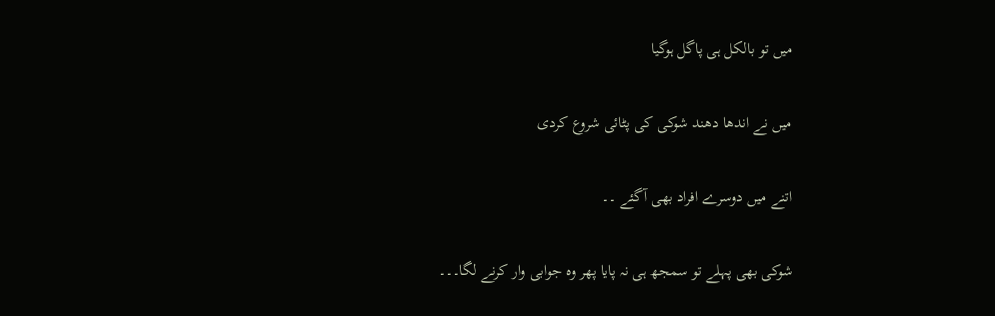میں تو بالکل ہی پاگل ہوگیا

میں نے اندھا دھند شوکی کی پٹائی شروع کردی

اتنے میں دوسرے افراد بھی آگئے ۔۔

شوکی بھی پہلے تو سمجھ ہی نہ پایا پھر وہ جوابی وار کرنے لگا۔۔۔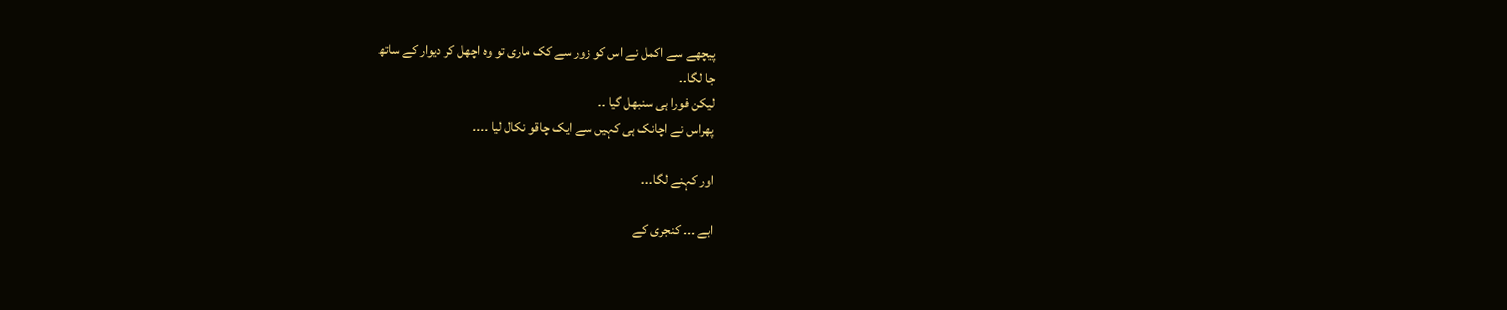پیچھے سے اکمل نے اس کو زور سے کک ماری تو وہ اچھل کر دیوار کے ساتھ
جا لگا۔۔
لیکن فورا ہی سنبھل گیا ۔۔
پھراس نے اچانک ہی کہیں سے ایک چاقو نکال لیا ۔۔۔۔

اور کہنے لگا۔۔۔

ابے ۔۔۔ کنجری کے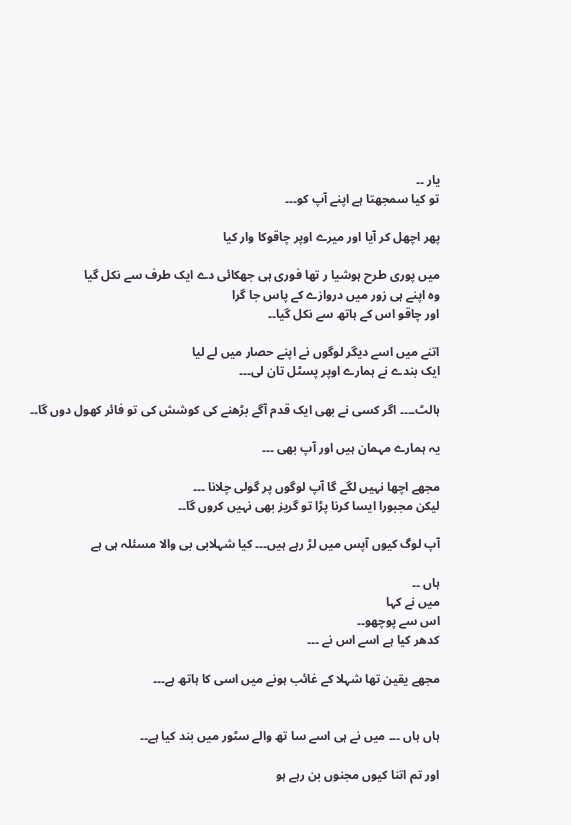یار ۔۔
تو کیا سمجھتا ہے اپنے آپ کو۔۔۔

پھر اچھل کر آیا اور میرے اوپر چاقوکا وار کیا

میں پوری طرح ہوشیا ر تھا فوری ہی جھکائی دے ایک طرف سے نکل گیا
وہ اپنے ہی زور میں دروازے کے پاس جا گرا
اور چاقو اس کے ہاتھ سے نکل گیا۔۔

اتنے میں اسے دیگر لوگوں نے اپنے حصار میں لے لیا
ایک بندے نے ہمارے اوپر پسٹل تان لی۔۔۔

ہالٹ۔۔۔۔ اگر کسی نے بھی ایک قدم آگے بڑھنے کی کوشش کی تو فائر کھول دوں گا۔۔

یہ ہمارے مہمان ہیں اور آپ بھی ۔۔۔

مجھے اچھا نہیں لگے گا آپ لوگوں پر گولی چلانا ۔۔۔
لیکن مجبورا ایسا کرنا پڑا تو گریز بھی نہیں کروں گا۔۔

آپ لوگ کیوں آپس میں لڑ رہے ہیں۔۔۔ کیا شہلابی بی والا مسئلہ ہی ہے

ہاں ۔۔
میں نے کہا
اس سے پوچھو۔۔
کدھر کیا ہے اسے اس نے ۔۔۔

مجھے یقین تھا شہلا کے غائب ہونے میں اسی کا ہاتھ ہے۔۔۔


ہاں ہاں ۔۔۔ میں نے ہی اسے سا تھ والے سٹور میں بند کیا ہے۔۔

اور تم اتنا کیوں مجنوں بن رہے ہو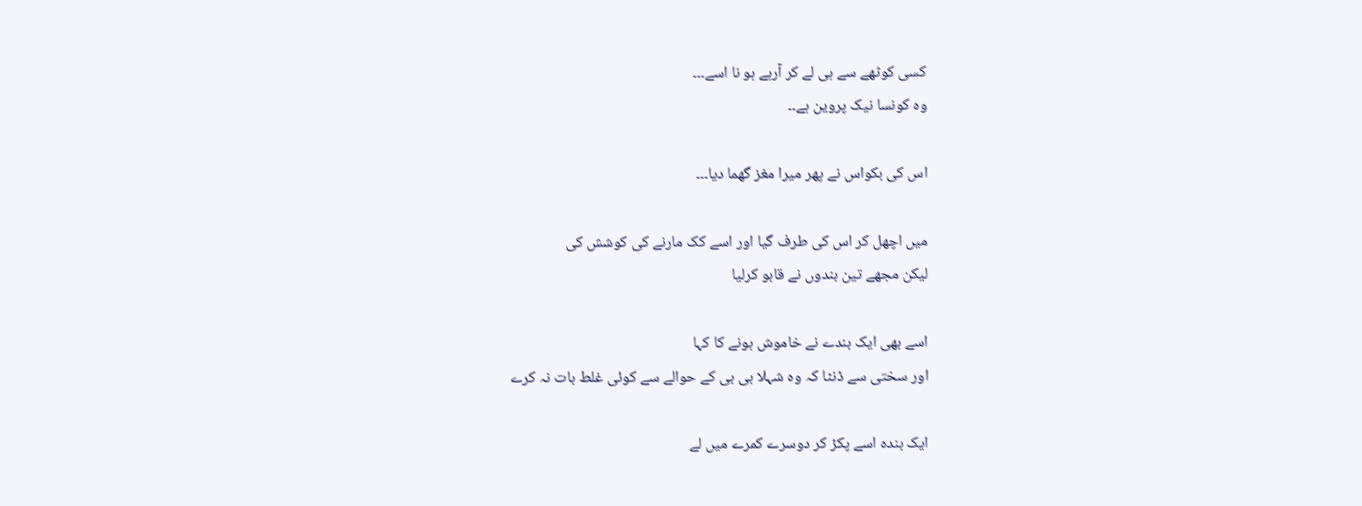کسی کوٹھے سے ہی لے کر آرہے ہو نا اسے۔۔۔
وہ کونسا نیک پروین ہے۔۔

اس کی بکواس نے پھر میرا مغز گھما دیا۔۔۔

میں اچھل کر اس کی طرف گیا اور اسے کک مارنے کی کوشش کی
لیکن مجھے تین بندوں نے قابو کرلیا

اسے بھی ایک بندے نے خاموش ہونے کا کہا
اور سختی سے ڈنٹا کہ وہ شہلا بی بی کے حوالے سے کوئی غلط بات نہ کرے

ایک بندہ اسے پکڑ کر دوسرے کمرے میں لے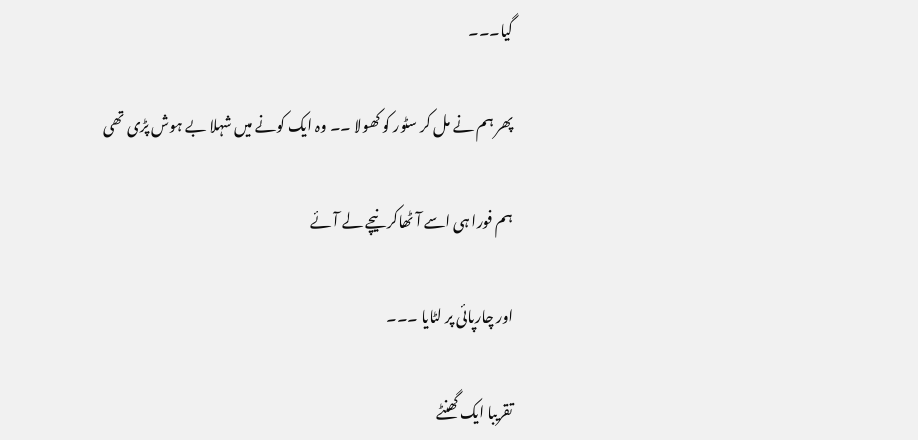گیا۔۔۔

پھر ہم نے مل کر سٹور کو کھولا ۔۔ وہ ایک کونے میں شہلا بے ہوش پڑی تھی

ہم فورا ہی اسے آٹھاکر نیچے لے آئے

اور چارپائی پر لٹایا ۔۔۔

تقریبا ایک گھنٹے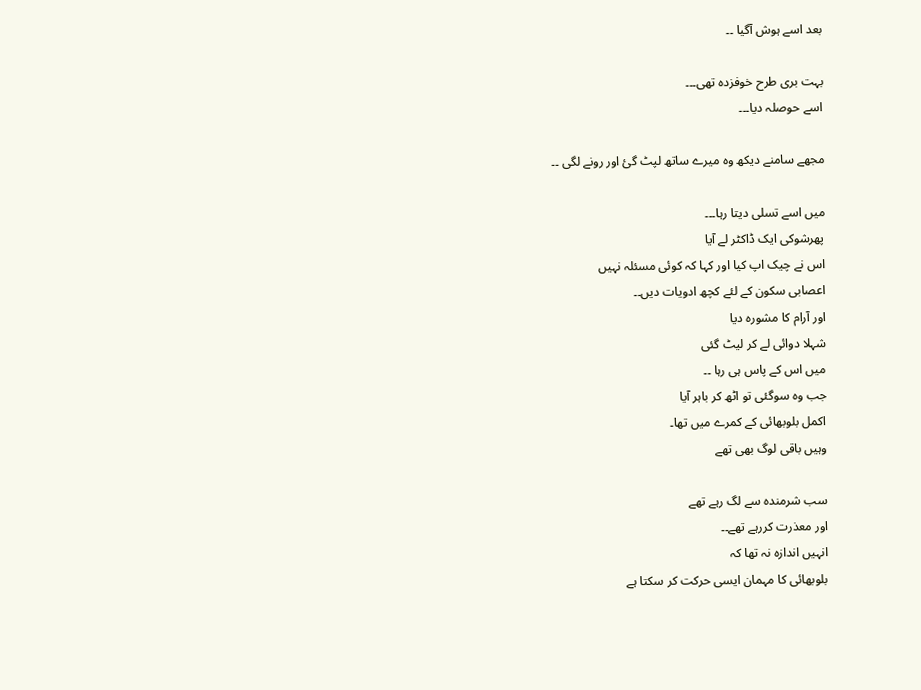بعد اسے ہوش آگیا ۔۔

بہت بری طرح خوفزدہ تھی۔۔۔
اسے حوصلہ دیا۔۔۔

مجھے سامنے دیکھ وہ میرے ساتھ لپٹ گئ اور رونے لگی ۔۔

میں اسے تسلی دیتا رہا۔۔۔
پھرشوکی ایک ڈاکٹر لے آیا
اس نے چیک اپ کیا اور کہا کہ کوئی مسئلہ نہیں
اعصابی سکون کے لئے کچھ ادویات دیں۔۔
اور آرام کا مشورہ دیا
شہلا دوائی لے کر لیٹ گئی
میں اس کے پاس ہی رہا ۔۔
جب وہ سوگئی تو اٹھ کر باہر آیا
اکمل بلوبھائی کے کمرے میں تھا۔
وہیں باقی لوگ بھی تھے

سب شرمندہ سے لگ رہے تھے
اور معذرت کررہے تھے۔۔
انہیں اندازہ نہ تھا کہ
بلوبھائی کا مہمان ایسی حرکت کر سکتا ہے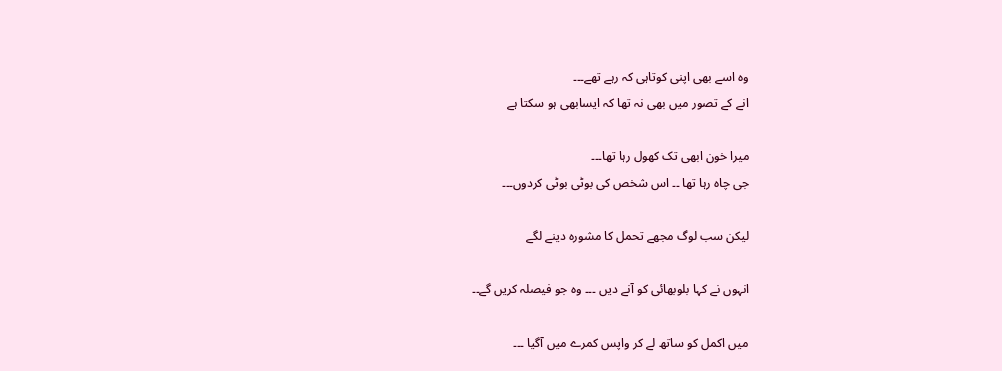وہ اسے بھی اپنی کوتاہی کہ رہے تھے۔۔۔
انے کے تصور میں بھی نہ تھا کہ ایسابھی ہو سکتا ہے

میرا خون ابھی تک کھول رہا تھا۔۔۔
جی چاہ رہا تھا ۔۔ اس شخص کی بوٹی بوٹی کردوں۔۔۔

لیکن سب لوگ مجھے تحمل کا مشورہ دینے لگے

انہوں نے کہا بلوبھائی کو آنے دیں ۔۔۔ وہ جو فیصلہ کریں گے۔۔

میں اکمل کو ساتھ لے کر واپس کمرے میں آگیا ۔۔۔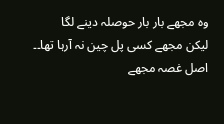وہ مجھے بار بار حوصلہ دینے لگا
لیکن مجھے کسی پل چین نہ آرہا تھا۔۔
اصل غصہ مجھے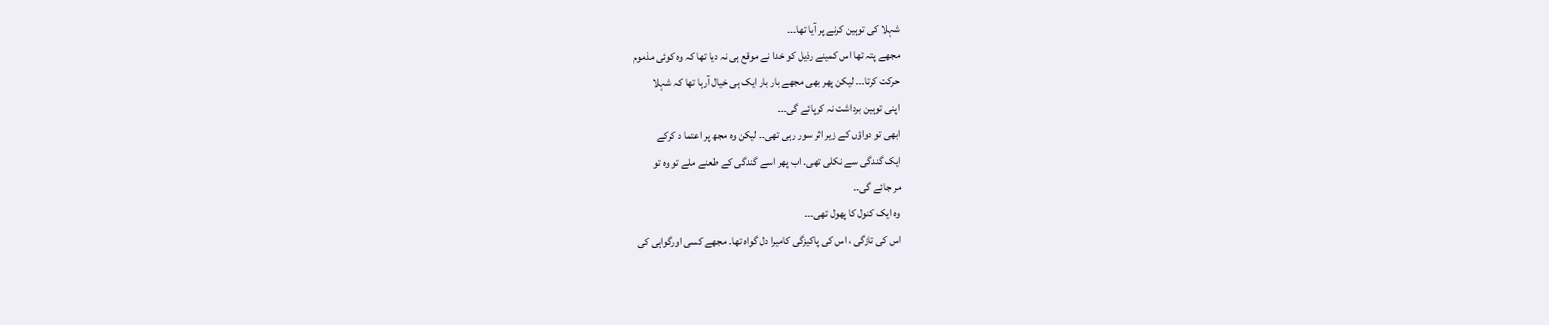شہلا کی توہین کرنے پر آیا تھا۔۔۔
مجھے پتہ تھا اس کمینے رذیل کو خدا نے موقع ہی نہ دیا تھا کہ وہ کوئی مذموم
حرکت کرتا۔۔۔ لیکن پھر بھی مجھے بار بار ایک ہی خیال آرہا تھا کہ شہلا
اپنی توہین برداشت نہ کرپائے گی۔۔۔
ابھی تو دواؤں کے زیر اثر سور رہی تھی۔۔ لیکن وہ مجھ پر اعتما د کرکے
ایک گندگی سے نکلی تھی۔ اب پھر اسے گندگی کے طعنے ملے تو وہ تو
مر جائے گی۔۔
وہ ایک کنول کا پھول تھی۔۔۔
اس کی تازگی ، اس کی پاکیزگی کامیرا دل گواہ تھا۔ مجھے کسی اورگواہی کی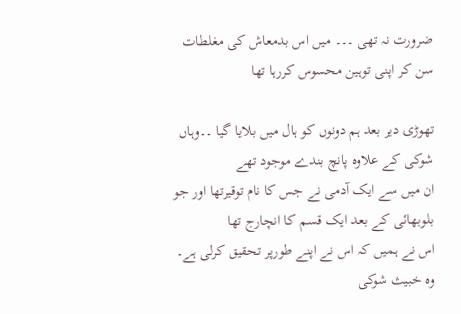ضرورت نہ تھی ۔۔۔ میں اس بدمعاش کی مغلطات سن کر اپنی توہین محسوس کررہا تھا

تھوڑی دیر بعد ہم دونوں کو ہال میں بلایا گیا ۔۔وہاں شوکی کے علاوہ پانچ بندے موجود تھے
ان میں سے ایک آدمی نے جس کا نام توقیرتھا اور جو بلوبھائی کے بعد ایک قسم کا انچارج تھا
اس نے ہمیں کہ اس نے اپنے طورپر تحقیق کرلی ہے۔
وہ خبیث شوکی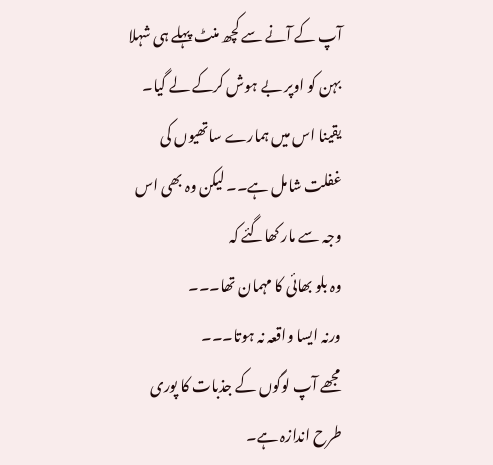آپ کے آنے سے کچھ منٹ پہلے ہی شہلا بہن کو اوپر بے ہوش کرکے لے گیا۔
یقینا اس میں ہمارے ساتھیوں کی غفلت شامل ہے۔۔ لیکن وہ بھی اس وجہ سے مار کھاگئے کہ
وہ بلو بھائی کا مہمان تھا۔۔۔
ورنہ ایسا واقعہ نہ ہوتا۔۔۔
مجھے آپ لوگوں کے جذبات کا پوری طرح اندازہ ہے۔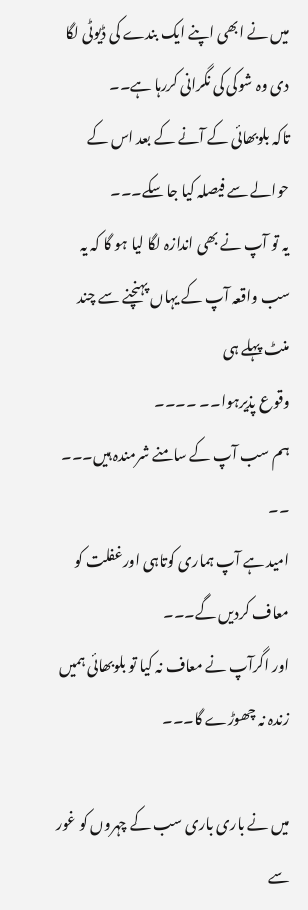میں نے ابھی اپنے ایک بندے کی ڈیوٹی لگا دی وہ شوکی کی نگرانی کررہا ہے۔۔
تاکہ بلوبھائی کے آنے کے بعد اس کے حوالے سے فیصلہ کیا جا سکے۔۔۔
یہ تو آپ نے بھی اندازہ لگا لیا ہو گا کہ یہ سب واقعہ آپ کے یہاں پہنچنے سے چند منٹ پہلے ہی
وقوع پذیرہوا۔۔ ۔۔۔۔
ہم سب آپ کے سامنے شرمندہ ہیں۔۔۔ ۔۔
امید ہے آپ ہماری کوتاہی اورغفلت کو معاف کردیں گے۔۔۔
اور اگرآپ نے معاف نہ کیا تو بلوبھائی ہمیں زندہ نہ چھوڑے گا۔۔۔

میں نے باری باری سب کے چہروں کو غور سے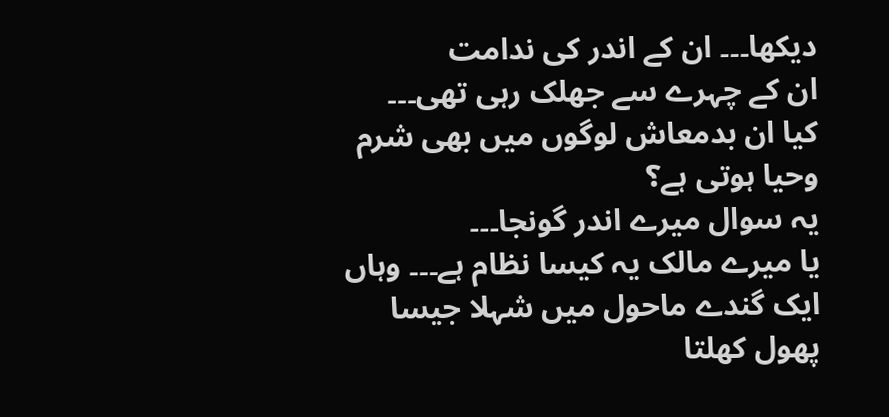دیکھا۔۔۔ ان کے اندر کی ندامت
ان کے چہرے سے جھلک رہی تھی۔۔۔
کیا ان بدمعاش لوگوں میں بھی شرم وحیا ہوتی ہے؟
یہ سوال میرے اندر گونجا۔۔۔
یا میرے مالک یہ کیسا نظام ہے۔۔۔ وہاں ایک گندے ماحول میں شہلا جیسا پھول کھلتا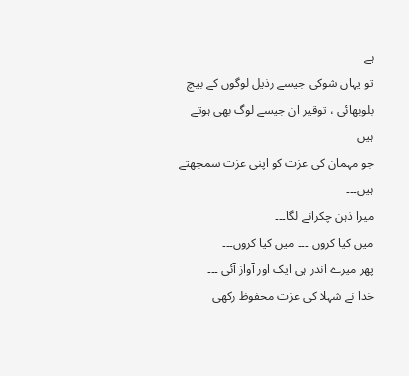ہے
تو یہاں شوکی جیسے رذیل لوگوں کے بیچ بلوبھائی ، توقیر ان جیسے لوگ بھی ہوتے ہیں
جو مہمان کی عزت کو اپنی عزت سمجھتے ہیں۔۔۔
میرا ذہن چکرانے لگا۔۔۔
میں کیا کروں ۔۔۔ میں کیا کروں۔۔۔
پھر میرے اندر ہی ایک اور آواز آئی ۔۔۔
خدا نے شہلا کی عزت محفوظ رکھی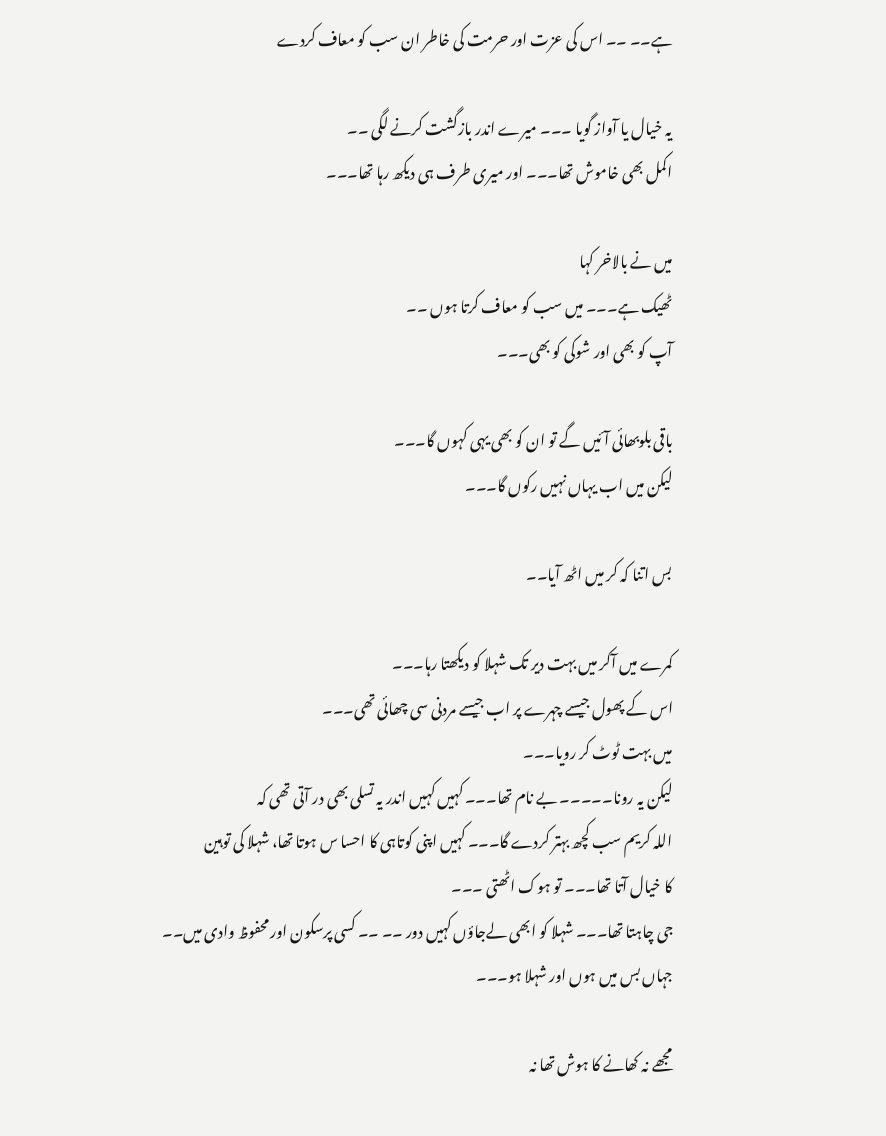ہے۔۔ ۔۔ اس کی عزت اور حرمت کی خاطر ان سب کو معاف کردے

یہ خیال یا آواز گویا ۔۔۔ میرے اندر بازگشت کرنے لگی ۔۔
اکمل بھی خاموش تھا۔۔۔ اور میری طرف ہی دیکھ رہا تھا۔۔۔

میں نے بالاخر کہا
ٹھیک ہے۔۔۔ میں سب کو معاف کرتا ہوں ۔۔
آپ کو بھی اور شوکی کو بھی۔۔۔

باقی بلوبھائی آئیں گے تو ان کو بھی یہی کہوں گا۔۔۔
لیکن میں اب یہاں نہیں رکوں گا۔۔۔

بس اتنا کہ کر میں اٹھ آیا۔۔

کمرے میں آکر میں بہت دیر تک شہلا کو دیکھتا رہا۔۔۔
اس کے پھول جیسے چہرے پر اب جیسے مردنی سی چھائی تھی۔۔۔
میں بہت ٹوٹ کر رویا۔۔۔
لیکن یہ رونا۔۔۔۔۔ بے نام تھا۔۔۔ کہیں کہیں اندر یہ تسلی بھی در آتی تھی کہ
اللہ کریم سب کچھ بہتر کردے گا۔۔۔ کہیں اپنی کوتاہی کا احسا س ہوتا تھا، شہلا کی توہین
کا خیال آتا تھا۔۔۔ تو ہوک اٹھتی ۔۔۔
جی چاہتا تھا۔۔۔ شہلا کو ابھی لےجاؤں کہیں دور ۔۔ ۔۔ کسی پرسکون اور محفوظ وادی میں۔۔
جہاں بس میں ہوں اور شہلا ہو۔۔۔

مجھے نہ کھانے کا ہوش تھا نہ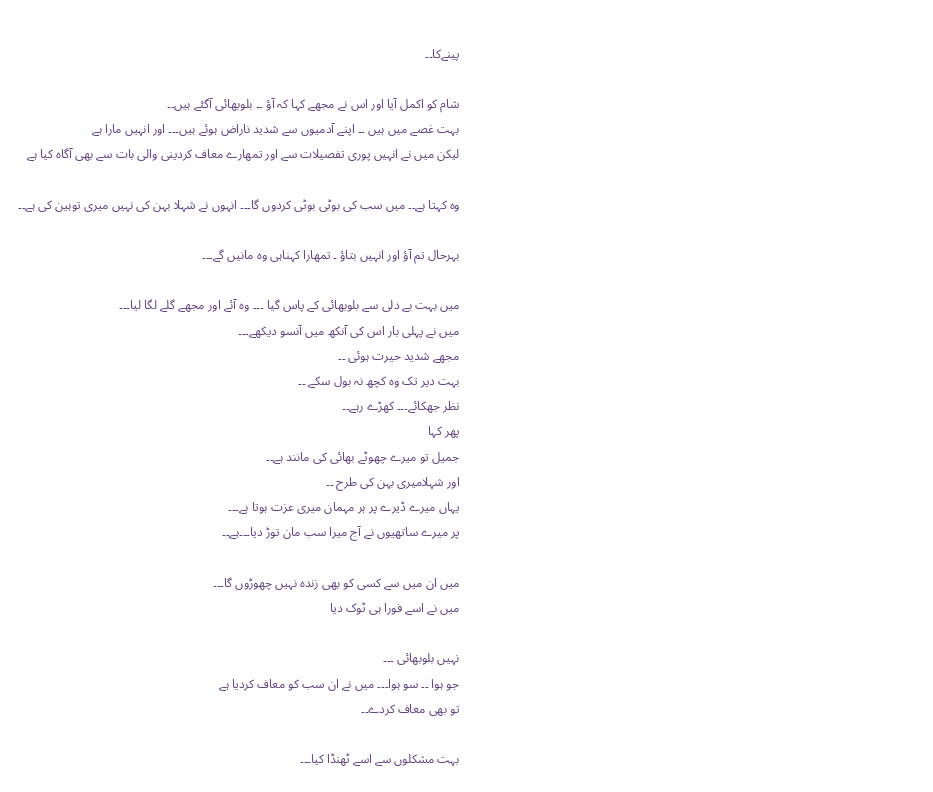پینےکا۔۔

شام کو اکمل آیا اور اس نے مجھے کہا کہ آؤ ۔۔ بلوبھائی آگئے ہیں۔۔
بہت غصے میں ہیں ۔۔ اپنے آدمیوں سے شدید ناراض ہوئے ہیں۔۔۔ اور انہیں مارا ہے
لیکن میں نے انہیں پوری تفصیلات سے اور تمھارے معاف کردینی والی بات سے بھی آگاہ کیا ہے

وہ کہتا ہے۔۔ میں سب کی بوٹی بوٹی کردوں گا۔۔۔ انہوں نے شہلا بہن کی نہیں میری توہین کی ہے۔۔

بہرحال تم آؤ اور انہیں بتاؤ ۔ تمھارا کہناہی وہ مانیں گے۔۔۔

میں بہت بے دلی سے بلوبھائی کے پاس گیا ۔۔۔ وہ آئے اور مجھے گلے لگا لیا۔۔۔
میں نے پہلی بار اس کی آنکھ میں آنسو دیکھے۔۔۔
مجھے شدید حیرت ہوئی ۔۔
بہت دیر تک وہ کچھ نہ بول سکے ۔۔
نظر جھکائے۔۔۔ کھڑے رہے۔۔
پھر کہا
جمیل تو میرے چھوٹے بھائی کی مانند ہے۔۔
اور شہلامیری بہن کی طرح ۔۔
یہاں میرے ڈیرے پر ہر مہمان میری عزت ہوتا ہے۔۔۔
پر میرے ساتھیوں نے آج میرا سب مان توڑ دیا۔۔۔ہے۔۔

میں ان میں سے کسی کو بھی زندہ نہیں چھوڑوں گا۔۔۔
میں نے اسے فورا ہی ٹوک دیا

نہیں بلوبھائی ۔۔۔
جو ہوا ۔۔ سو ہوا۔۔۔ میں نے ان سب کو معاف کردیا ہے
تو بھی معاف کردے۔۔

بہت مشکلوں سے اسے ٹھنڈا کیا۔۔۔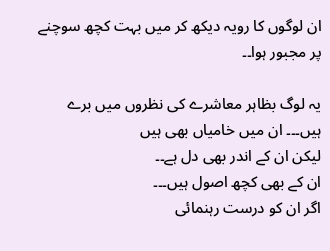ان لوگوں کا رویہ دیکھ کر میں بہت کچھ سوچنے پر مجبور ہوا۔۔

یہ لوگ بظاہر معاشرے کی نظروں میں برے ہیں۔۔۔ ان میں خامیاں بھی ہیں
لیکن ان کے اندر بھی دل ہے۔۔
ان کے بھی کچھ اصول ہیں۔۔۔
اگر ان کو درست رہنمائی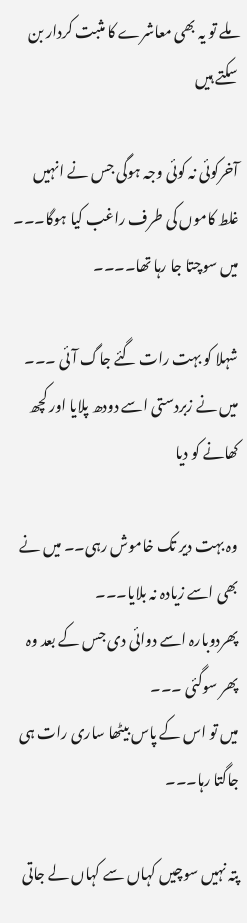ملے تو یہ بھی معاشرے کا مثبت کردار بن سکتے ہیں

آخرکوئی نہ کوئی وجہ ہوگی جس نے انہیں غلط کاموں کی طرف راغب کیا ہوگا۔۔۔
میں سوچتا جا رہا تھا۔۔۔۔

شہلا کو بہت رات گئے جاگ آئی ۔۔۔ میں نے زبردستی اسے دودھ پلایا اور کچھ کھانے کو دیا

وہ بہت دیر تک خاموش رہی۔۔ میں نے بھی اسے زیادہ نہ بلایا۔۔۔
پھردوبارہ اسے دوائی دی جس کے بعد وہ پھر سوگئی ۔۔۔
میں تو اس کے پاس بیٹھا ساری رات ہی جاگتا رہا۔۔۔

پتہ نہیں سوچیں کہاں سے کہاں لے جاتی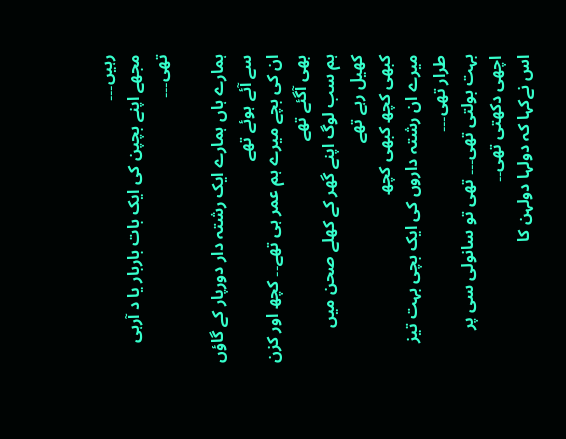رہیں۔۔۔
مجھے اپنے بچپن کی ایک بات باربار یا د آرہی تھی۔۔۔

ہمارے ہاں ہمارے ایک رشتہ دار دورپار کے گاؤں سے آئے ہوئے تھے
ان کی بچے میرے ہم عمر ہی تھے۔۔ کچھ اور کزن بھی آگئے تھے
ہم سب لوگ اپنے گھر کے کھلے صحن میں کھیل رہے تھے
کبھی کچھ کبھی کچھ
میرے ان رشتہ داروں کی ایک بچی بہت تیز طرار تھی۔۔۔
بہت بولتی تھی۔۔۔ تھی تو سانولی سی پر اچھی دکھتی تھی۔۔
اس نےکہا کہ دولہا دولہن کا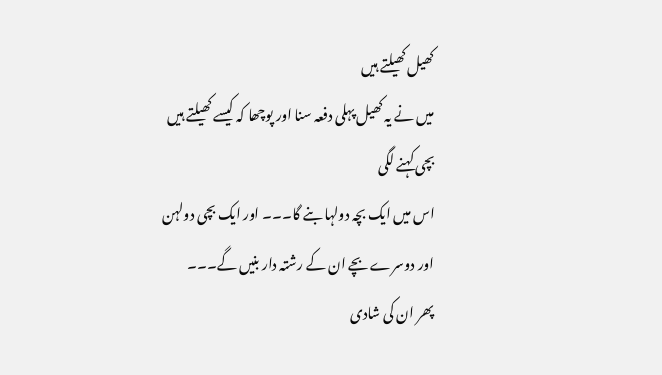کھیل کھیلتے ہیں
میں نے یہ کھیل پہلی دفعہ سنا اور پوچھا کہ کیسے کھیلتے ہیں
بچی کہنے لگی
اس میں ایک بچہ دولہا بنے گا۔۔۔ اور ایک بچی دولہن
اور دوسرے بچے ان کے رشتہ دار بنیں گے۔۔۔
پھر ان کی شادی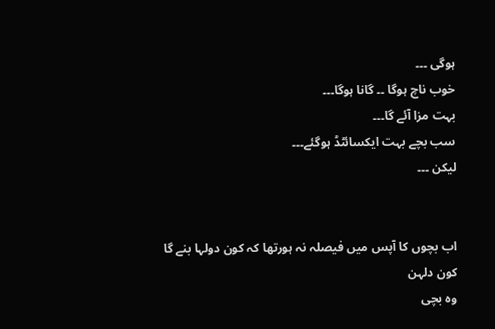ہوگی ۔۔۔
خوب ناچ ہوگا ۔۔ گانا ہوگا۔۔۔
بہت مزا آئے گا۔۔۔
سب بچے بہت ایکسائٹڈ ہوگئے۔۔۔
لیکن ۔۔۔


اب بچوں کا آپس میں فیصلہ نہ ہورتھا کہ کون دولہا بنے گا
کون دلہن
وہ بچی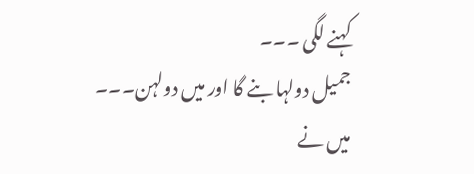کہنے لگی ۔۔۔
جمیل دولہا بنے گا اور میں دولہن۔۔۔
میں نے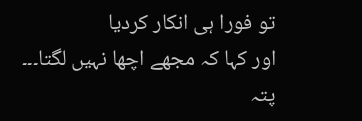تو فورا ہی انکار کردیا
اور کہا کہ مجھے اچھا نہیں لگتا۔۔۔
پتہ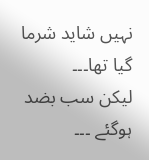نہیں شاید شرما گیا تھا۔۔۔
لیکن سب بضد ہوگئے ۔۔۔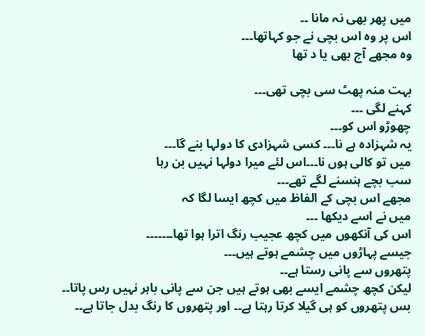میں پھر بھی نہ مانا ۔۔
اس پر وہ اس بچی نے جو کہاتھا۔۔۔
وہ مجھے آج بھی یا د تھا

بہت منہ پھٹ سی بچی تھی۔۔۔
کہنے لگی ۔۔۔
چھوڑو اس کو۔۔۔
یہ شہزادہ ہے نا۔۔۔ کسی شہزادی کا دولہا بنے گا۔۔۔
میں تو کالی ہوں نا۔۔۔اس لئے میرا دولہا نہیں بن رہا
سب بچے ہنسنے لگے تھے۔۔۔
مجھے اس بچی کے الفاظ میں کچھ ایسا لگا کہ
میں نے اسے دیکھا ۔۔۔
اس کی آنکھوں میں کچھ عجیب رنگ اترا ہوا تھا۔۔۔۔۔۔۔
جیسے پہاڑوں میں چشمے ہوتے ہیں۔۔۔
پتھروں سے پانی رستا ہے۔۔
لیکن کچھ چشمے ایسے بھی ہوتے ہیں جن سے پانی باہر نہیں رس پاتا۔۔
بس پتھروں کو ہی گیلا کرتا رہتا ہے۔۔ اور پتھروں کا رنگ بدل جاتا ہے۔۔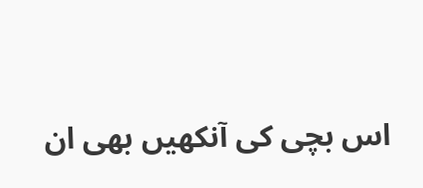اس بچی کی آنکھیں بھی ان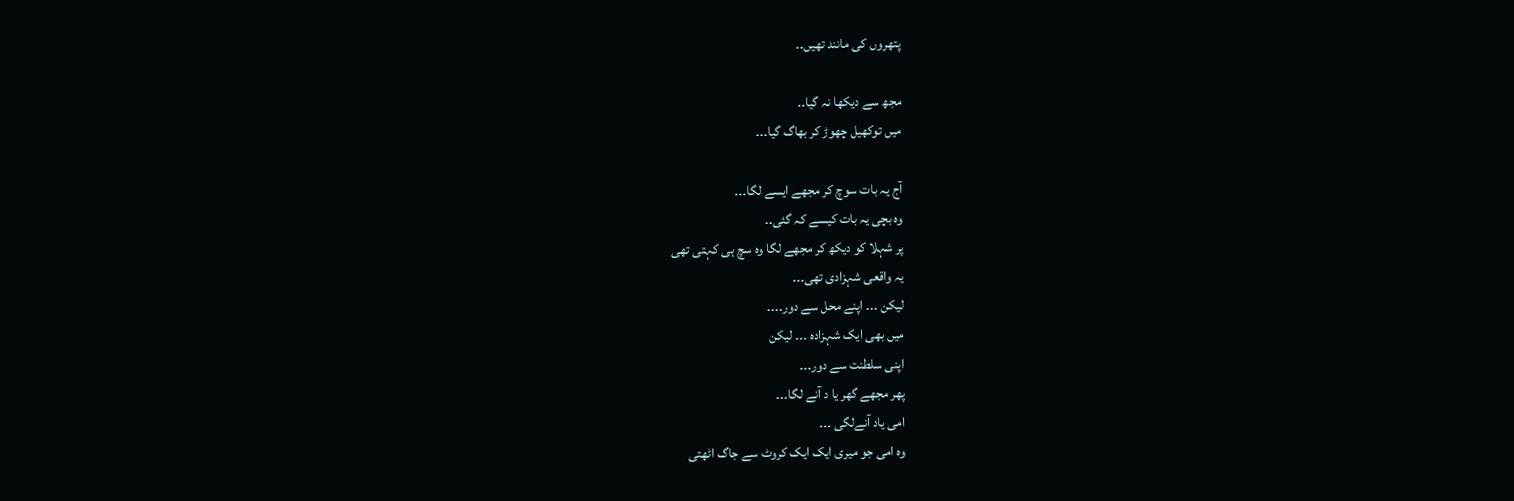پتھروں کی مانند تھیں۔۔

مجھ سے دیکھا نہ گیا۔۔
میں توکھیل چھوڑ کر بھاگ گیا۔۔۔

آج یہ بات سوچ کر مجھے ایسے لگا۔۔۔
وہ بچی یہ بات کیسے کہ گئی۔۔
پر شہلا کو دیکھ کر مجھے لگا وہ سچ ہی کہتی تھی
یہ واقعی شہزادی تھی۔۔۔
لیکن ۔۔۔ اپنے محل سے دور۔۔۔۔
میں بھی ایک شہزادہ ۔۔۔ لیکن
اپنی سلطنت سے دور۔۔۔
پھر مجھے گھر یا د آنے لگا۔۔۔
امی یاد آنےلگی ۔۔۔
وہ امی جو میری ایک ایک کروٹ سے جاگ اٹھتی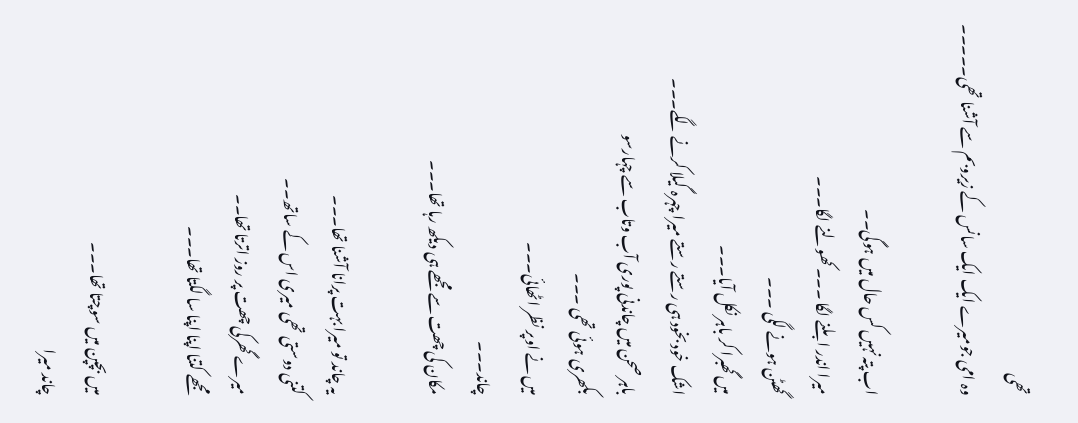تھی
وہ امی جومیرے ایک ایک سانس کے زیروبم سے آشنا تھی۔۔۔۔۔

اب پتہ نہیں کس حال میں ہوگی۔۔
میرا اندر ابلنے لگا ۔۔۔ کھولنے لگا۔۔۔
گھٹن ہونے لگی ۔۔۔
میں گھبرا کر باہر نکل آیا۔۔۔
اشک خود بخود ہی رستے رستے میرا چہرہ گیلا کرنے لگے۔۔۔
باہر صحن میں چاندنی پوری آب وتاب سے چہارسو
بکھری ہوئی تھی ۔۔۔
میں نے اوپر نظر اٹھائی۔۔۔
چاند۔۔۔
مکان کی چھت سے مجھے ہی دیکھ رہا تھا۔۔۔

یہ چاند تو میرا بہت پرانا آشنا تھا۔۔۔
کتنی دوستی تھی میری اس کے ساتھ۔۔
میرے گھرکی چھت پر روز اترتا تھا۔۔
مجھے کتنا اپنا اپنا سا لگتا تھا۔۔۔

میں بچپن میں سوچتا تھا۔۔۔
چاند میرا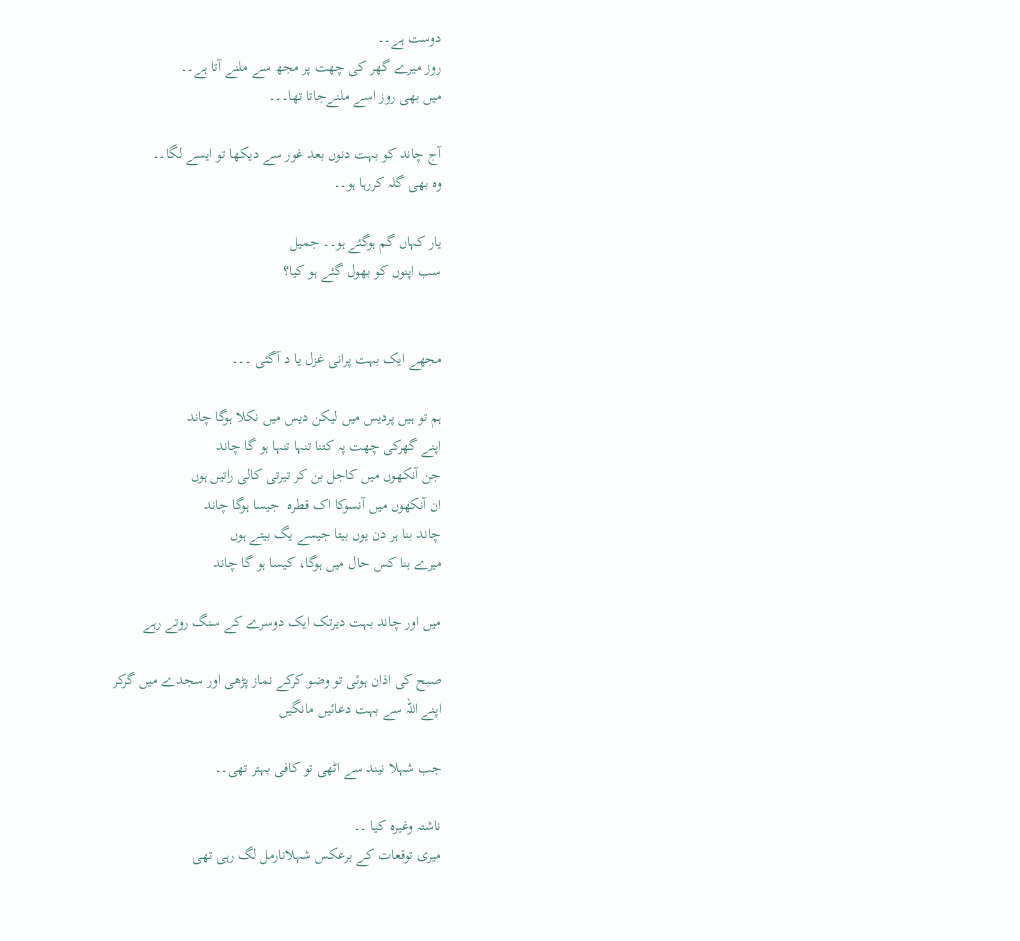دوست ہے۔۔
روز میرے گھر کی چھت پر مجھ سے ملنے آتا ہے۔۔
میں بھی روز اسے ملنےجاتا تھا۔۔۔

آج چاند کو بہت دنوں بعد غور سے دیکھا تو ایسے لگا۔۔
وہ بھی گلہ کررہا ہو۔۔

یار کہاں گم ہوگئے ہو۔۔ جمیل
سب اپنوں کو بھول گئے ہو کیا؟


مجھے ایک بہت پرانی غزل یا د آگئی ۔۔۔

ہم تو ہیں پردیس میں لیکن دیس میں نکلا ہوگا چاند
اپنے گھرکی چھت پہ کتنا تنہا تنہا ہو گا چاند
جن آنکھوں میں کاجل بن کر تیرتی کالی راتیں ہوں
ان آنکھوں میں آنسوکا اک قطرہ  جیسا ہوگا چاند
چاند بنا ہر دن یوں بیتا جیسے یگ بیتے ہوں
میرے بنا کس حال میں ہوگا، کیسا ہو گا چاند

میں اور چاند بہت دیرتک ایک دوسرے کے سنگ روتے رہے

صبح کی اذان ہوئی تو وضو کرکے نماز پڑھی اور سجدے میں گرکر
اپنے اللہ سے بہت دعائیں مانگیں

جب شہلا نیند سے اٹھی تو کافی بہتر تھی۔۔

ناشتہ وغیرہ کیا ۔۔
میری توقعات کے برعکس شہلانارمل لگ رہی تھی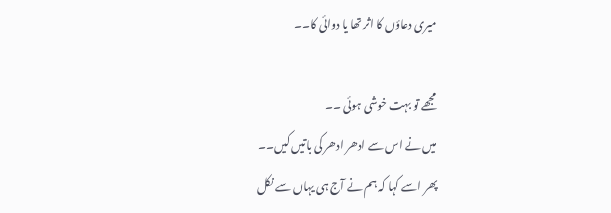میری دعاؤں کا اثر تھا یا دوائی کا۔۔

مجھے تو بہت خوشی ہوئی ۔۔
میں نے اس سے ادھر ادھر کی باتیں کیں۔۔
پھر اسے کہا کہ ہم نے آج ہی یہاں سے نکل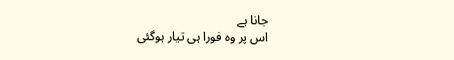جانا ہے
اس پر وہ فورا ہی تیار ہوگئی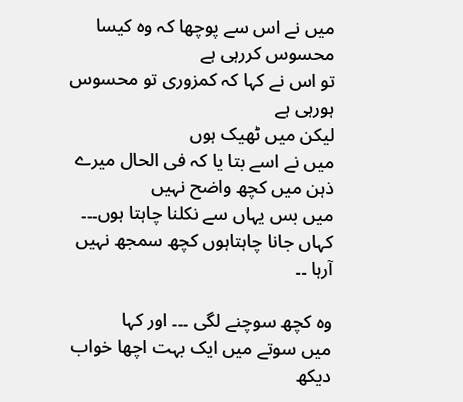میں نے اس سے پوچھا کہ وہ کیسا محسوس کررہی ہے
تو اس نے کہا کہ کمزوری تو محسوس ہورہی ہے
لیکن میں ٹھیک ہوں
میں نے اسے بتا یا کہ فی الحال میرے ذہن میں کچھ واضح نہیں
میں بس یہاں سے نکلنا چاہتا ہوں۔۔۔
کہاں جانا چاہتاہوں کچھ سمجھ نہیں آرہا ۔۔

وہ کچھ سوچنے لگی ۔۔۔ اور کہا
میں سوتے میں ایک بہت اچھا خواب دیکھ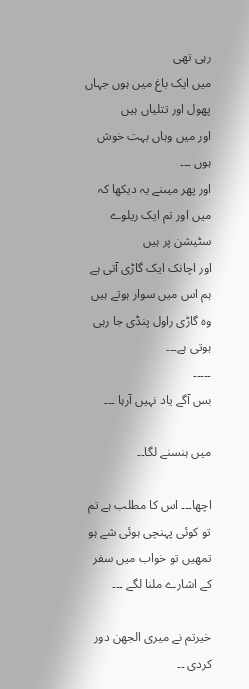رہی تھی
میں ایک باغ میں ہوں جہاں پھول اور تتلیاں ہیں
اور میں وہاں بہت خوش ہوں ۔۔۔
اور پھر میںنے یہ دیکھا کہ میں اور تم ایک ریلوے سٹیشن پر ہیں
اور اچانک ایک گاڑی آتی ہے ہم اس میں سوار ہوتے ہیں
وہ گاڑی راول پنڈی جا رہی ہوتی ہے۔۔۔
۔۔۔۔۔
بس آگے یاد نہیں آرہا ۔۔۔

میں ہنسنے لگا۔۔

اچھا۔۔۔ اس کا مطلب ہے تم تو کوئی پہنچی ہوئی شے ہو
تمھیں تو خواب میں سفر کے اشارے ملنا لگے ۔۔۔

خیرتم نے میری الجھن دور کردی ۔۔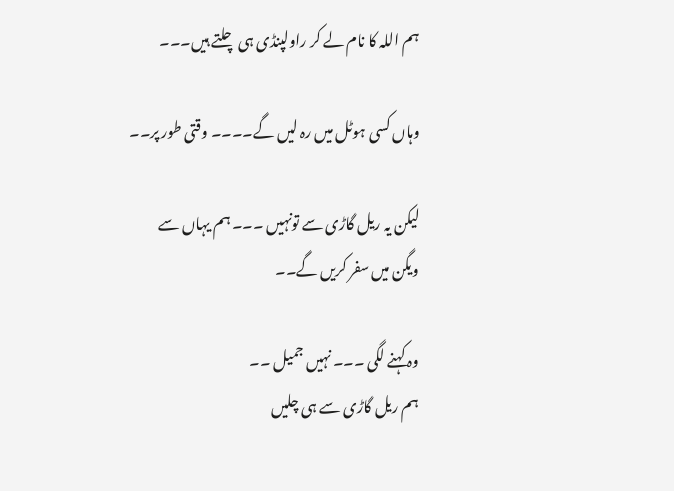ہم اللہ کا نام لے کر راولپنڈی ہی چلتے ہیں۔۔۔

وہاں کسی ہوٹل میں رہ لیں گے۔۔۔۔ وقتی طور پر۔۔

لیکن یہ ریل گاڑی سے تونہیں ۔۔۔ ہم یہاں سے
ویگن میں سفر کریں گے۔۔

وہ کہنے لگی ۔۔۔ نہیں جمیل ۔۔
ہم ریل گاڑی سے ہی چلیں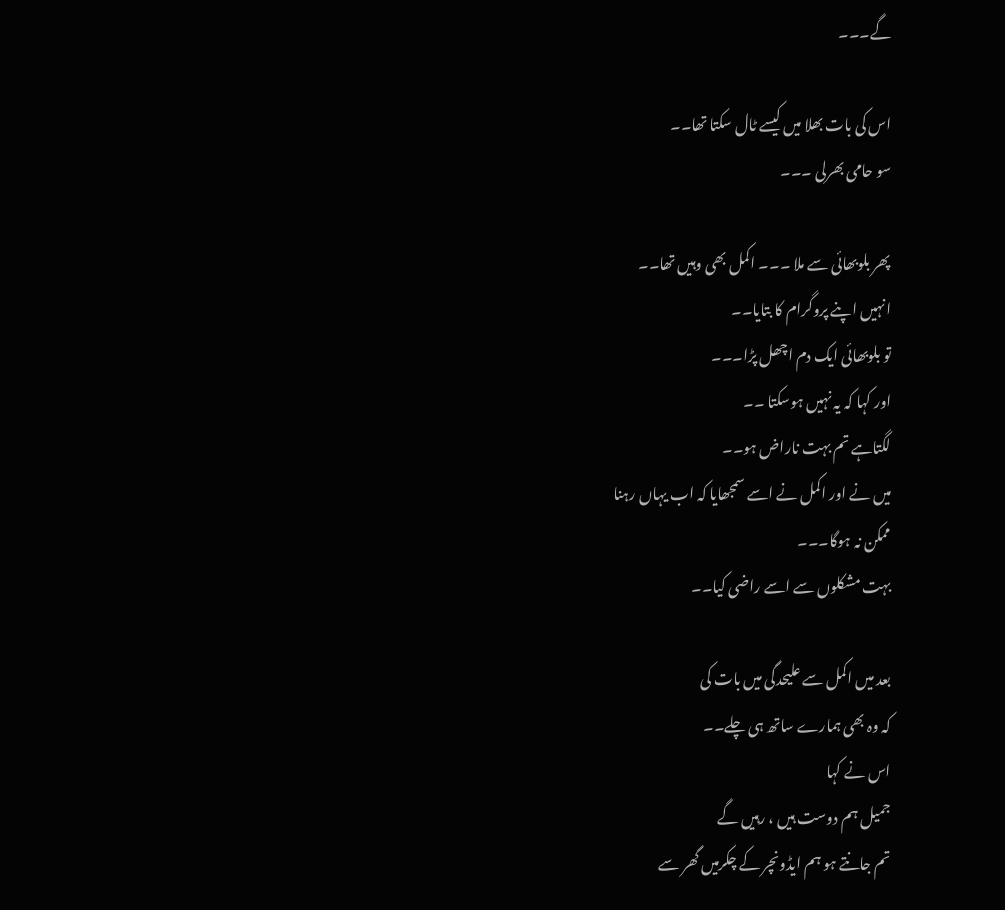گے۔۔۔

اس کی بات بھلا میں کیسے ٹال سکتا تھا۔۔
سو حامی بھرلی ۔۔۔

پھر بلوبھائی سے ملا ۔۔۔ اکمل بھی وہیں تھا۔۔
انہیں اپنے پروگرام کا بتایا۔۔
تو بلوبھائی ایک دم اچھل پڑا۔۔۔
اور کہا کہ یہ نہیں ہوسکتا ۔۔
لگتاہے تم بہت ناراض ہو۔۔
میں نے اور اکمل نے اسے سمجھایا کہ اب یہاں رہنا
ممکن نہ ہوگا۔۔۔
بہت مشکلوں سے اسے راضی کیا۔۔

بعد میں اکمل سے علیحدگی میں بات کی
کہ وہ بھی ہمارے ساتھ ہی چلے۔۔
اس نے کہا
جمیل ہم دوست ہیں ، رہیں گے
تم جانتے ہو ہم ایڈونچر کے چکرمیں گھر سے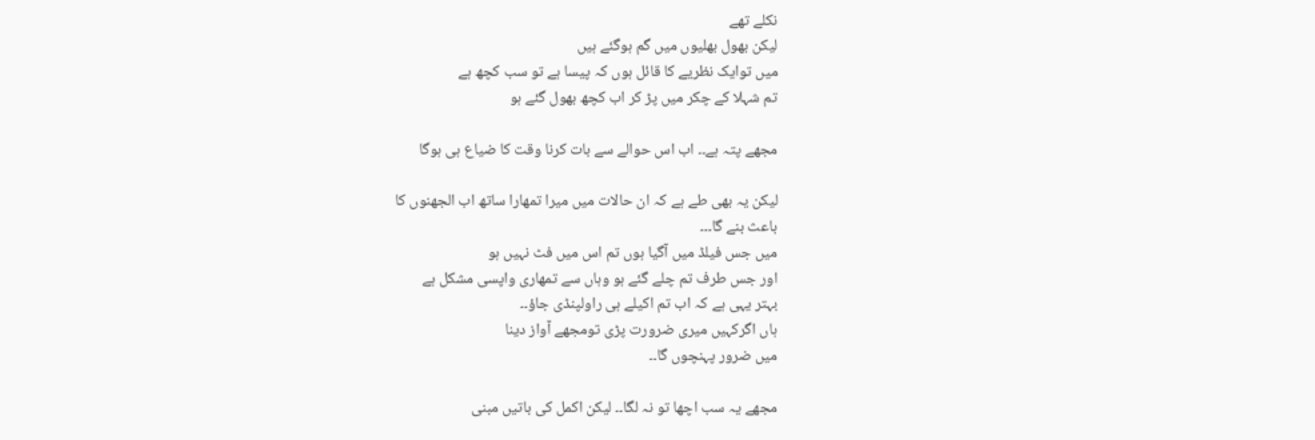نکلے تھے
لیکن بھول بھلیوں میں گم ہوگئے ہیں
میں توایک نظریے کا قائل ہوں کہ پیسا ہے تو سب کچھ ہے
تم شہلا کے چکر میں پڑ کر اب کچھ بھول گئے ہو

مجھے پتہ ہے۔۔ اب اس حوالے سے بات کرنا وقت کا ضیاع ہی ہوگا

لیکن یہ بھی طے ہے کہ ان حالات میں میرا تمھارا ساتھ اب الجھنوں کا
باعث بنے گا۔۔۔
میں جس فیلڈ میں آگیا ہوں تم اس میں فٹ نہیں ہو
اور جس طرف تم چلے گئے ہو وہاں سے تمھاری واپسی مشکل ہے
بہتر یہی ہے کہ اب تم اکیلے ہی راولپنڈی جاؤ۔۔
ہاں اگرکہیں میری ضرورت پڑی تومجھے آواز دینا
میں ضرور پہنچوں گا۔۔

مجھے یہ سب اچھا تو نہ لگا۔۔ لیکن اکمل کی باتیں مبنی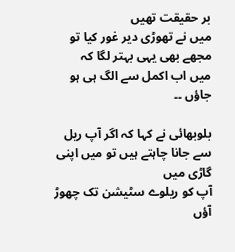بر حقیقت تھیں
میں نے تھوڑی دیر غور کیا تو مجھے بھی یہی بہتر لگا کہ
میں اب اکمل سے الگ ہی ہو جاؤں ۔۔

بلوبھائی نے کہا کہ اگر آپ ریل سے جانا چاہتے ہیں تو میں اپنی گاڑی میں
آپ کو ریلوے سٹیشن تک چھوڑ آؤں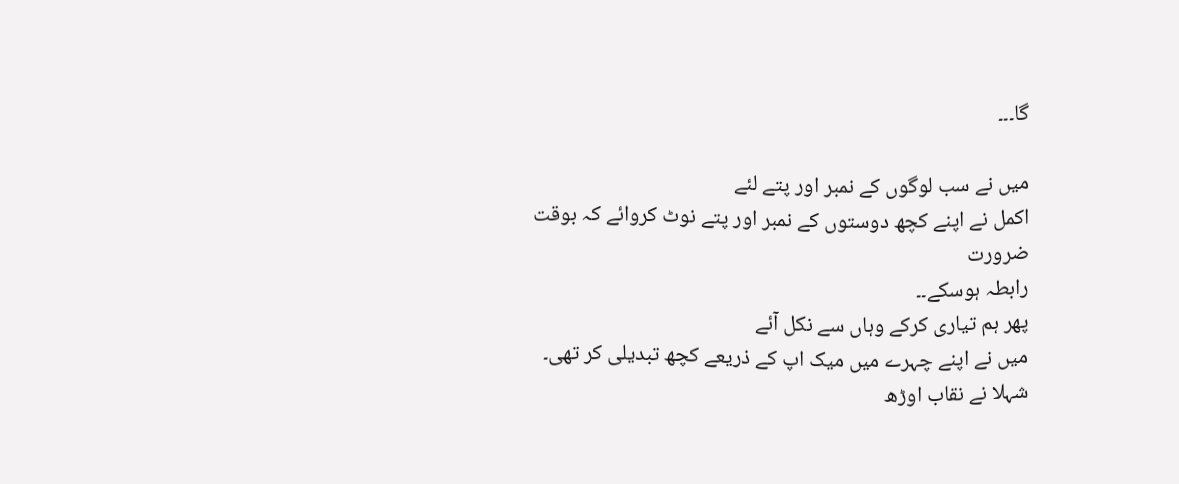گا۔۔۔

میں نے سب لوگوں کے نمبر اور پتے لئے
اکمل نے اپنے کچھ دوستوں کے نمبر اور پتے نوٹ کروائے کہ بوقت ضرورت
رابطہ ہوسکے۔۔
پھر ہم تیاری کرکے وہاں سے نکل آئے
میں نے اپنے چہرے میں میک اپ کے ذریعے کچھ تبدیلی کر تھی۔
شہلا نے نقاب اوڑھ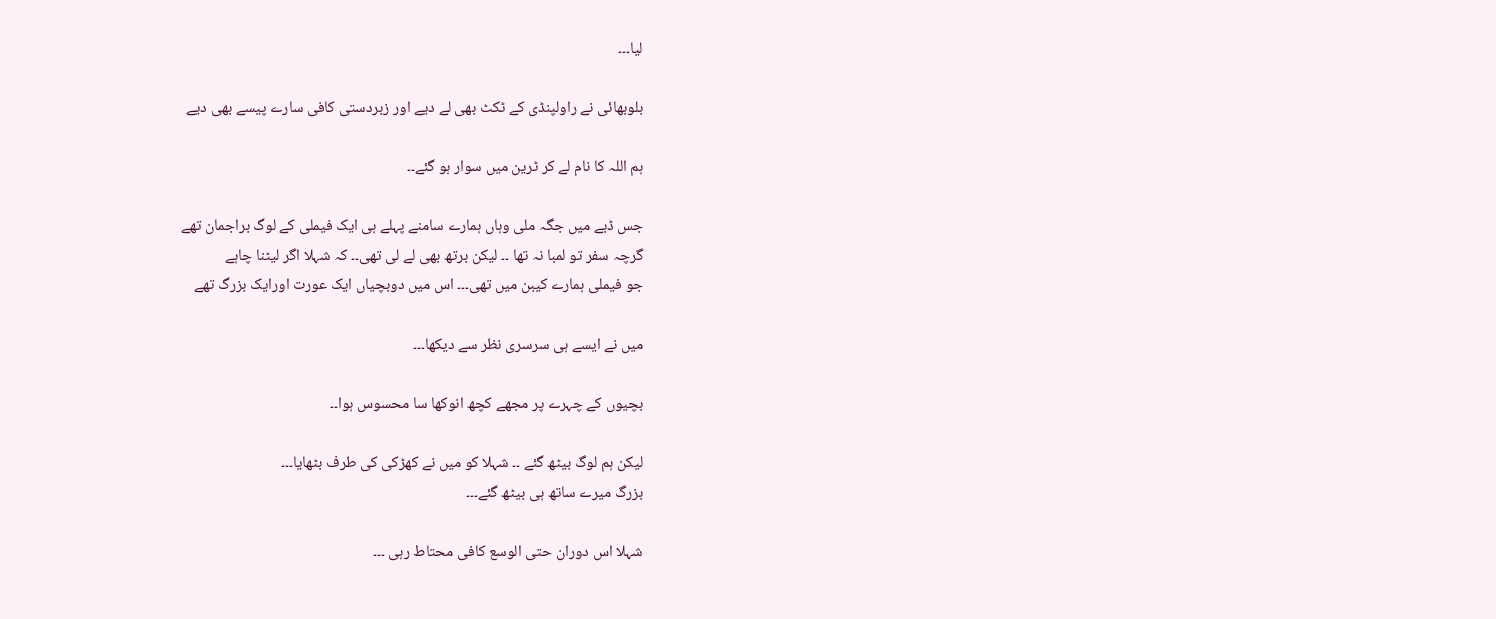لیا۔۔۔

بلوبھائی نے راولپنڈی کے ٹکٹ بھی لے دیے اور زبردستی کافی سارے پیسے بھی دیے

ہم اللہ کا نام لے کر ٹرین میں سوار ہو گئے۔۔

جس ڈبے میں جگہ ملی وہاں ہمارے سامنے پہلے ہی ایک فیملی کے لوگ براجمان تھے
گرچہ سفر تو لمبا نہ تھا ۔۔ لیکن برتھ بھی لے لی تھی۔۔ کہ شہلا اگر لیٹنا چاہے
جو فیملی ہمارے کیبن میں تھی۔۔۔ اس میں دوبچیاں ایک عورت اورایک بزرگ تھے

میں نے ایسے ہی سرسری نظر سے دیکھا۔۔۔

بچیوں کے چہرے پر مجھے کچھ انوکھا سا محسوس ہوا۔۔

لیکن ہم لوگ بیٹھ گئے ۔۔ شہلا کو میں نے کھڑکی کی طرف بٹھایا۔۔۔
بزرگ میرے ساتھ ہی بیٹھ گئے۔۔۔

شہلا اس دوران حتی الوسع کافی محتاط رہی ۔۔۔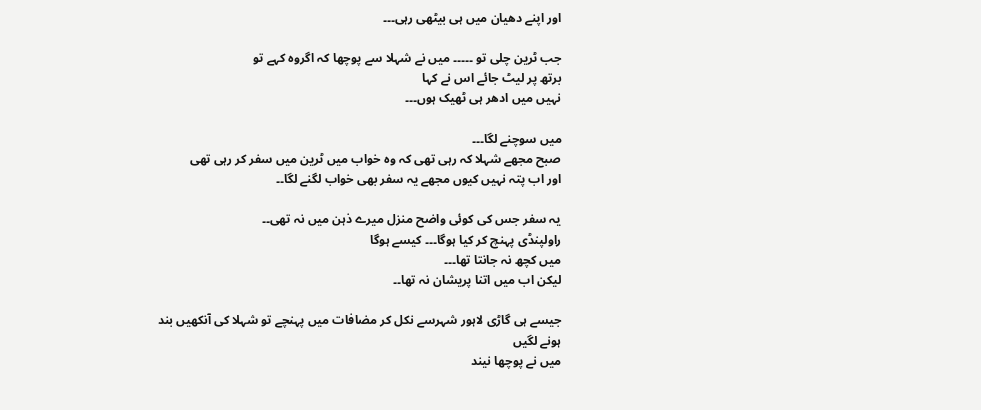اور اپنے دھیان میں ہی بیٹھی رہی۔۔۔

جب ٹرین چلی تو ۔۔۔۔۔ میں نے شہلا سے پوچھا کہ اگروہ کہے تو
برتھ پر لیٹ جائے اس نے کہا
نہیں میں ادھر ہی ٹھیک ہوں۔۔۔

میں سوچنے لگا۔۔۔
صبح مجھے شہلا کہ رہی تھی کہ وہ خواب میں ٹرین میں سفر کر رہی تھی
اور اب پتہ نہیں کیوں مجھے یہ سفر بھی خواب لگنے لگا۔۔

یہ سفر جس کی کوئی واضح منزل میرے ذہن میں نہ تھی۔۔
راولپنڈی پہنچ کر کیا ہوگا۔۔۔ کیسے ہوگا
میں کچھ نہ جانتا تھا۔۔۔
لیکن اب میں اتنا پریشان نہ تھا۔۔

جیسے ہی گاڑی لاہور شہرسے نکل کر مضافات میں پہنچے تو شہلا کی آنکھیں بند ہونے لگیں
میں نے پوچھا نیند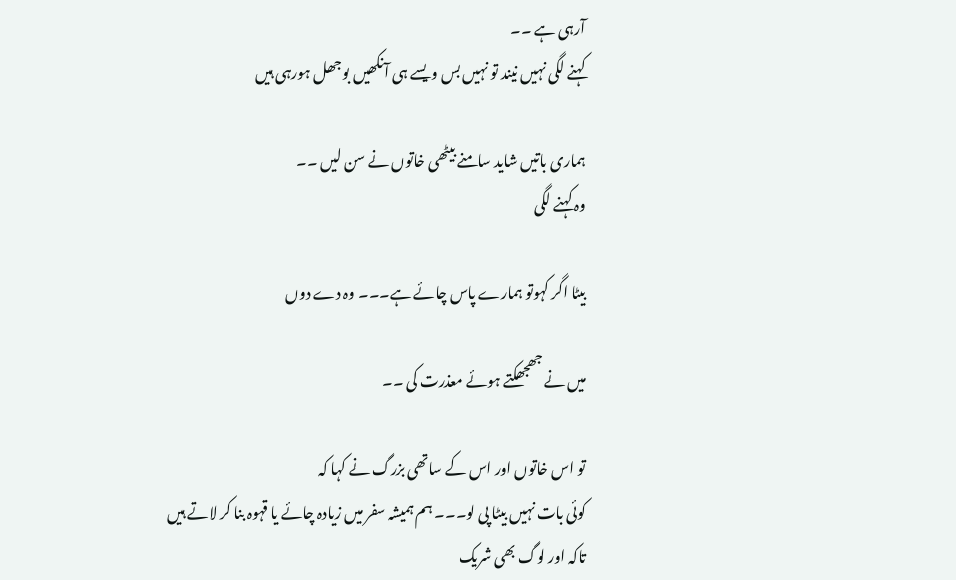آرہی ہے ۔۔
کہنے لگی نہیں نیند تو نہیں بس ویسے ہی آنکھیں بوجھل ہورہی ہیں

ہماری باتیں شاید سامنے بیٹھی خاتوں نے سن لیں ۔۔
وہ کہنے لگی

بیٹا اگر کہوتو ہمارے پاس چائے ہے۔۔۔ وہ دے دوں

میں نے جھجھکتے ہوئے معذرت کی ۔۔

تو اس خاتوں اور اس کے ساتھی بزرگ نے کہا کہ
کوئی بات نہیں بیٹا پی لو۔۔۔ ہم ہمیشہ سفر میں زیادہ چائے یا قہوہ بنا کر لاتے ہیں
تاکہ اور لوگ بھی شریک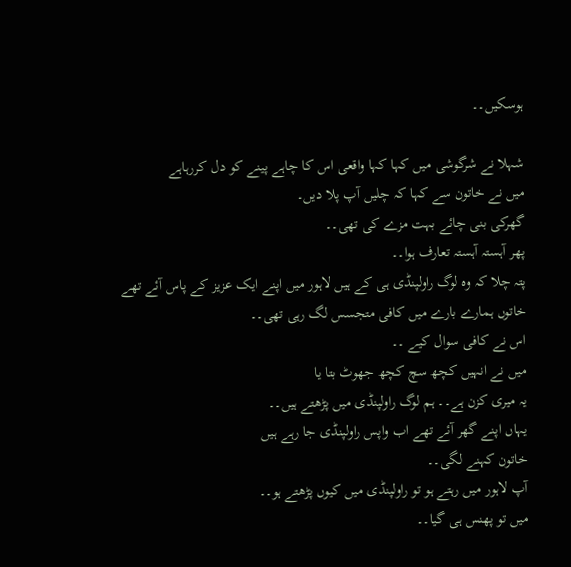ہوسکیں۔۔

شہلا نے شرگوشی میں کہا کہا واقعی اس کا چاہے پینے کو دل کررہاہے
میں نے خاتون سے کہا کہ چلیں آپ پلا دیں۔
گھرکی بنی چائے بہت مزے کی تھی۔۔
پھر آہستہ آہستہ تعارف ہوا۔۔
پتہ چلا کہ وہ لوگ راولپنڈی ہی کے ہیں لاہور میں اپنے ایک عزیز کے پاس آئے تھے
خاتوں ہمارے بارے میں کافی متجسس لگ رہی تھی۔۔
اس نے کافی سوال کیے ۔۔
میں نے انہیں کچھ سچ کچھ جھوٹ بتا یا
یہ میری کزن ہے۔۔ ہم لوگ راولپنڈی میں پڑھتے ہیں۔۔
یہاں اپنے گھر آئے تھے اب واپس راولپنڈی جا رہے ہیں
خاتون کہنے لگی۔۔
آپ لاہور میں رہتے ہو تو راولپنڈی میں کیوں پڑھتے ہو۔۔
میں تو پھنس ہی گیا۔۔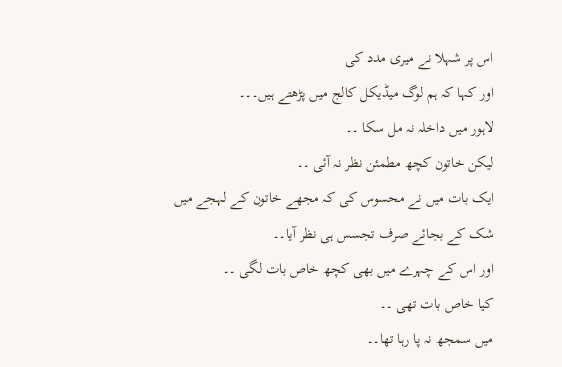اس پر شہلا نے میری مدد کی
اور کہا کہ ہم لوگ میڈیکل کالج میں پڑھتے ہیں۔۔۔
لاہور میں داخلہ نہ مل سکا ۔۔
لیکن خاتون کچھ مطمئن نظر نہ آئی ۔۔
ایک بات میں نے محسوس کی کہ مجھے خاتون کے لہجے میں
شک کے بجائے صرف تجسس ہی نظر آیا۔۔
اور اس کے چہرے میں بھی کچھ خاص بات لگی ۔۔
کیا خاص بات تھی ۔۔
میں سمجھ نہ پا رہا تھا۔۔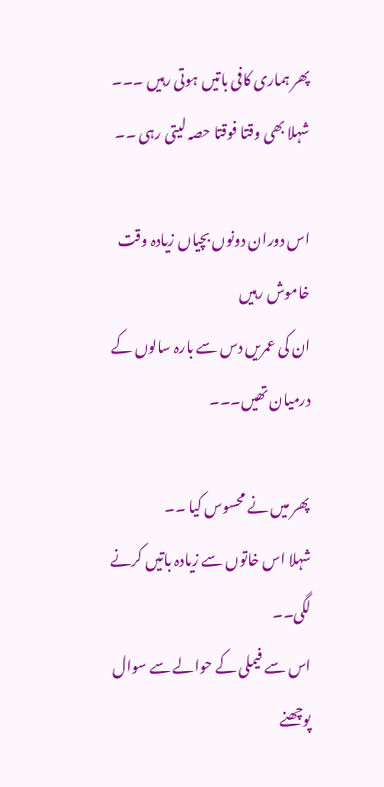پھر ہماری کافی باتیں ہوتی رہیں ۔۔۔ شہلا بھی وقتا فوقتا حصہ لیتی رہی ۔۔

اس دوران دونوں بچیاں زیادہ وقت خاموش رہیں
ان کی عمریں دس سے بارہ سالوں کے درمیان تھیں۔۔۔

پھر میں نے محسوس کیا ۔۔
شہلا اس خاتوں سے زیادہ باتیں کرنے لگی۔۔
اس سے فیملی کے حوالے سے سوال پوچھنے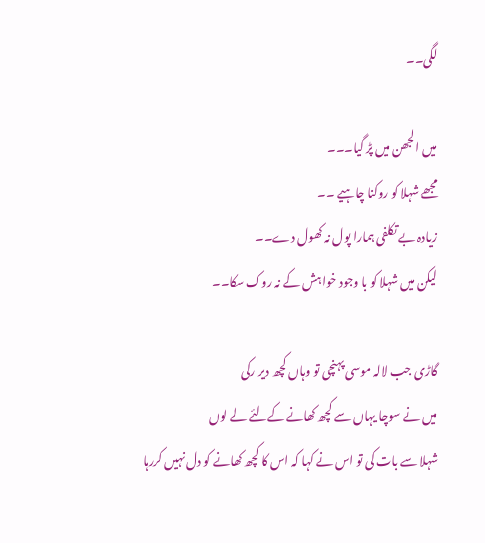لگی۔۔

میں الجھن میں پڑ گیا۔۔۔
مجھے شہلا کو روکنا چاہیے ۔۔
زیادہ بے تکلفی ہمارا پول نہ کھول دے۔۔
لیکن میں شہلا کو با وجود خواہش کے نہ روک سکا۔۔

گاڑی جب لالہ موسی پہنچی تو وہاں کچھ دیر رکی
میں نے سوچا یہاں سے کچھ کھانے کےلئے لے لوں
شہلا سے بات کی تو اس نے کہا کہ اس کا کچھ کھانے کو دل نہیں کررہا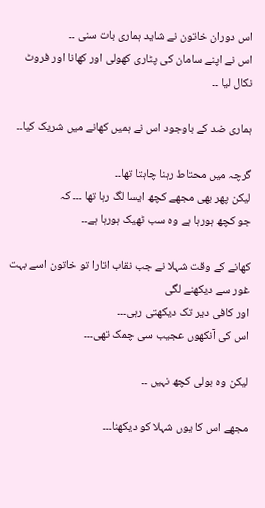اس دوران خاتون نے شاید ہماری بات سنی ۔۔
اس نے اپنے سامان کی پٹاری کھولی اور کھانا اور فروٹ نکال لیا ۔۔

ہماری ضد کے باوجود اس نے ہمیں کھانے میں شریک کیا۔۔

گرچہ میں محتاط رہنا چاہتا تھا۔۔
لیکن پھر بھی مجھے کچھ ایسا لگ رہا تھا ۔۔۔ کہ
جو کچھ ہورہا ہے وہ سب ٹھیک ہورہا ہے۔۔

کھانے کے وقت شہلا نے جب نقاب اتارا تو خاتون اسے بہت غور سے دیکھنے لگی
اور کافی دیر تک دیکھتی رہی۔۔۔
اس کی آنکھوں عجیب سی چمک تھی۔۔۔

لیکن وہ بولی کچھ نہیں ۔۔

مجھے اس کا یوں شہلا کو دیکھنا۔۔۔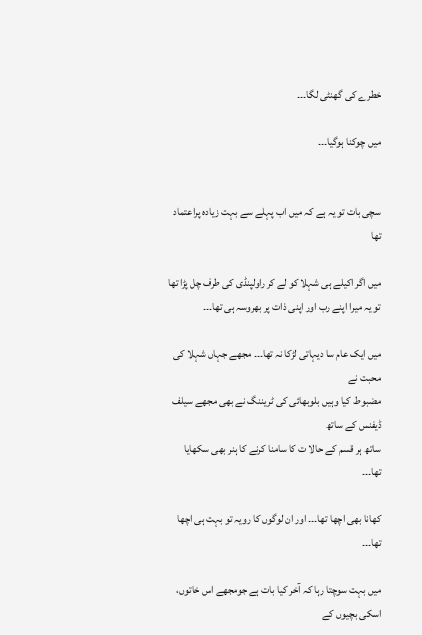خطرے کی گھنٹی لگا۔۔۔

میں چوکنا ہوگیا۔۔۔


سچی بات تو یہ ہے کہ میں اب پہلے سے بہت زیادہ پراعتماد تھا

میں اگر اکیلے ہی شہلا کو لے کر راولپنڈی کی طرف چل پڑا تھا
تو یہ میرا اپنے رب اور اپنی ذات پر بھروسہ ہی تھا۔۔۔

میں ایک عام سا دیہاتی لڑکا نہ تھا۔۔۔ مجھے جہاں شہلا کی محبت نے
مضبوط کیا وہیں بلوبھائی کی ٹریننگ نے بھی مجھے سیلف ڈیفنس کے ساتھ
ساتھ ہر قسم کے حالا ت کا سامنا کرنے کا ہنر بھی سکھایا تھا۔۔۔

کھانا بھی اچھا تھا۔۔۔ اور ان لوگوں کا رویہ تو بہت ہی اچھا تھا۔۔۔

میں بہت سوچتا رہا کہ آخر کیا بات ہے جومجھے اس خاتوں، اسکی بچیوں کے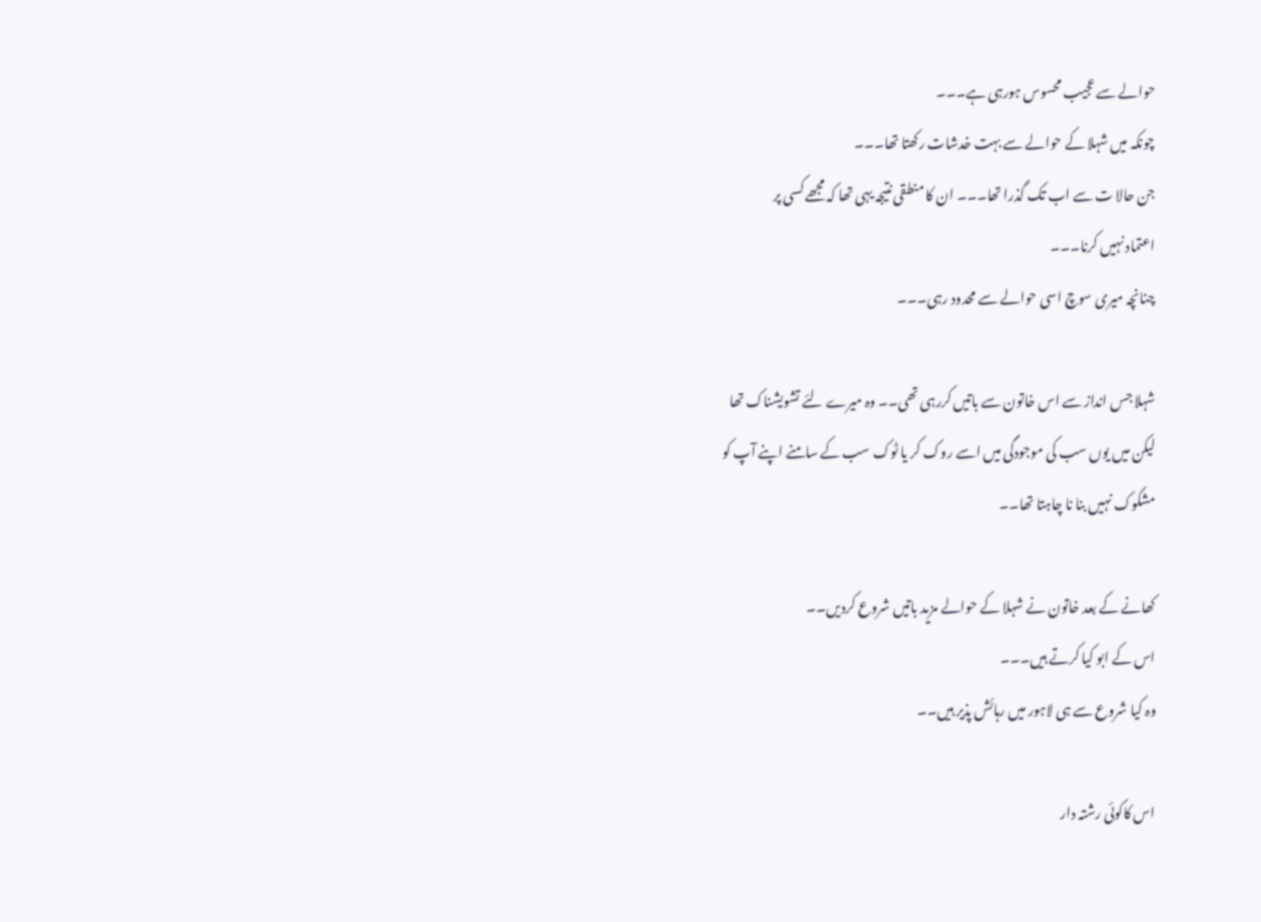حوالے سے عجیب محسوس ہورہی ہے۔۔۔
چونکہ میں شہلا کے حوالے سے بہت خدشات رکھتا تھا۔۔۔
جن حالا ت سے اب تک گذرا تھا۔۔۔ ان کا منطقی نتیجہ یہی تھا کہ مجھے کسی پر
اعتماد نہیں کرنا۔۔۔
چنانچہ میری سوچ اسی حوالے سے محدود رہی۔۔۔

شہلا جس انداز سے اس خاتون سے باتیں کررہی تھی۔۔ وہ میرے لئے تشویشناک تھا
لیکن میں یوں سب کی موجودگی میں اسے روک کر یا ٹوک سب کے سامنے اپنے آپ کو
مشکوک نہیں بنا نا چاہتا تھا۔۔

کھانے کے بعد خاتون نے شہلا کے حوالے مزید باتیں شروع کردیں۔۔
اس کے ابو کیا کرتے ہیں۔۔۔
وہ کیا شروع سے ہی لاہور میں رہائش پذیر ہیں۔۔

اس کاکوئی رشتہ دار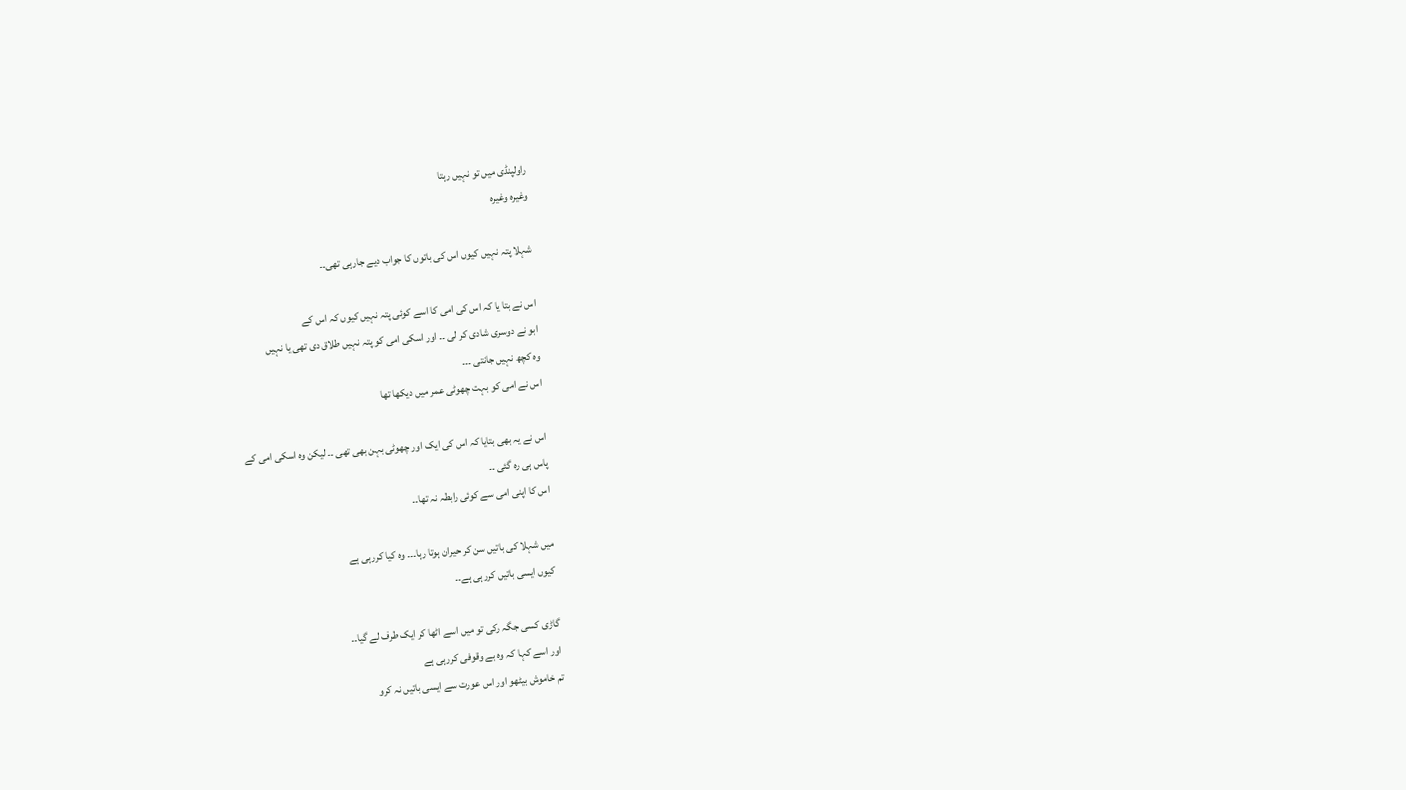راولپنڈی میں تو نہیں رہتا
وغیرہ وغیرہ

شہلا پتہ نہیں کیوں اس کی باتوں کا جواب دیے جارہی تھی۔۔

اس نے بتا یا کہ اس کی امی کا اسے کوئی پتہ نہیں کیوں کہ اس کے
ابو نے دوسری شادی کر لی ۔۔ اور اسکی امی کو پتہ نہیں طلاق دی تھی یا نہیں
وہ کچھ نہیں جانتی ۔۔۔
اس نے امی کو بہت چھوٹی عمر میں دیکھا تھا

اس نے یہ بھی بتایا کہ اس کی ایک اور چھوٹی بہن بھی تھی ۔۔ لیکن وہ اسکی امی کے
پاس ہی رہ گئی ۔۔
اس کا اپنی امی سے کوئی رابطہ نہ تھا۔۔

میں شہلا کی باتیں سن کر حیران ہوتا رہا۔۔۔ وہ کیا کررہی ہے
کیوں ایسی باتیں کررہی ہے۔۔

گاڑی کسی جگہ رکی تو میں اسے اٹھا کر ایک طرف لے گیا۔۔
اور اسے کہا کہ وہ بے وقوفی کررہی ہے
تم خاموش بیٹھو اور اس عورت سے ایسی باتیں نہ کرو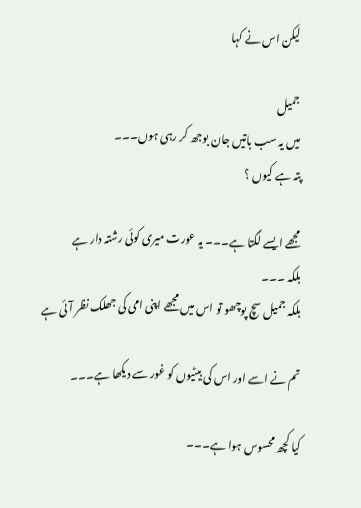لیکن اس نے کہا

جمیل
میں یہ سب باتیں جان بوجھ کر رہی ہوں۔۔۔
پتہ ہے کیوں ؟

مجھے ایسے لگتا ہے۔۔۔ یہ عورت میری کوئی رشتہ دار ہے
بلکہ ۔۔۔
بلکہ جمیل سچ پوچھو تو اس میں مجھے اپنی امی کی جھلک نظر آئی ہے

تم نے اسے اور اس کی بیٹیوں کو غور سے دیکھا ہے۔۔۔

کیا کچھ محسوس ہوا ہے۔۔۔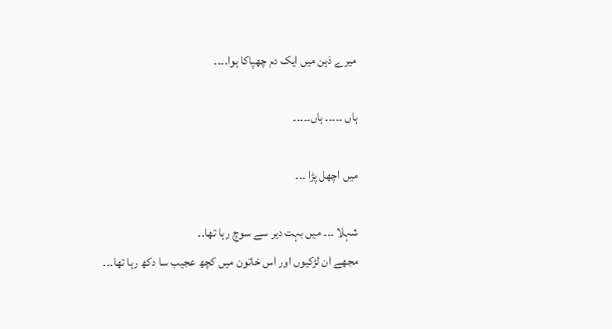میرے ذہن میں ایک دم چھپاکا ہوا۔۔۔۔

ہاں ۔۔۔۔۔ ہاں۔۔۔۔۔

میں اچھل پڑا ۔۔۔

شہلا ۔۔۔ میں بہت دیر سے سوچ رہا تھا۔۔
مجھے ان لڑکیوں اور اس خاتون میں کچھ عجیب سا دکھ رہا تھا۔۔۔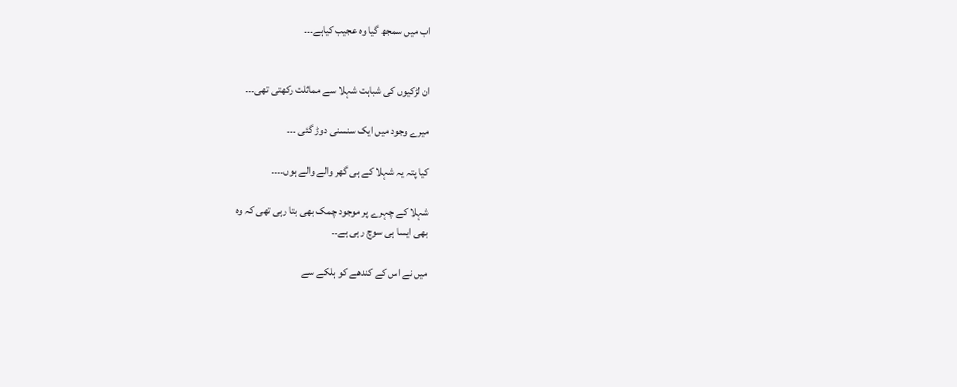اب میں سمجھ گیا وہ عجیب کیاہے۔۔۔


ان لڑکیوں کی شباہت شہلا سے مماثلت رکھتی تھی۔۔۔

میرے وجود میں ایک سنسنی دوڑ گئی ۔۔۔

کیا پتہ یہ شہلا کے ہی گھر والے والے ہوں۔۔۔۔

شہلا کے چہرے پر موجود چمک بھی بتا رہی تھی کہ وہ
بھی ایسا ہی سوچ رہی ہے۔۔

میں نے اس کے کندھے کو ہلکے سے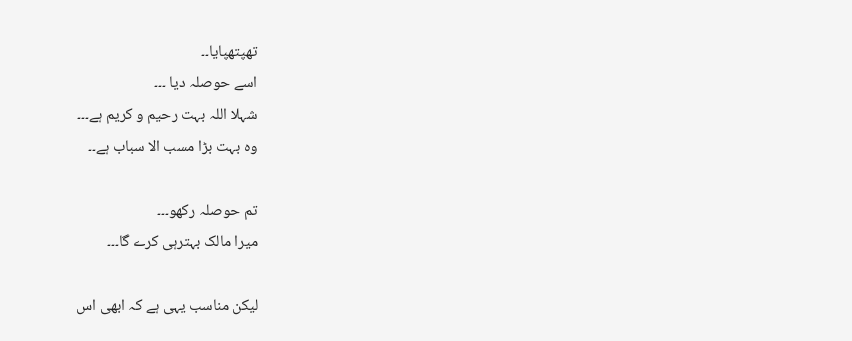تھپتھپایا۔۔
اسے حوصلہ دیا ۔۔۔
شہلا اللہ بہت رحیم و کریم ہے۔۔۔
وہ بہت بڑا مسب الا سباب ہے۔۔

تم حوصلہ رکھو۔۔۔
میرا مالک بہترہی کرے گا۔۔۔

لیکن مناسب یہی ہے کہ ابھی اس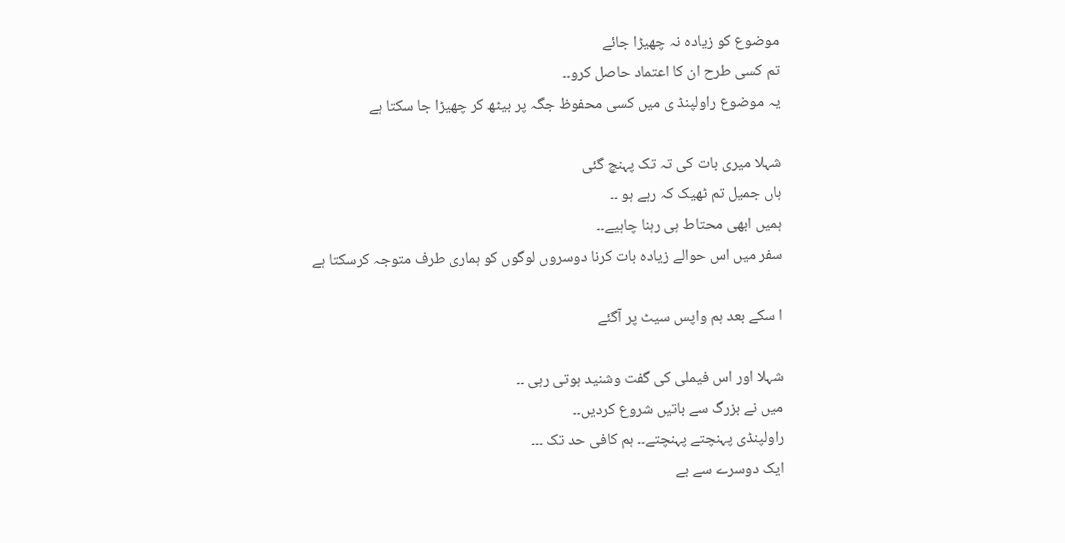موضوع کو زیادہ نہ چھیڑا جائے
تم کسی طرح ان کا اعتماد حاصل کرو۔۔
یہ موضوع راولپنڈ ی میں کسی محفوظ جگہ پر بیٹھ کر چھیڑا جا سکتا ہے

شہلا میری بات کی تہ تک پہنچ گئی
ہاں جمیل تم ٹھیک کہ رہے ہو ۔۔
ہمیں ابھی محتاط ہی رہنا چاہیے۔۔
سفر میں اس حوالے زیادہ بات کرنا دوسروں لوگوں کو ہماری طرف متوجہ کرسکتا ہے

ا سکے بعد ہم واپس سیٹ پر آگئے

شہلا اور اس فیملی کی گفت وشنید ہوتی رہی ۔۔
میں نے بزرگ سے باتیں شروع کردیں۔۔
راولپنڈی پہنچتے پہنچتے۔۔ ہم کافی حد تک ۔۔۔
ایک دوسرے سے بے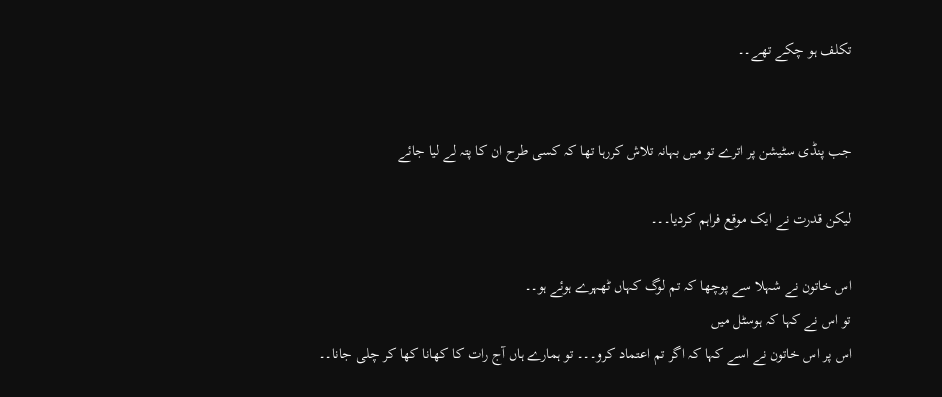تکلف ہو چکے تھے۔۔


جب پنڈی سٹیشن پر اترے تو میں بہانہ تلاش کررہا تھا کہ کسی طرح ان کا پتہ لے لیا جائے

لیکن قدرت نے ایک موقع فراہم کردیا۔۔۔

اس خاتون نے شہلا سے پوچھا کہ تم لوگ کہاں ٹھہرے ہوئے ہو۔۔
تو اس نے کہا کہ ہوسٹل میں
اس پر اس خاتون نے اسے کہا کہ اگر تم اعتماد کرو۔۔۔ تو ہمارے ہاں آج رات کا کھانا کھا کر چلی جانا۔۔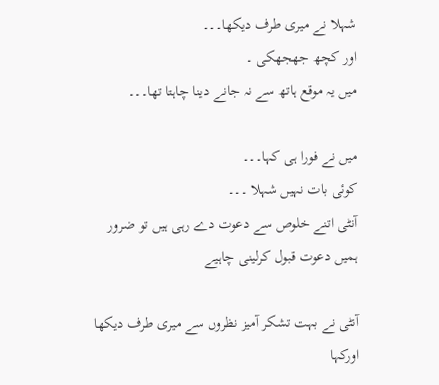شہلا نے میری طرف دیکھا۔۔۔
اور کچھ جھجھکی ۔
میں یہ موقع ہاتھ سے نہ جانے دینا چاہتا تھا۔۔۔

میں نے فورا ہی کہا۔۔۔
کوئی بات نہیں شہلا ۔۔۔
آنٹی اتنے خلوص سے دعوت دے رہی ہیں تو ضرور ہمیں دعوت قبول کرلینی چاہیے

آنٹی نے بہت تشکر آمیز نظروں سے میری طرف دیکھا اورکہا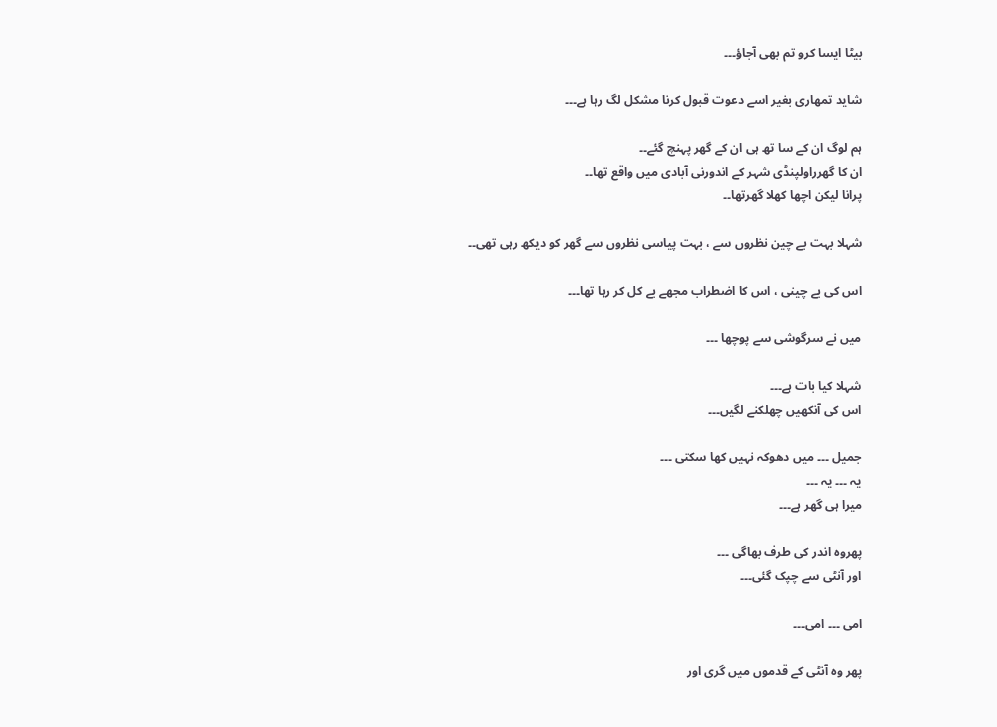بیٹا ایسا کرو تم بھی آجاؤ۔۔۔

شاید تمھاری بغیر اسے دعوت قبول کرنا مشکل لگ رہا ہے۔۔۔

ہم لوگ ان کے سا تھ ہی ان کے گھر پہنچ گئے۔۔
ان کا گھرراولپنڈی شہر کے اندورنی آبادی میں واقع تھا۔۔
پرانا لیکن اچھا کھلا گھرتھا۔۔

شہلا بہت بے چین نظروں سے ، بہت پیاسی نظروں سے گھر کو دیکھ رہی تھی۔۔

اس کی بے چینی ، اس کا اضطراب مجھے بے کل کر رہا تھا۔۔۔

میں نے سرگوشی سے پوچھا ۔۔۔

شہلا کیا بات ہے۔۔۔
اس کی آنکھیں چھلکنے لگیں۔۔۔

جمیل ۔۔۔ میں دھوکہ نہیں کھا سکتی ۔۔۔
یہ ۔۔۔ یہ ۔۔۔
میرا ہی گھر ہے۔۔۔

پھروہ اندر کی طرف بھاگی ۔۔۔
اور آنٹی سے چپک گئی۔۔۔

امی ۔۔۔ امی۔۔۔

پھر وہ آنٹی کے قدموں میں گری اور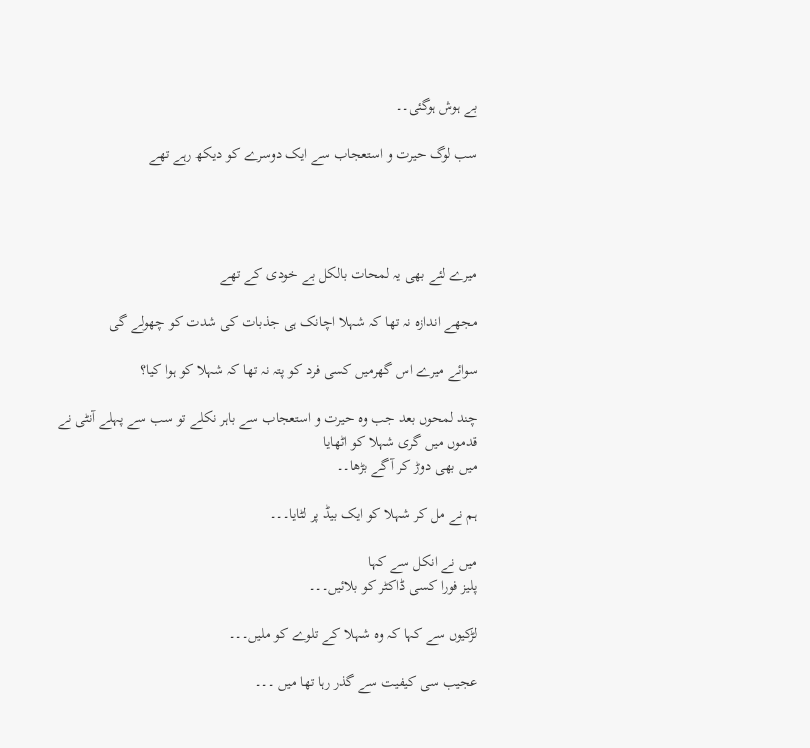بے ہوش ہوگئی۔۔

سب لوگ حیرت و استعجاب سے ایک دوسرے کو دیکھ رہے تھے




میرے لئے بھی یہ لمحات بالکل بے خودی کے تھے

مجھے اندازہ نہ تھا کہ شہلا اچانک ہی جذبات کی شدت کو چھولے گی

سوائے میرے اس گھرمیں کسی فرد کو پتہ نہ تھا کہ شہلا کو ہوا کیا؟

چند لمحوں بعد جب وہ حیرت و استعجاب سے باہر نکلے تو سب سے پہلے آنٹی نے
قدموں میں گری شہلا کو اٹھایا
میں بھی دوڑ کر آگے بڑھا۔۔

ہم نے مل کر شہلا کو ایک بیڈ پر لٹایا۔۔۔

میں نے انکل سے کہا
پلیز فورا کسی ڈاکٹر کو بلائیں۔۔۔

لڑکیوں سے کہا کہ وہ شہلا کے تلوے کو ملیں۔۔۔

عجیب سی کیفیت سے گذر رہا تھا میں ۔۔۔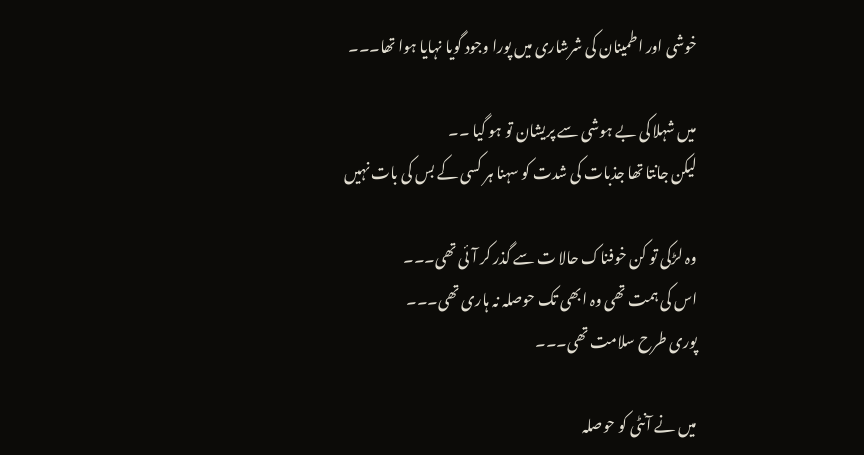خوشی اور اطمینان کی شرشاری میں پورا وجود گویا نہایا ہوا تھا۔۔۔

میں شہلا کی بے ہوشی سے پریشان تو ہو گیا ۔۔
لیکن جانتا تھا جذبات کی شدت کو سہنا ہر کسی کے بس کی بات نہیں

وہ لڑکی تو کن خوفناک حالا ت سے گذر کر آئی تھی۔۔۔
اس کی ہمت تھی وہ ابھی تک حوصلہ نہ ہاری تھی۔۔۔
پوری طرح سلامت تھی۔۔۔

میں نے آنٹی کو حوصلہ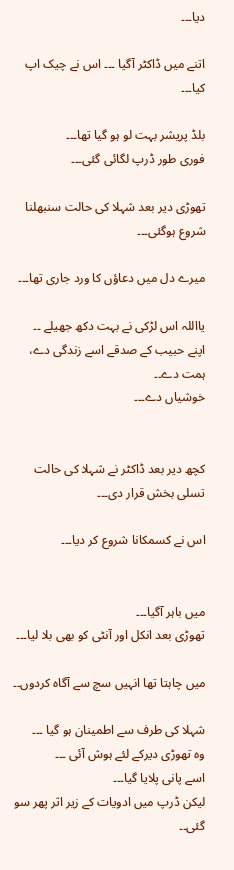دیا۔۔۔

اتنے میں ڈاکٹر آگیا ۔۔۔ اس نے چیک اپ کیا۔۔۔

بلڈ پریشر بہت لو ہو گیا تھا۔۔۔
فوری طور ڈرپ لگائی گئی۔۔۔

تھوڑی دیر بعد شہلا کی حالت سنبھلنا شروع ہوگئی۔۔۔

میرے دل میں دعاؤں کا ورد جاری تھا۔۔۔

یااللہ اس لڑکی نے بہت دکھ جھیلے ۔۔
اپنے حبیب کے صدقے اسے زندگی دے، ہمت دے۔۔
خوشیاں دے۔۔۔


کچھ دیر بعد ڈاکٹر نے شہلا کی حالت تسلی بخش قرار دی۔۔۔

اس نے کسمکانا شروع کر دیا۔۔۔


میں باہر آگیا۔۔۔
تھوڑی بعد انکل اور آنٹی کو بھی بلا لیا۔۔۔

میں چاہتا تھا انہیں سچ سے آگاہ کردوں۔۔

شہلا کی طرف سے اطمینان ہو گیا ۔۔۔
وہ تھوڑی دیرکے لئے ہوش آئی ۔۔۔
اسے پانی پلایا گیا۔۔۔
لیکن ڈرپ میں ادویات کے زیر اثر پھر سو گئی۔۔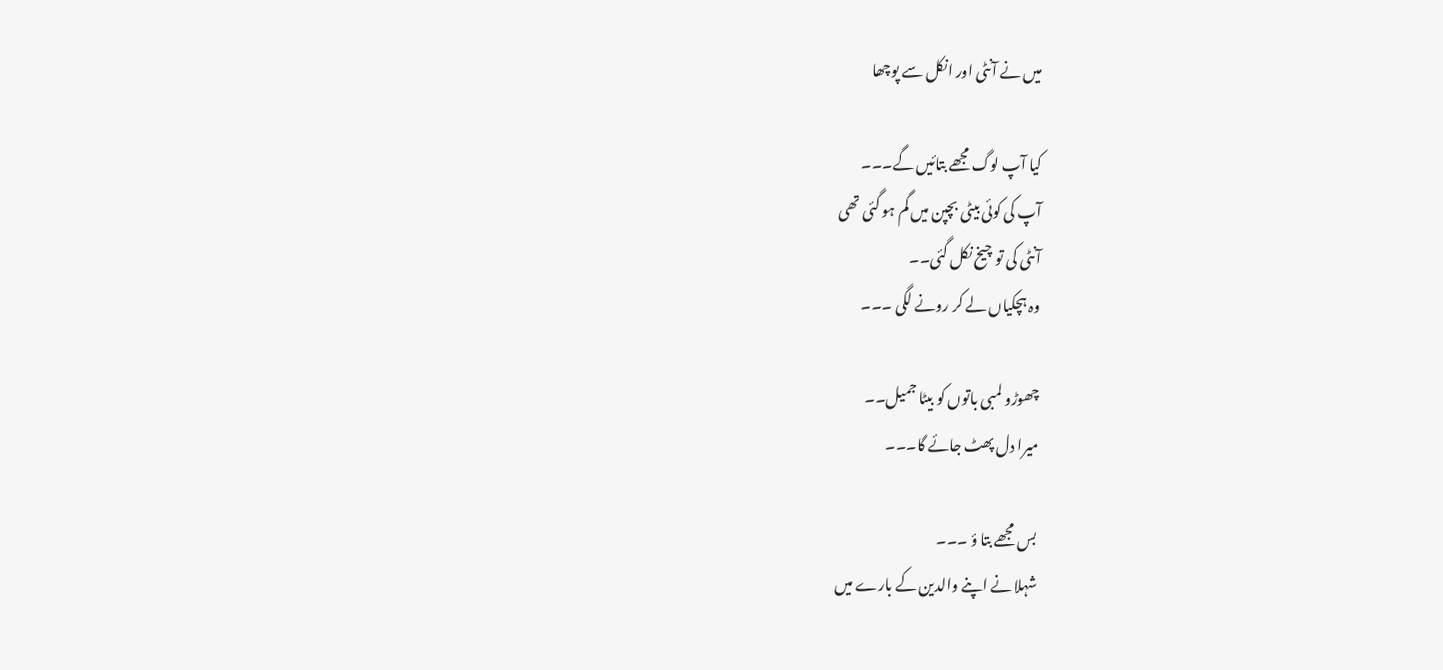میں نے آنٹی اور انکل سے پوچھا

کیا آپ لوگ مجھے بتائیں گے۔۔۔
آپ کی کوئی بیٹی بچپن میں گم ہو گئی تھی
آنٹی کی تو چیخ نکل گئی۔۔
وہ ہچکیاں لے کر رونے لگی ۔۔۔

چھوڑو لمبی باتوں کو بیٹا جمیل۔۔
میرا دل پھٹ جائے گا۔۔۔

بس مجھے بتا ؤ ۔۔۔
شہلا نے اپنے والدین کے بارے میں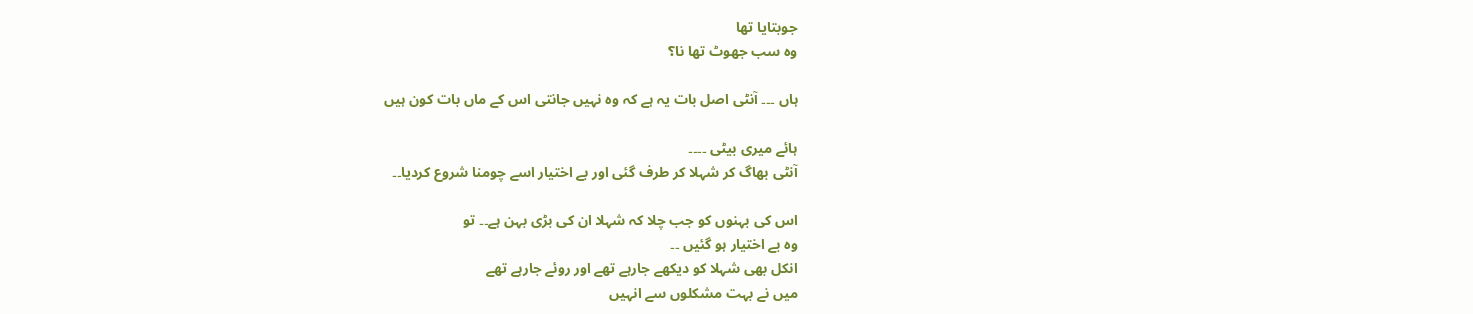جوبتایا تھا
وہ سب جھوٹ تھا نا؟

ہاں ۔۔۔ آنٹی اصل بات یہ ہے کہ وہ نہیں جانتی اس کے ماں بات کون ہیں

ہائے میری بیٹی ۔۔۔۔
آنٹی بھاگ کر شہلا کر طرف گئی اور بے اختیار اسے چومنا شروع کردیا۔۔

اس کی بہنوں کو جب چلا کہ شہلا ان کی بڑی بہن ہے۔۔ تو
وہ بے اختیار ہو گئیں ۔۔
انکل بھی شہلا کو دیکھے جارہے تھے اور روئے جارہے تھے
میں نے بہت مشکلوں سے انہیں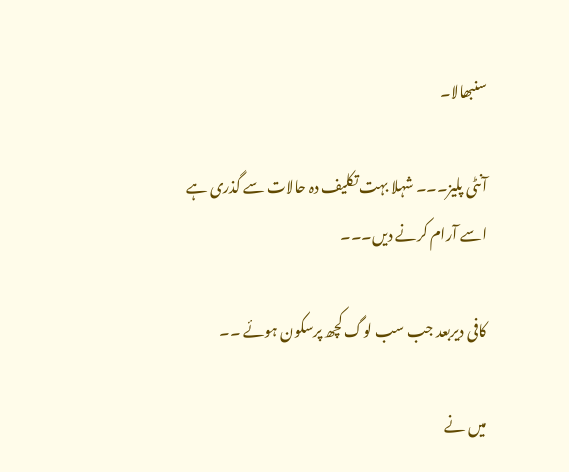سنبھالا۔

آنٹی پلیز۔۔۔ شہلا بہت تکلیف دہ حالات سے گذری ہے
اسے آرام کرنے دیں۔۔۔

کافی دیربعد جب سب لوگ کچھ پرسکون ہوئے ۔۔

میں نے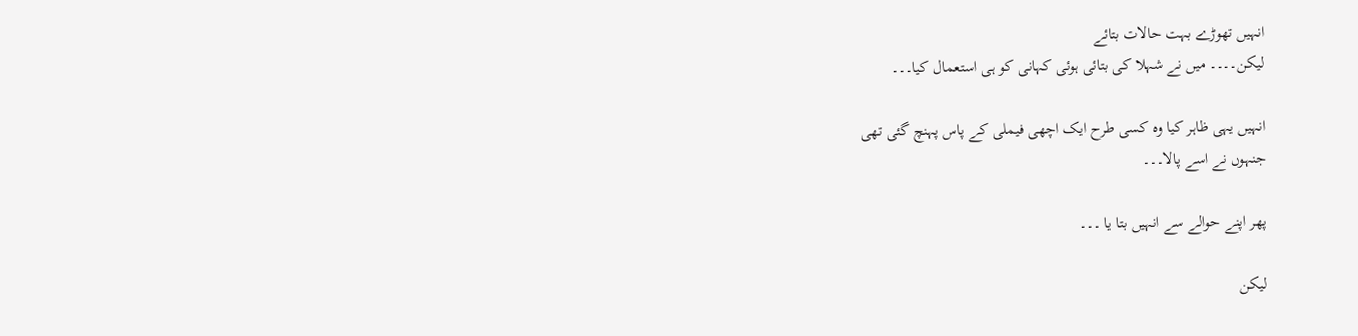انہیں تھوڑے بہت حالات بتائے
لیکن۔۔۔۔ میں نے شہلا کی بتائی ہوئی کہانی کو ہی استعمال کیا۔۔۔

انہیں یہی ظاہر کیا وہ کسی طرح ایک اچھی فیملی کے پاس پہنچ گئی تھی
جنہوں نے اسے پالا۔۔۔

پھر اپنے حوالے سے انہیں بتا یا ۔۔۔

لیکن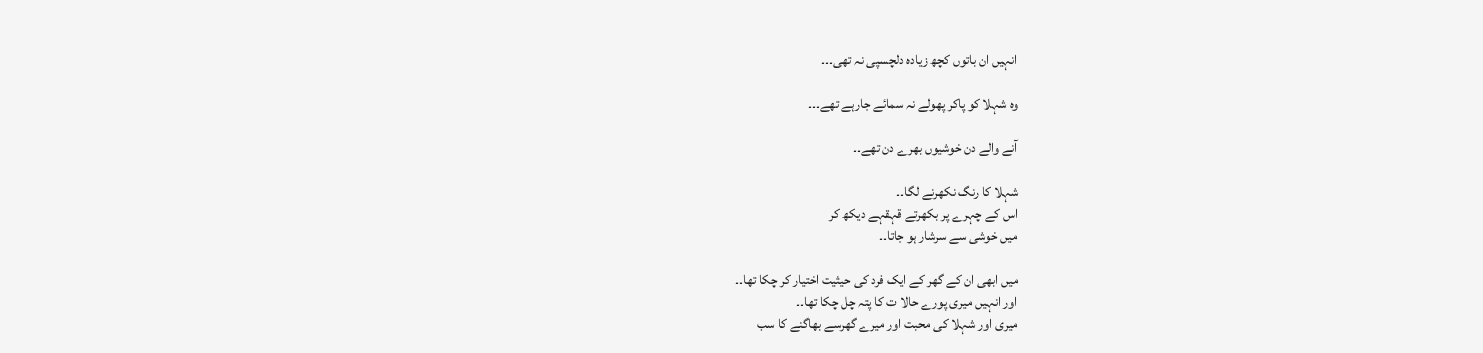انہیں ان باتوں کچھ زیادہ دلچسپی نہ تھی۔۔۔

وہ شہلا کو پاکر پھولے نہ سمائے جارہے تھے۔۔۔

آنے والے دن خوشیوں بھرے دن تھے۔۔

شہلا کا رنگ نکھرنے لگا۔۔
اس کے چہرے پر بکھرتے قہقہے دیکھ کر
میں خوشی سے سرشار ہو جاتا۔۔

میں ابھی ان کے گھر کے ایک فرد کی حیثیت اختیار کر چکا تھا۔۔
اور انہیں میری پورے حالا ت کا پتہ چل چکا تھا۔۔
میری اور شہلا کی محبت اور میرے گھرسے بھاگنے کا سب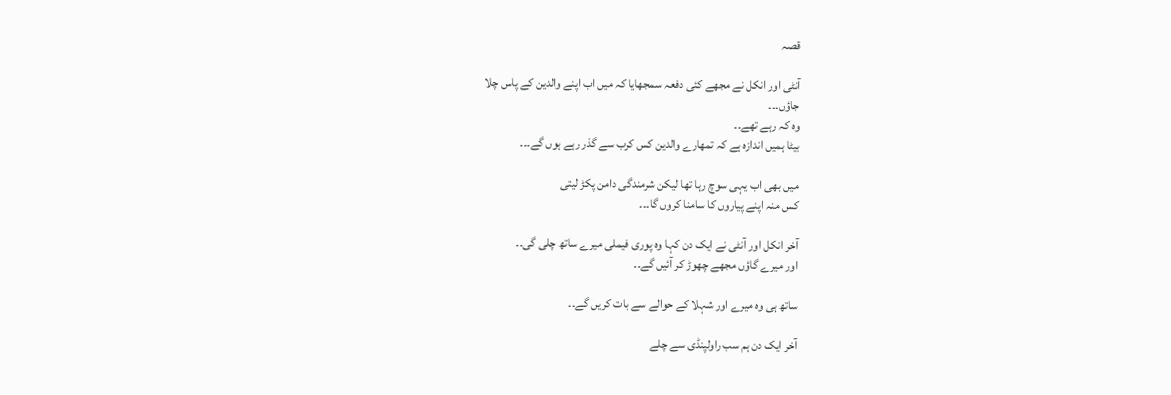قصہ

آنٹی اور انکل نے مجھے کئی دفعہ سمجھایا کہ میں اب اپنے والدین کے پاس چلا
جاؤں۔۔۔
وہ کہ رہے تھے۔۔
بیٹا ہمیں اندازہ ہے کہ تمھارے والدین کس کرب سے گذر رہے ہوں گے۔۔۔

میں بھی اب یہی سوچ رہا تھا لیکن شرمندگی دامن پکڑ لیتی
کس منہ اپنے پیاروں کا سامنا کروں گا۔۔۔

آخر انکل اور آنٹی نے ایک دن کہا وہ پوری فیملی میرے ساتھ چلی گی۔۔
اور میرے گاؤں مجھے چھوڑ کر آئیں گے۔۔

ساتھ ہی وہ میرے اور شہلا کے حوالے سے بات کریں گے۔۔

آخر ایک دن ہم سب راولپنڈی سے چلے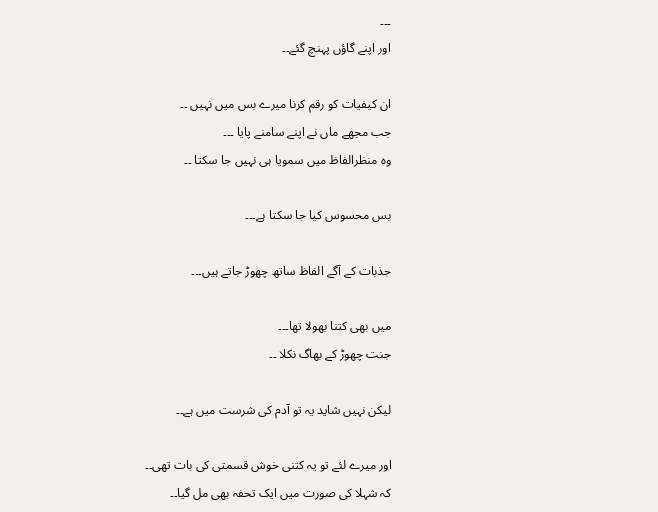۔۔۔
اور اپنے گاؤں پہنچ گئے۔۔

ان کیفیات کو رقم کرنا میرے بس میں نہیں ۔۔
جب مجھے ماں نے اپنے سامنے پایا ۔۔۔
وہ منظرالفاظ میں سمویا ہی نہیں جا سکتا ۔۔

بس محسوس کیا جا سکتا ہے۔۔۔

جذبات کے آگے الفاظ ساتھ چھوڑ جاتے ہیں۔۔۔

میں بھی کتنا بھولا تھا۔۔۔
جنت چھوڑ کے بھاگ نکلا ۔۔

لیکن نہیں شاید یہ تو آدم کی شرست میں ہے۔۔

اور میرے لئے تو یہ کتنی خوش قسمتی کی بات تھی۔۔
کہ شہلا کی صورت میں ایک تحفہ بھی مل گیا۔۔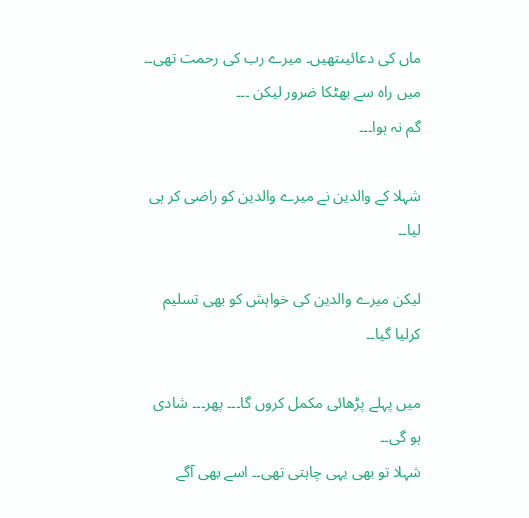ماں کی دعائیںتھیں۔ میرے رب کی رحمت تھی۔۔
میں راہ سے بھٹکا ضرور لیکن ۔۔۔
گم نہ ہوا۔۔۔

شہلا کے والدین نے میرے والدین کو راضی کر ہی لیا۔۔

لیکن میرے والدین کی خواہش کو بھی تسلیم کرلیا گیا۔۔

میں پہلے پڑھائی مکمل کروں گا۔۔۔ پھر۔۔۔ شادی ہو گی۔۔
شہلا تو بھی یہی چاہتی تھی۔۔ اسے بھی آگے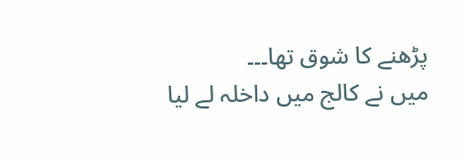پڑھنے کا شوق تھا۔۔۔
میں نے کالج میں داخلہ لے لیا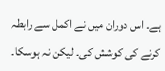ہے۔ اس دوران میں نے اکمل سے رابطہ کرنے کی کوشش کی۔ لیکن نہ ہوسکا۔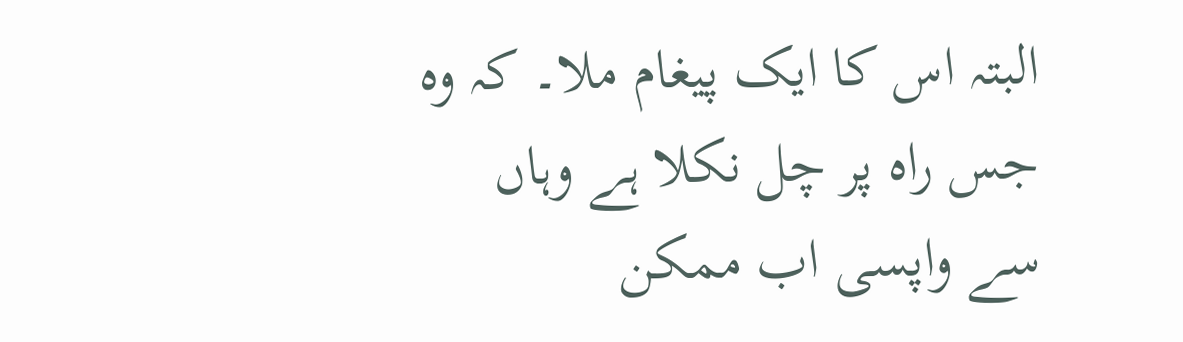البتہ اس کا ایک پیغام ملا۔ کہ وہ جس راہ پر چل نکلا ہے وہاں سے واپسی اب ممکن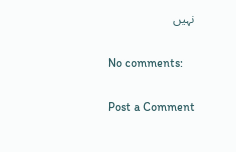نہیں

No comments:

Post a Comment